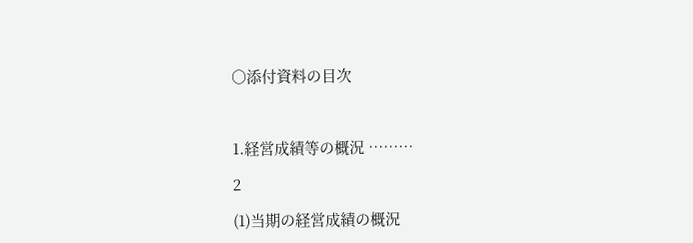○添付資料の目次



1.経営成績等の概況 ………

2

(1)当期の経営成績の概況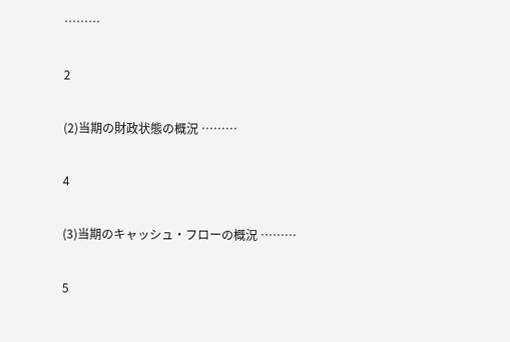………

2

(2)当期の財政状態の概況 ………

4

(3)当期のキャッシュ・フローの概況 ………

5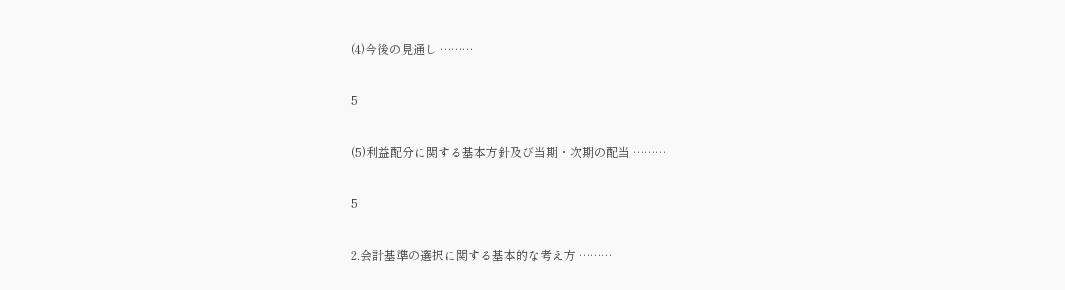(4)今後の見通し ………

5

(5)利益配分に関する基本方針及び当期・次期の配当 ………

5

2.会計基準の選択に関する基本的な考え方 ………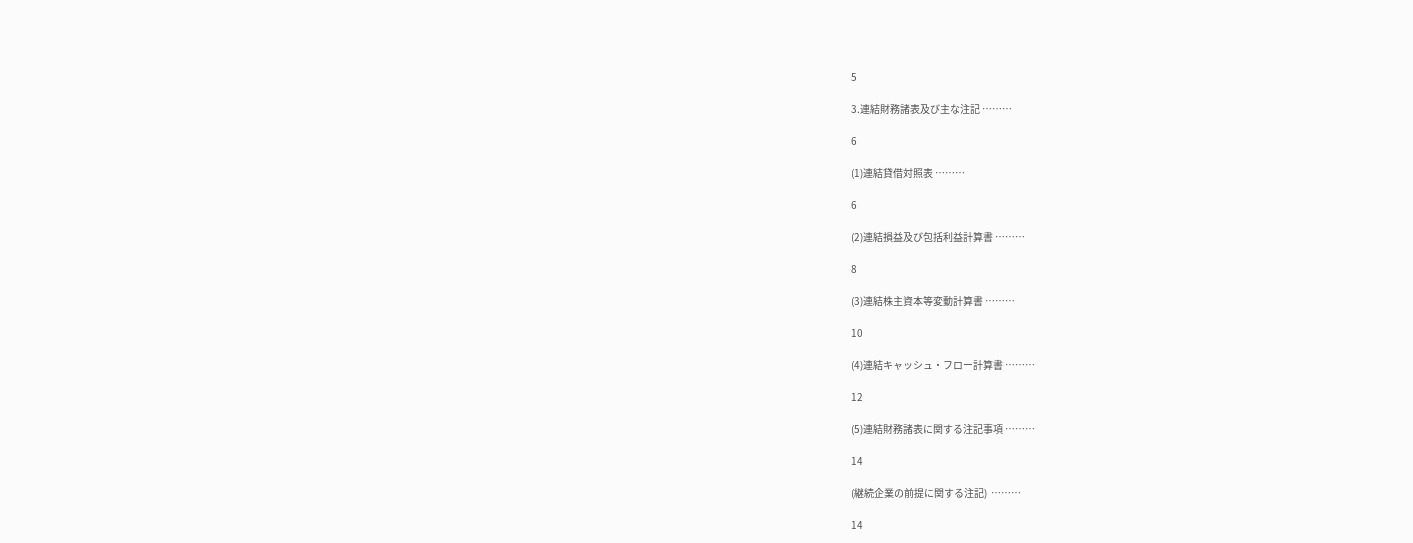5

3.連結財務諸表及び主な注記 ………

6

(1)連結貸借対照表 ………

6

(2)連結損益及び包括利益計算書 ………

8

(3)連結株主資本等変動計算書 ………

10

(4)連結キャッシュ・フロー計算書 ………

12

(5)連結財務諸表に関する注記事項 ………

14

(継続企業の前提に関する注記)  ………

14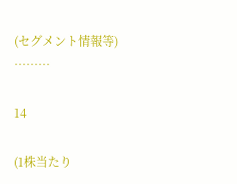(セグメント情報等)  ………

14

(1株当たり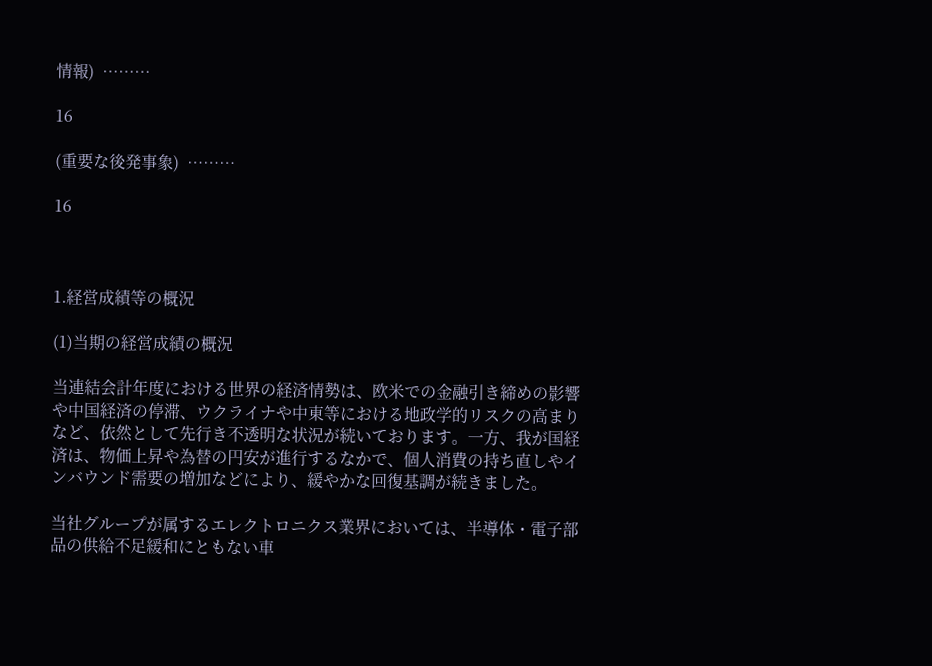情報)  ………

16

(重要な後発事象)  ………

16



1.経営成績等の概況

(1)当期の経営成績の概況

当連結会計年度における世界の経済情勢は、欧米での金融引き締めの影響や中国経済の停滞、ウクライナや中東等における地政学的リスクの高まりなど、依然として先行き不透明な状況が続いております。一方、我が国経済は、物価上昇や為替の円安が進行するなかで、個人消費の持ち直しやインバウンド需要の増加などにより、緩やかな回復基調が続きました。

当社グループが属するエレクトロニクス業界においては、半導体・電子部品の供給不足緩和にともない車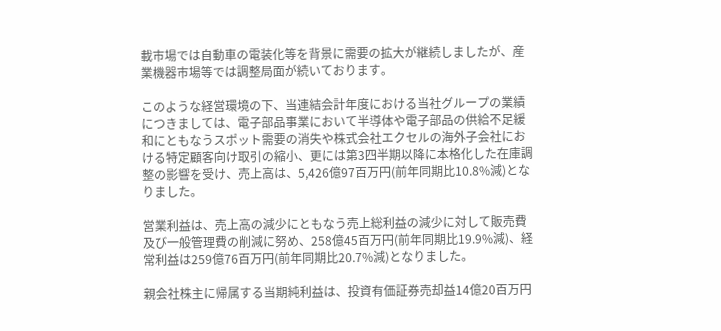載市場では自動車の電装化等を背景に需要の拡大が継続しましたが、産業機器市場等では調整局面が続いております。

このような経営環境の下、当連結会計年度における当社グループの業績につきましては、電子部品事業において半導体や電子部品の供給不足緩和にともなうスポット需要の消失や株式会社エクセルの海外子会社における特定顧客向け取引の縮小、更には第3四半期以降に本格化した在庫調整の影響を受け、売上高は、5,426億97百万円(前年同期比10.8%減)となりました。

営業利益は、売上高の減少にともなう売上総利益の減少に対して販売費及び一般管理費の削減に努め、258億45百万円(前年同期比19.9%減)、経常利益は259億76百万円(前年同期比20.7%減)となりました。

親会社株主に帰属する当期純利益は、投資有価証券売却益14億20百万円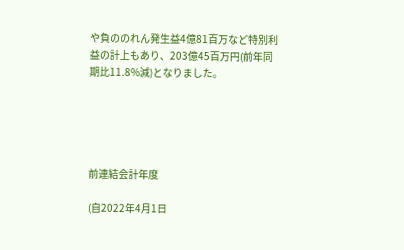や負ののれん発生益4億81百万など特別利益の計上もあり、203億45百万円(前年同期比11.8%減)となりました。





前連結会計年度

(自2022年4月1日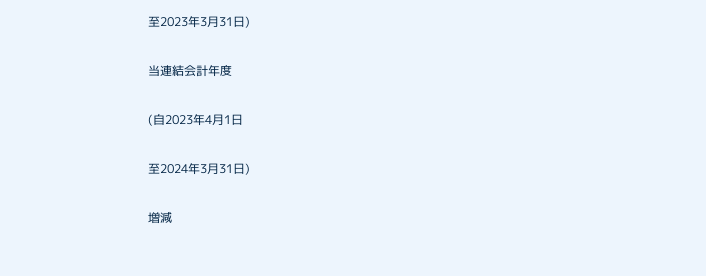至2023年3月31日)

当連結会計年度

(自2023年4月1日

至2024年3月31日)

増減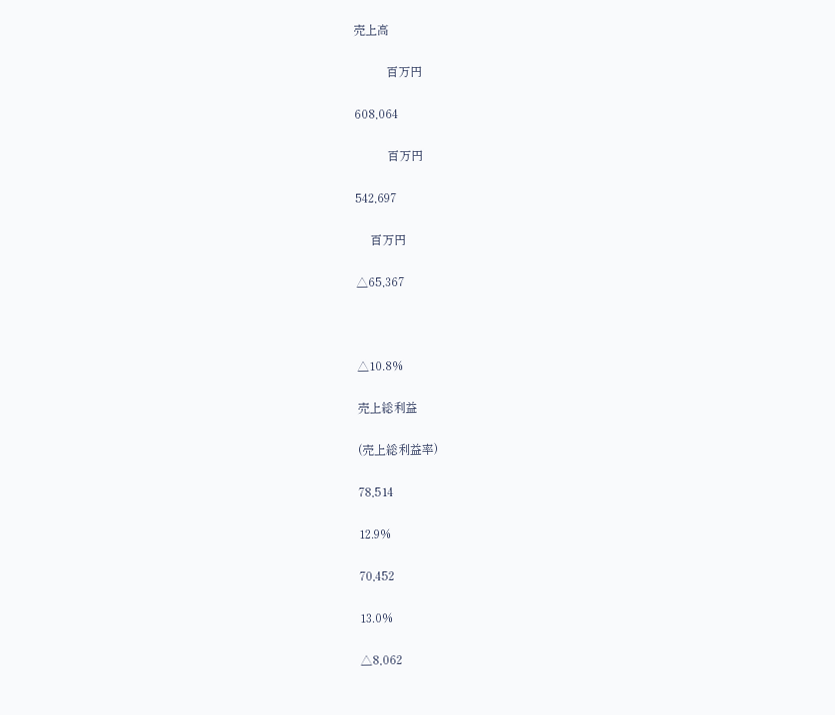売上高

           百万円

608,064

           百万円

542,697

     百万円

△65,367



△10.8%

売上総利益

(売上総利益率)

78,514

12.9%

70,452

13.0%

△8,062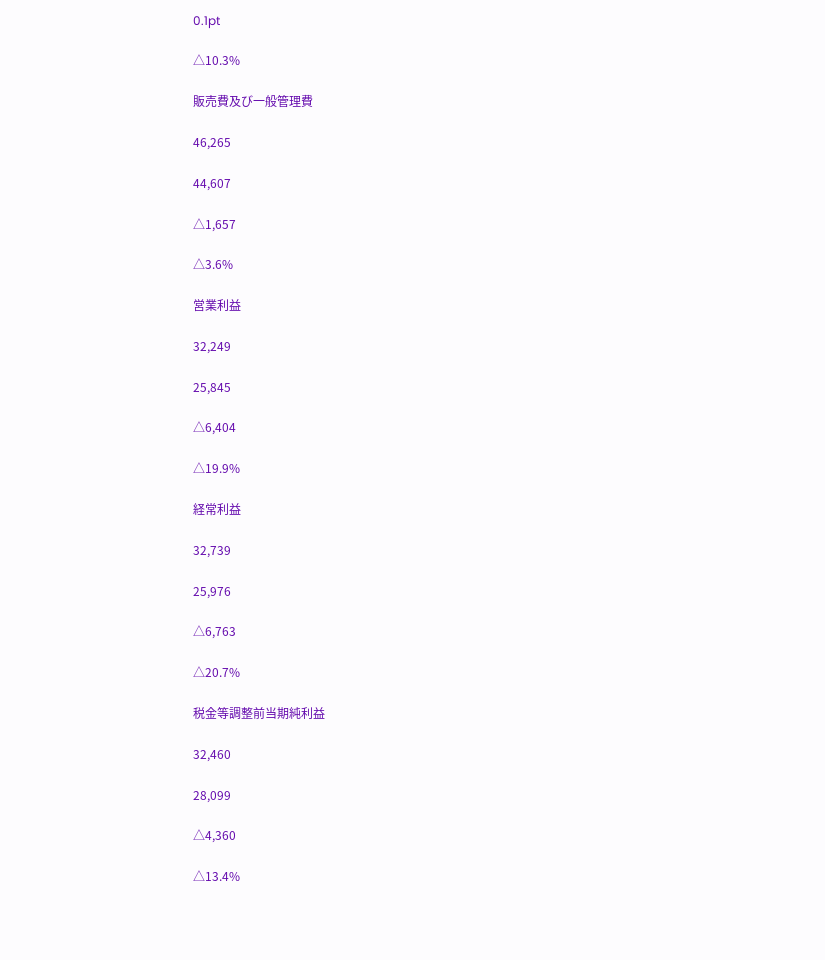0.1pt

△10.3%

販売費及び一般管理費

46,265

44,607

△1,657

△3.6%

営業利益

32,249

25,845

△6,404

△19.9%

経常利益

32,739

25,976

△6,763

△20.7%

税金等調整前当期純利益

32,460

28,099

△4,360

△13.4%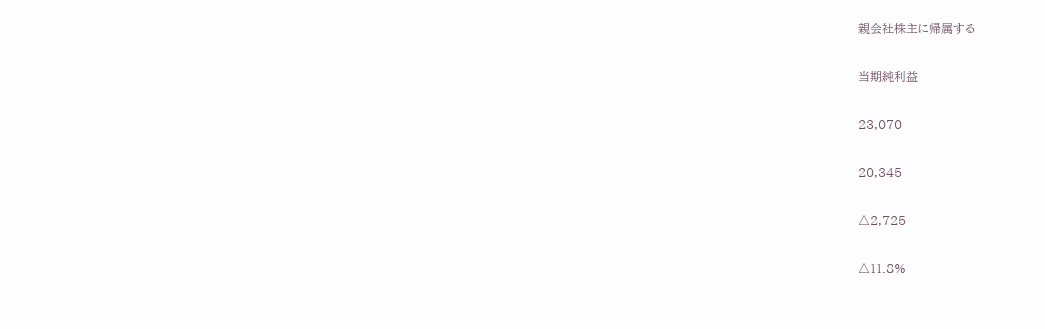親会社株主に帰属する

当期純利益

23,070

20,345

△2,725

△11.8%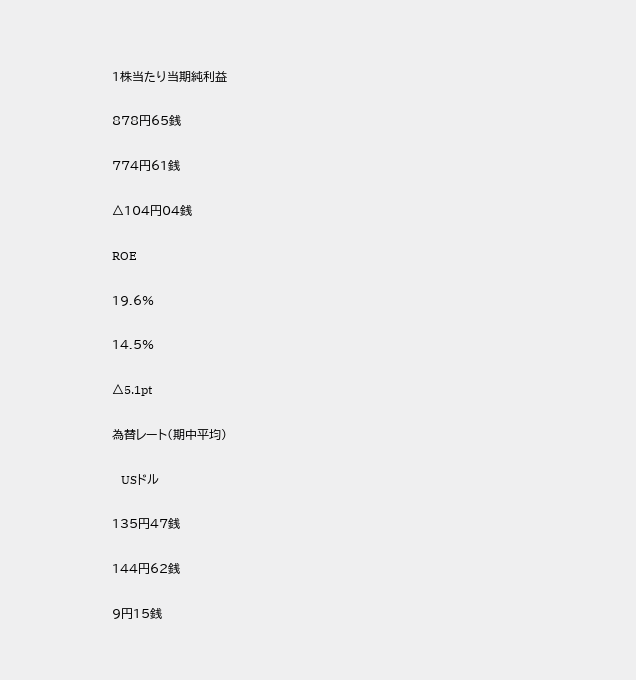1株当たり当期純利益

878円65銭

774円61銭

△104円04銭

ROE

19.6%

14.5%

△5.1pt

為替レート(期中平均)

   USドル

135円47銭

144円62銭

9円15銭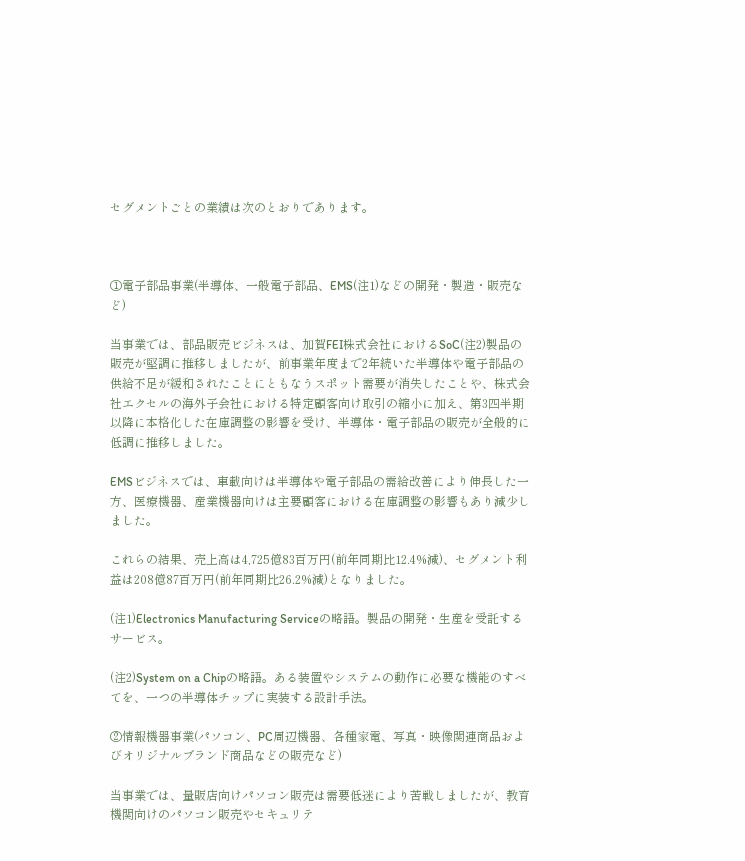セグメントごとの業績は次のとおりであります。



①電子部品事業(半導体、一般電子部品、EMS(注1)などの開発・製造・販売など)

当事業では、部品販売ビジネスは、加賀FEI株式会社におけるSoC(注2)製品の販売が堅調に推移しましたが、前事業年度まで2年続いた半導体や電子部品の供給不足が緩和されたことにともなうスポット需要が消失したことや、株式会社エクセルの海外子会社における特定顧客向け取引の縮小に加え、第3四半期以降に本格化した在庫調整の影響を受け、半導体・電子部品の販売が全般的に低調に推移しました。

EMSビジネスでは、車載向けは半導体や電子部品の需給改善により伸長した一方、医療機器、産業機器向けは主要顧客における在庫調整の影響もあり減少しました。

これらの結果、売上高は4,725億83百万円(前年同期比12.4%減)、セグメント利益は208億87百万円(前年同期比26.2%減)となりました。

(注1)Electronics Manufacturing Serviceの略語。製品の開発・生産を受託するサービス。

(注2)System on a Chipの略語。ある装置やシステムの動作に必要な機能のすべてを、一つの半導体チップに実装する設計手法。

②情報機器事業(パソコン、PC周辺機器、各種家電、写真・映像関連商品およびオリジナルブランド商品などの販売など)

当事業では、量販店向けパソコン販売は需要低迷により苦戦しましたが、教育機関向けのパソコン販売やセキュリテ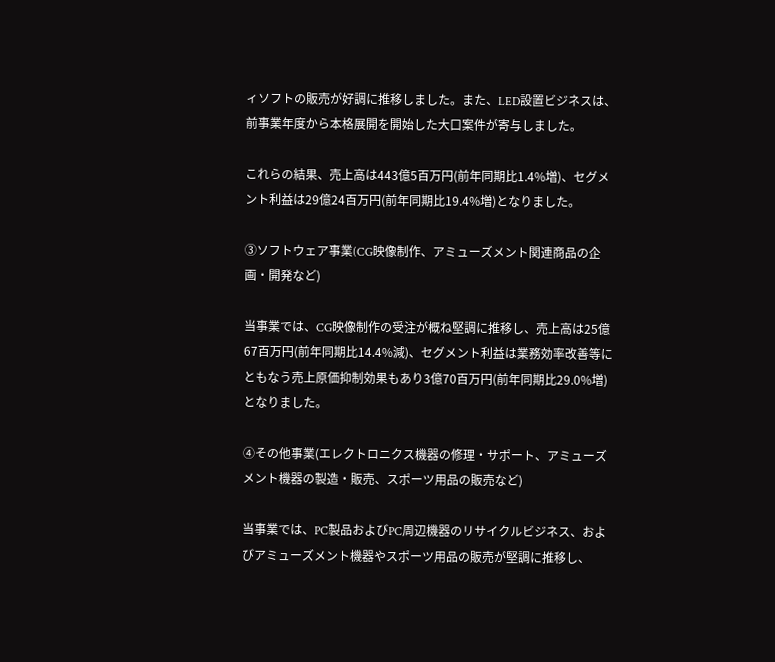ィソフトの販売が好調に推移しました。また、LED設置ビジネスは、前事業年度から本格展開を開始した大口案件が寄与しました。

これらの結果、売上高は443億5百万円(前年同期比1.4%増)、セグメント利益は29億24百万円(前年同期比19.4%増)となりました。

③ソフトウェア事業(CG映像制作、アミューズメント関連商品の企画・開発など)

当事業では、CG映像制作の受注が概ね堅調に推移し、売上高は25億67百万円(前年同期比14.4%減)、セグメント利益は業務効率改善等にともなう売上原価抑制効果もあり3億70百万円(前年同期比29.0%増)となりました。

④その他事業(エレクトロニクス機器の修理・サポート、アミューズメント機器の製造・販売、スポーツ用品の販売など)

当事業では、PC製品およびPC周辺機器のリサイクルビジネス、およびアミューズメント機器やスポーツ用品の販売が堅調に推移し、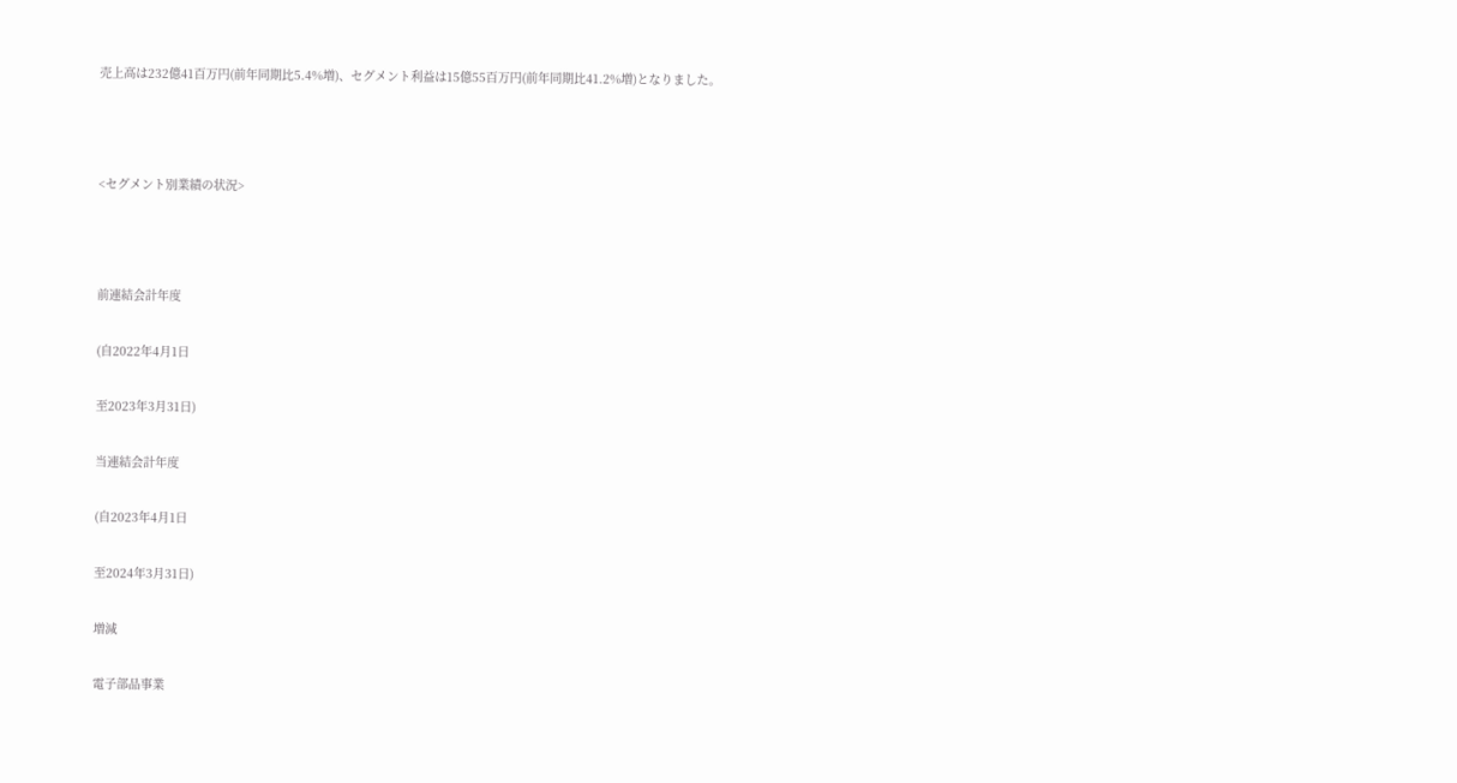売上高は232億41百万円(前年同期比5.4%増)、セグメント利益は15億55百万円(前年同期比41.2%増)となりました。



<セグメント別業績の状況>



前連結会計年度

(自2022年4月1日

至2023年3月31日)

当連結会計年度

(自2023年4月1日

至2024年3月31日)

増減

電子部品事業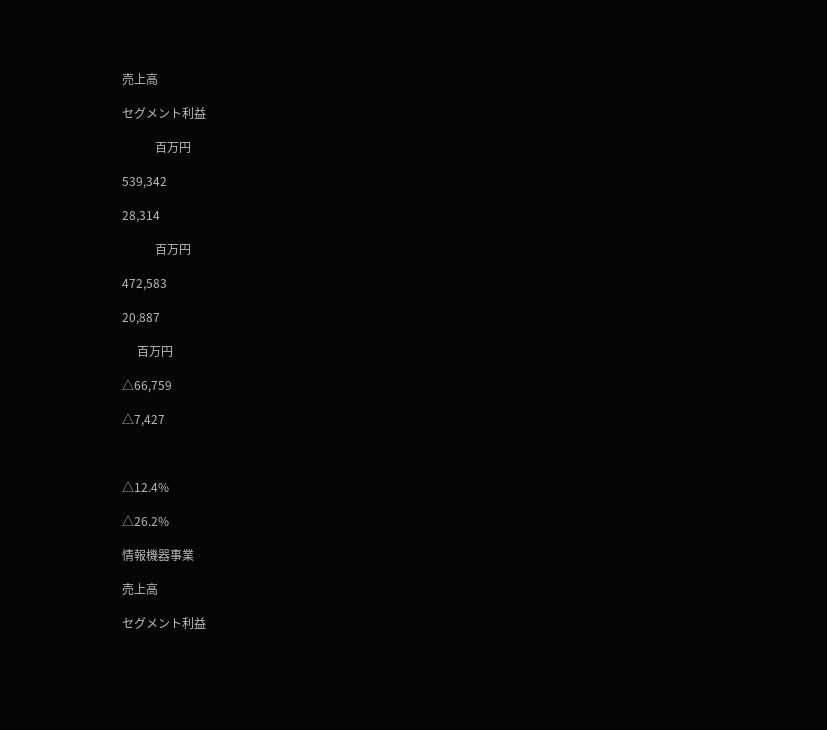売上高

セグメント利益

           百万円

539,342

28,314

           百万円

472,583

20,887

     百万円

△66,759

△7,427



△12.4%

△26.2%

情報機器事業

売上高

セグメント利益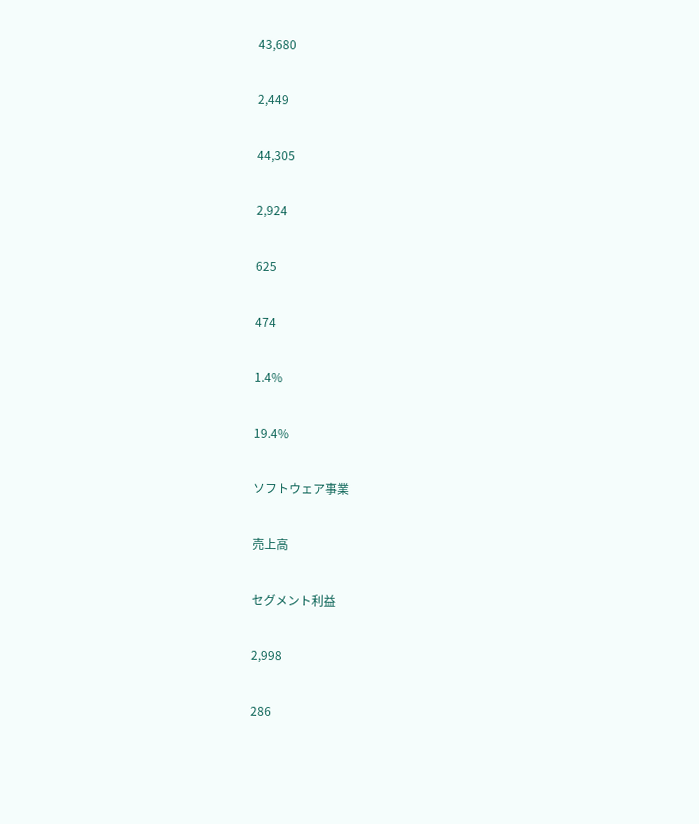43,680

2,449

44,305

2,924

625

474

1.4%

19.4%

ソフトウェア事業

売上高

セグメント利益

2,998

286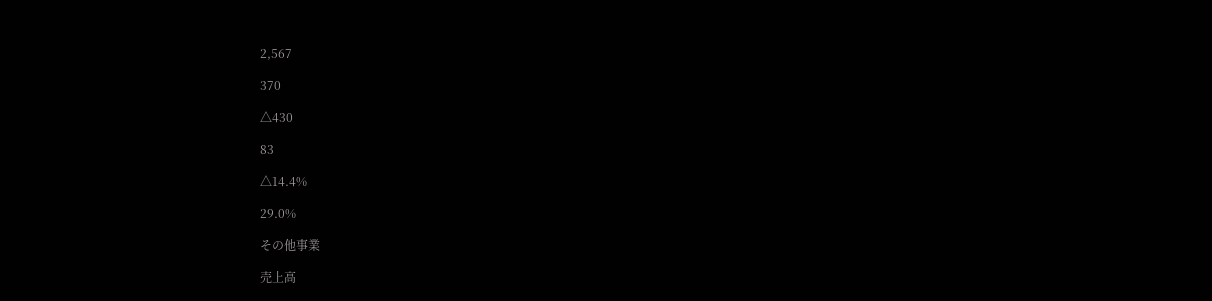2,567

370

△430

83

△14.4%

29.0%

その他事業

売上高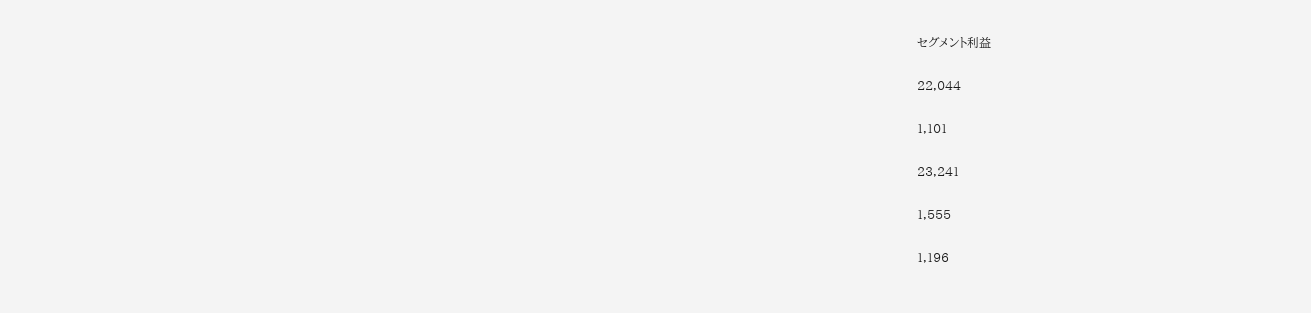セグメント利益

22,044

1,101

23,241

1,555

1,196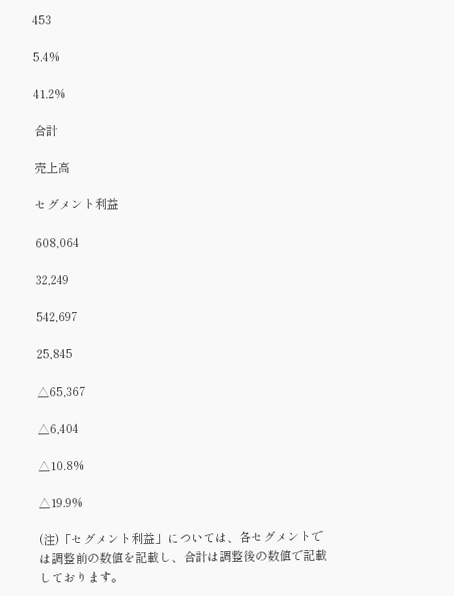453

5.4%

41.2%

合計

売上高

セグメント利益

608,064

32,249

542,697

25,845

△65,367

△6,404

△10.8%

△19.9%

(注)「セグメント利益」については、各セグメントでは調整前の数値を記載し、合計は調整後の数値で記載しております。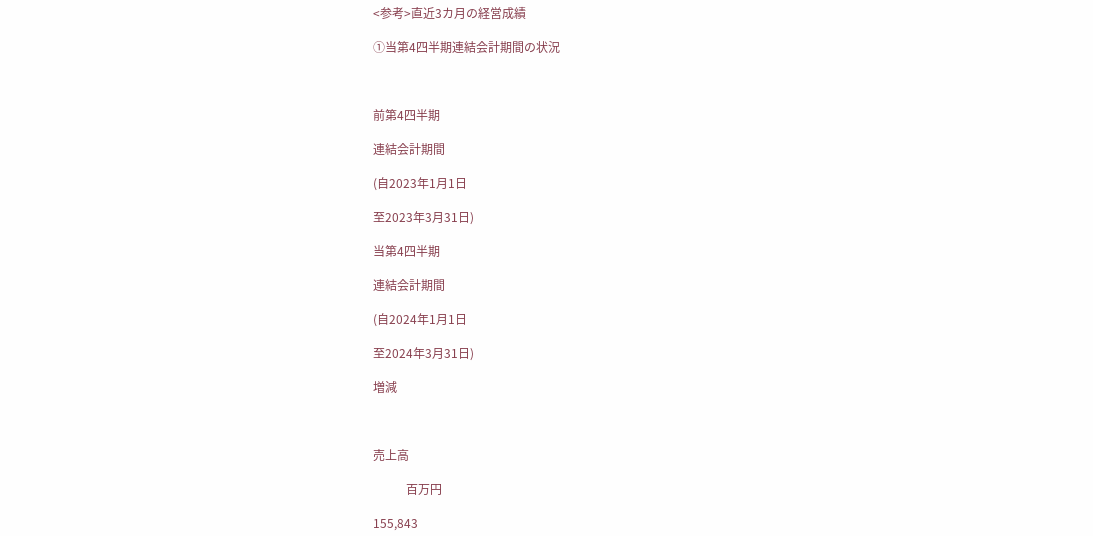<参考>直近3カ月の経営成績

①当第4四半期連結会計期間の状況



前第4四半期

連結会計期間

(自2023年1月1日

至2023年3月31日)

当第4四半期

連結会計期間

(自2024年1月1日

至2024年3月31日)

増減



売上高

           百万円

155,843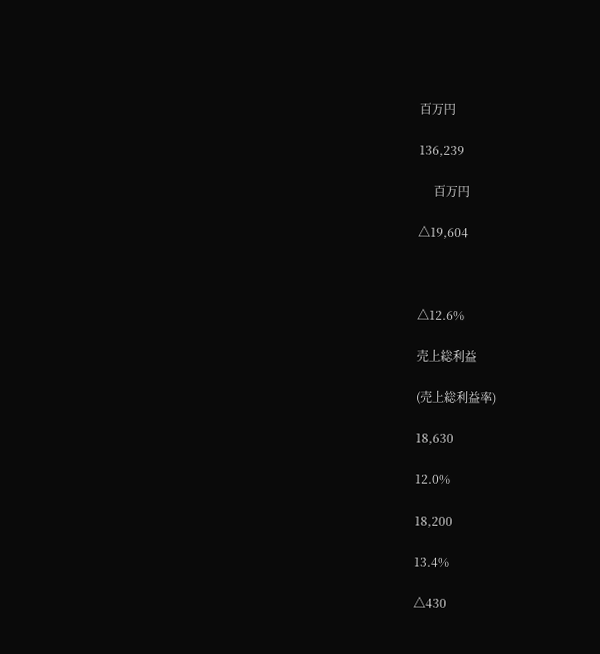百万円

136,239

     百万円

△19,604



△12.6%

売上総利益

(売上総利益率)

18,630

12.0%

18,200

13.4%

△430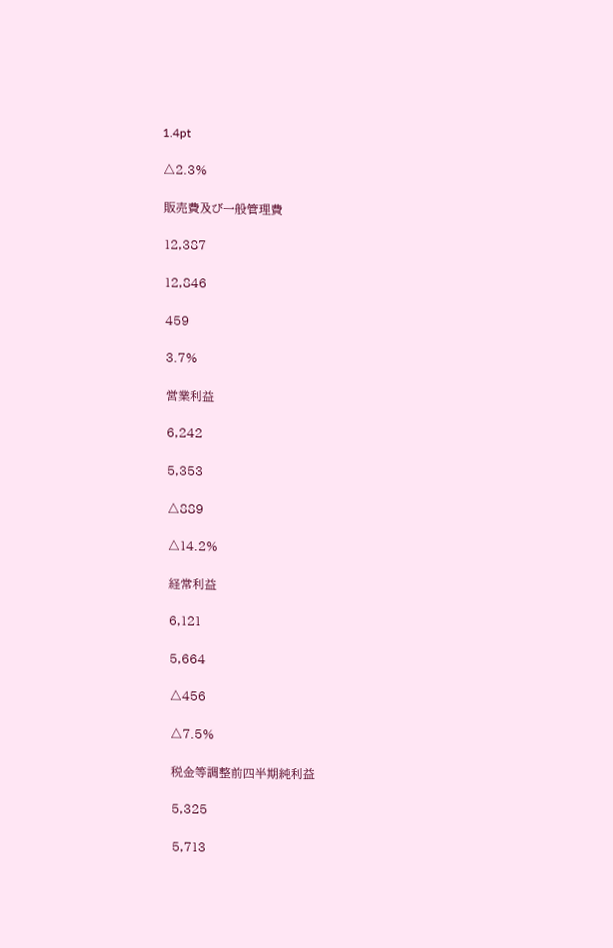1.4pt

△2.3%

販売費及び一般管理費

12,387

12,846

459

3.7%

営業利益

6,242

5,353

△889

△14.2%

経常利益

6,121

5,664

△456

△7.5%

税金等調整前四半期純利益

5,325

5,713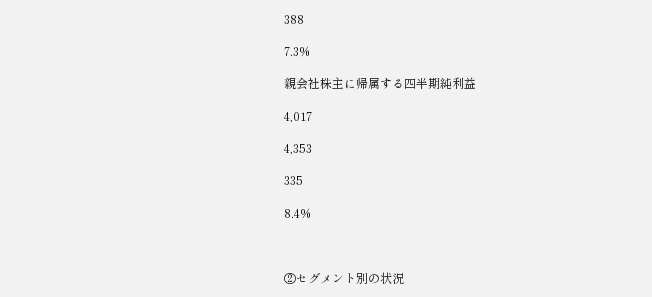388

7.3%

親会社株主に帰属する四半期純利益

4,017

4,353

335

8.4%



②セグメント別の状況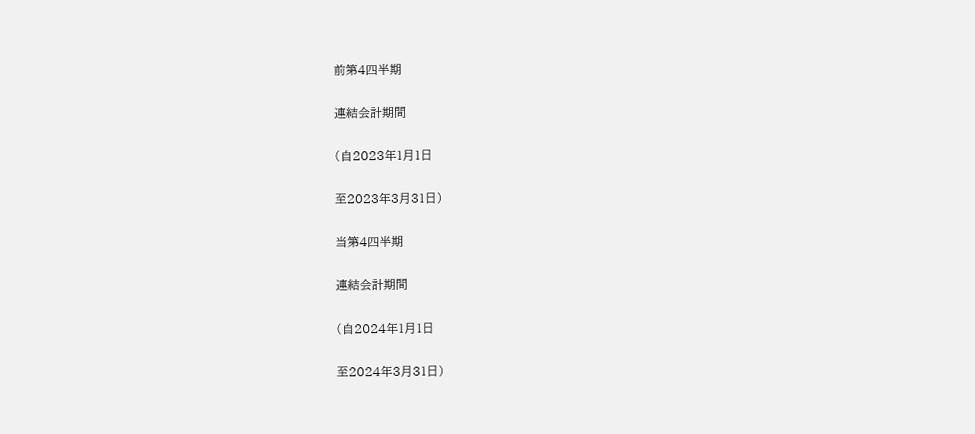前第4四半期

連結会計期間

(自2023年1月1日

至2023年3月31日)

当第4四半期

連結会計期間

(自2024年1月1日

至2024年3月31日)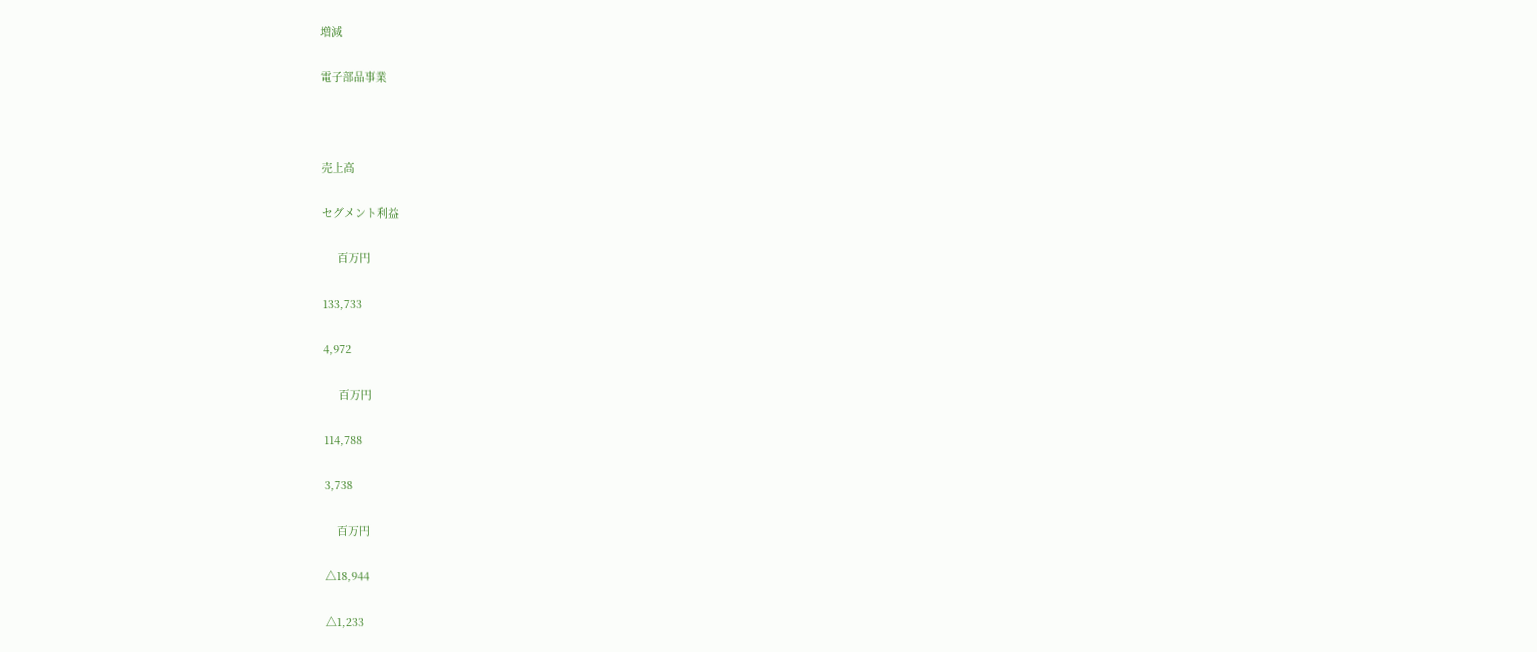増減

電子部品事業



売上高

セグメント利益

     百万円

133,733

4,972

     百万円

114,788

3,738

    百万円

△18,944

△1,233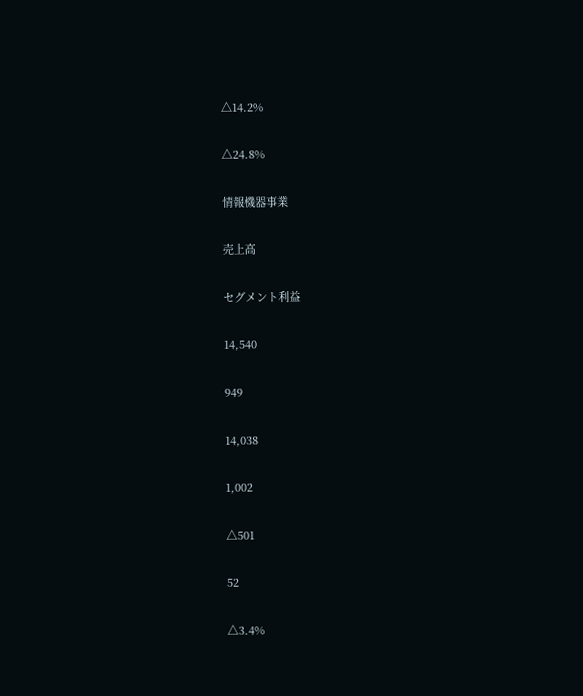△14.2%

△24.8%

情報機器事業

売上高

セグメント利益

14,540

949

14,038

1,002

△501

52

△3.4%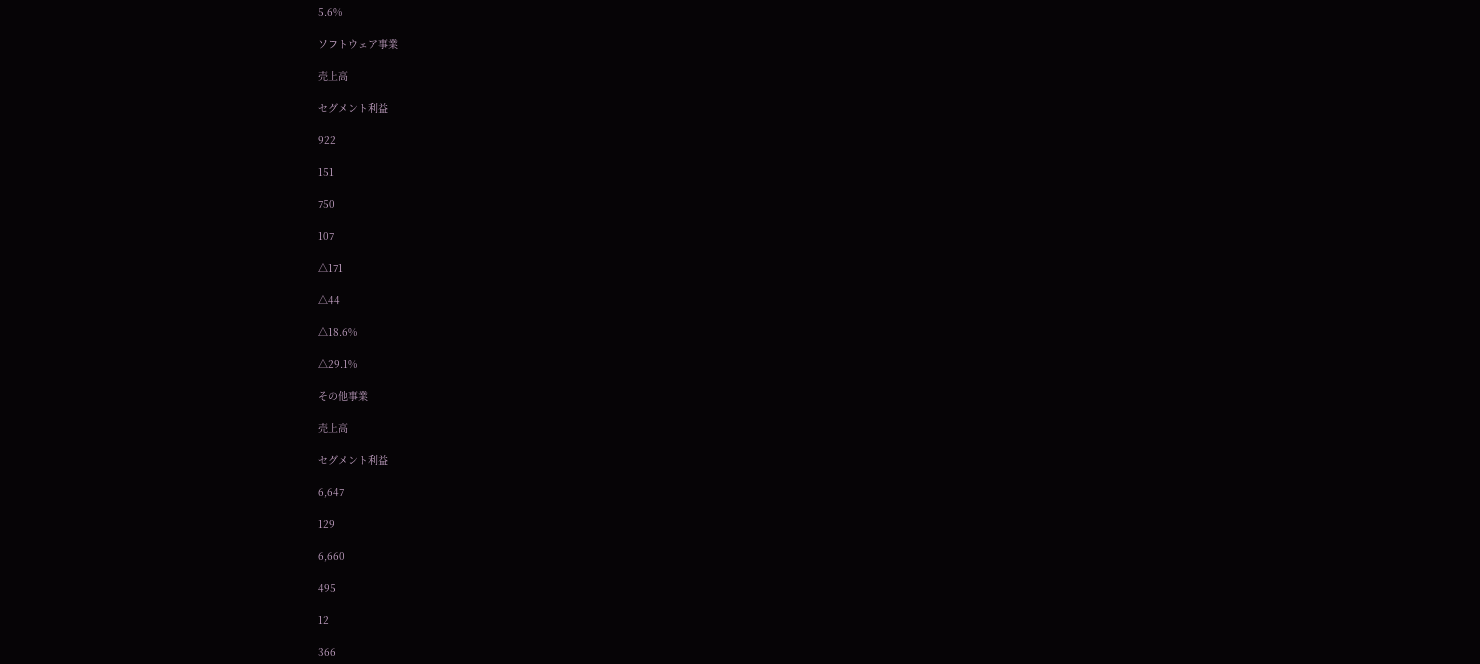5.6%

ソフトウェア事業

売上高

セグメント利益

922

151

750

107

△171

△44

△18.6%

△29.1%

その他事業

売上高

セグメント利益

6,647

129

6,660

495

12

366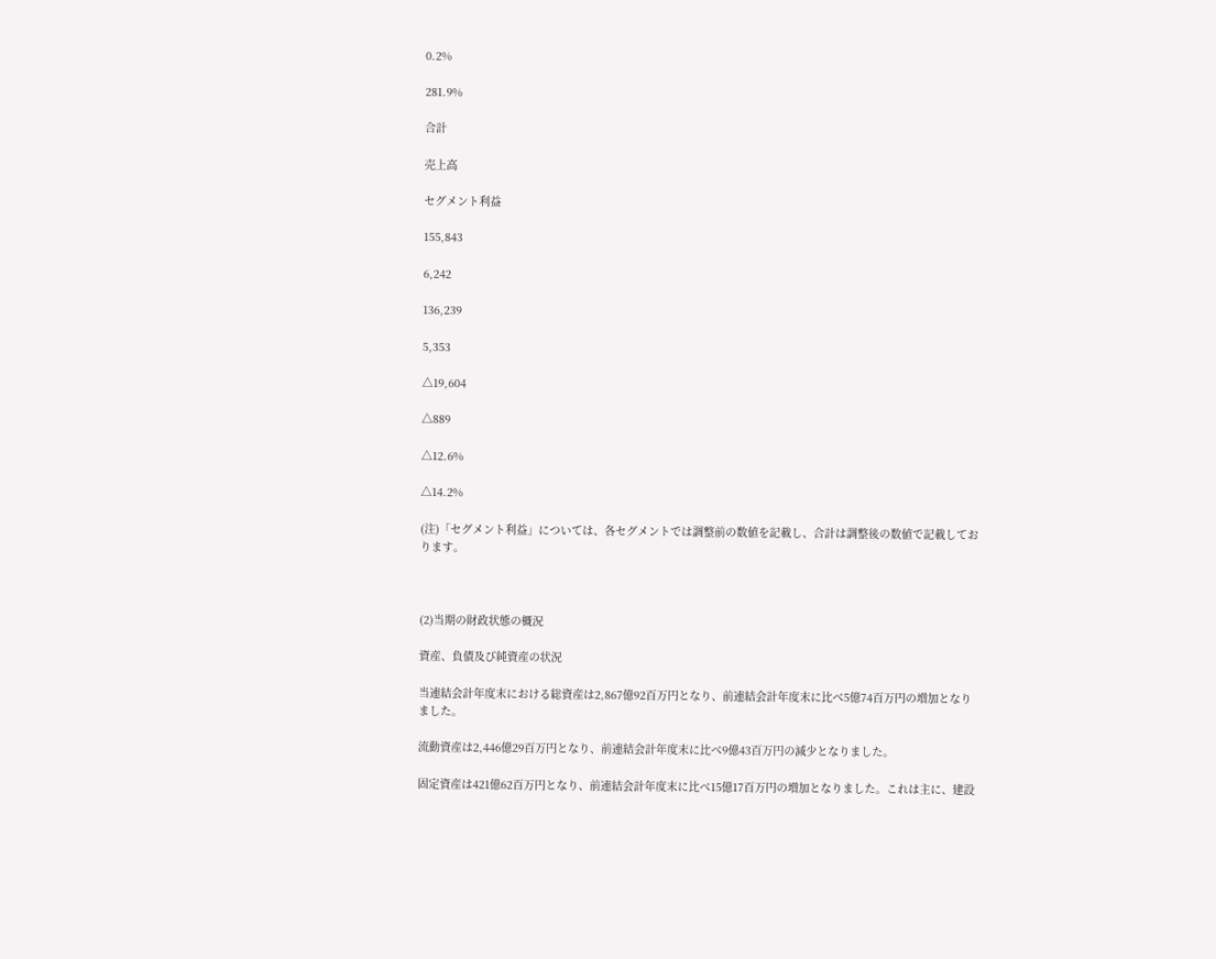0.2%

281.9%

合計

売上高

セグメント利益

155,843

6,242

136,239

5,353

△19,604

△889

△12.6%

△14.2%

(注)「セグメント利益」については、各セグメントでは調整前の数値を記載し、合計は調整後の数値で記載しております。



(2)当期の財政状態の概況

資産、負債及び純資産の状況

当連結会計年度末における総資産は2,867億92百万円となり、前連結会計年度末に比べ5億74百万円の増加となりました。

流動資産は2,446億29百万円となり、前連結会計年度末に比べ9億43百万円の減少となりました。

固定資産は421億62百万円となり、前連結会計年度末に比べ15億17百万円の増加となりました。これは主に、建設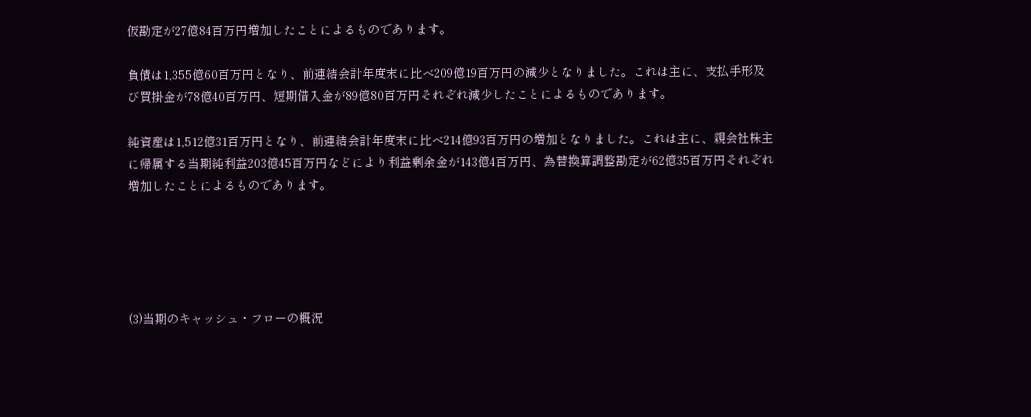仮勘定が27億84百万円増加したことによるものであります。

負債は1,355億60百万円となり、前連結会計年度末に比べ209億19百万円の減少となりました。これは主に、支払手形及び買掛金が78億40百万円、短期借入金が89億80百万円それぞれ減少したことによるものであります。

純資産は1,512億31百万円となり、前連結会計年度末に比べ214億93百万円の増加となりました。これは主に、親会社株主に帰属する当期純利益203億45百万円などにより利益剰余金が143億4百万円、為替換算調整勘定が62億35百万円それぞれ増加したことによるものであります。





(3)当期のキャッシュ・フローの概況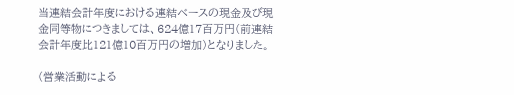当連結会計年度における連結ベースの現金及び現金同等物につきましては、624億17百万円(前連結会計年度比121億10百万円の増加)となりました。

(営業活動による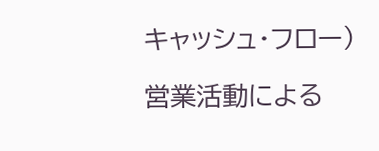キャッシュ・フロー)

営業活動による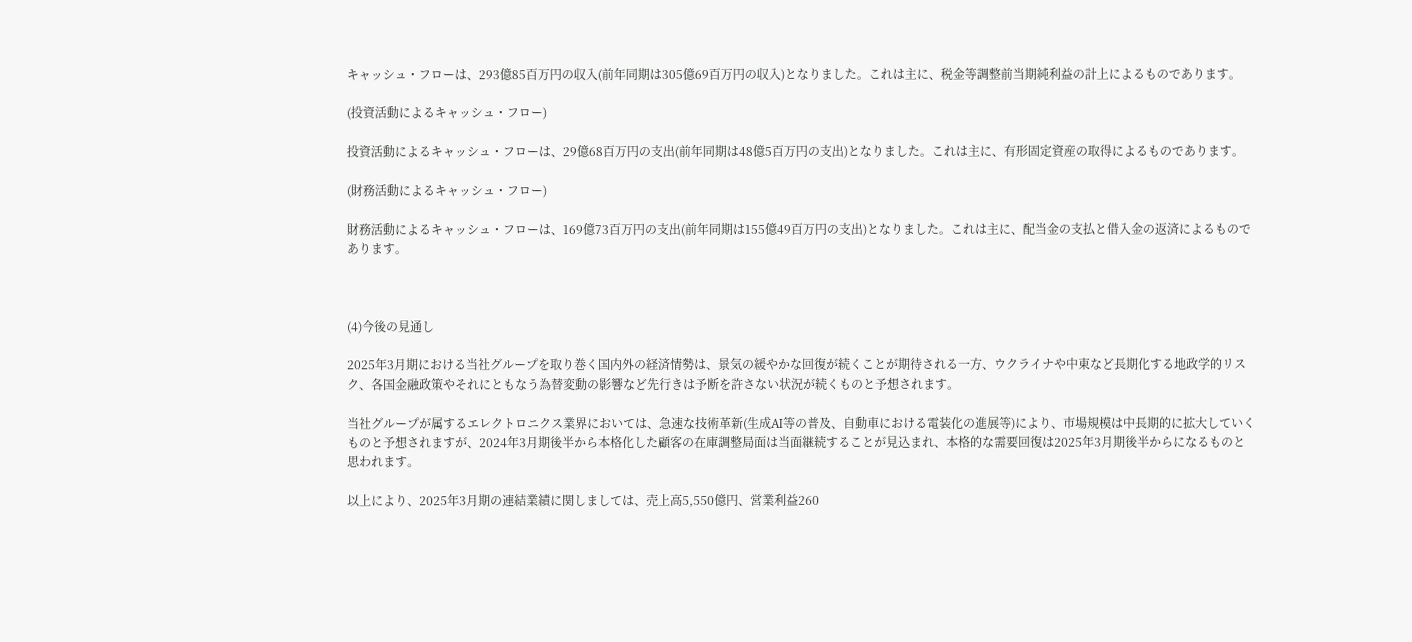キャッシュ・フローは、293億85百万円の収入(前年同期は305億69百万円の収入)となりました。これは主に、税金等調整前当期純利益の計上によるものであります。

(投資活動によるキャッシュ・フロー)

投資活動によるキャッシュ・フローは、29億68百万円の支出(前年同期は48億5百万円の支出)となりました。これは主に、有形固定資産の取得によるものであります。

(財務活動によるキャッシュ・フロー)

財務活動によるキャッシュ・フローは、169億73百万円の支出(前年同期は155億49百万円の支出)となりました。これは主に、配当金の支払と借入金の返済によるものであります。



(4)今後の見通し

2025年3月期における当社グループを取り巻く国内外の経済情勢は、景気の緩やかな回復が続くことが期待される一方、ウクライナや中東など長期化する地政学的リスク、各国金融政策やそれにともなう為替変動の影響など先行きは予断を許さない状況が続くものと予想されます。

当社グループが属するエレクトロニクス業界においては、急速な技術革新(生成AI等の普及、自動車における電装化の進展等)により、市場規模は中長期的に拡大していくものと予想されますが、2024年3月期後半から本格化した顧客の在庫調整局面は当面継続することが見込まれ、本格的な需要回復は2025年3月期後半からになるものと思われます。

以上により、2025年3月期の連結業績に関しましては、売上高5,550億円、営業利益260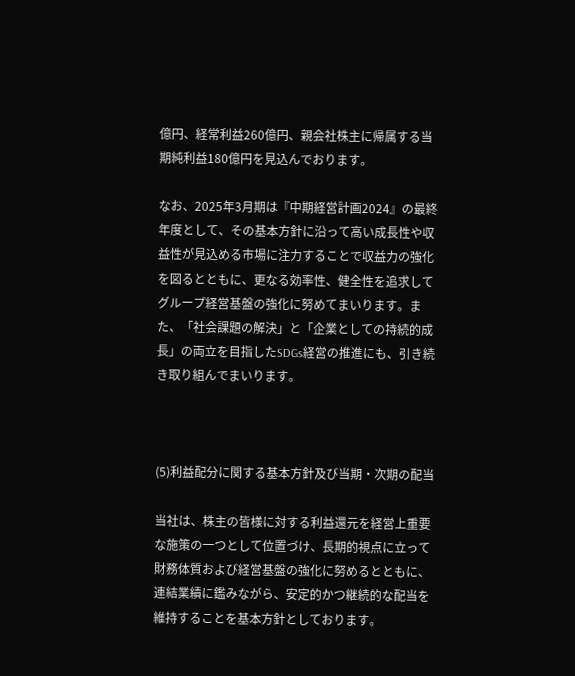億円、経常利益260億円、親会社株主に帰属する当期純利益180億円を見込んでおります。

なお、2025年3月期は『中期経営計画2024』の最終年度として、その基本方針に沿って高い成長性や収益性が見込める市場に注力することで収益力の強化を図るとともに、更なる効率性、健全性を追求してグループ経営基盤の強化に努めてまいります。また、「社会課題の解決」と「企業としての持続的成長」の両立を目指したSDGs経営の推進にも、引き続き取り組んでまいります。



(5)利益配分に関する基本方針及び当期・次期の配当

当社は、株主の皆様に対する利益還元を経営上重要な施策の一つとして位置づけ、長期的視点に立って財務体質および経営基盤の強化に努めるとともに、連結業績に鑑みながら、安定的かつ継続的な配当を維持することを基本方針としております。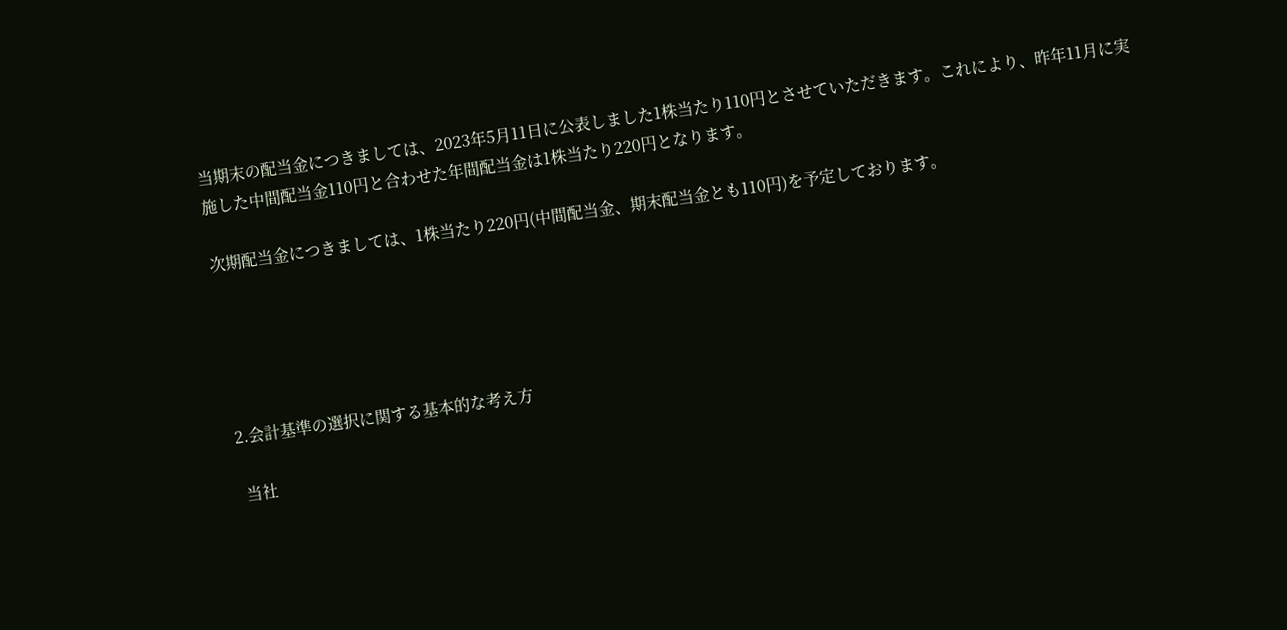当期末の配当金につきましては、2023年5月11日に公表しました1株当たり110円とさせていただきます。これにより、昨年11月に実施した中間配当金110円と合わせた年間配当金は1株当たり220円となります。

次期配当金につきましては、1株当たり220円(中間配当金、期末配当金とも110円)を予定しております。





2.会計基準の選択に関する基本的な考え方

 当社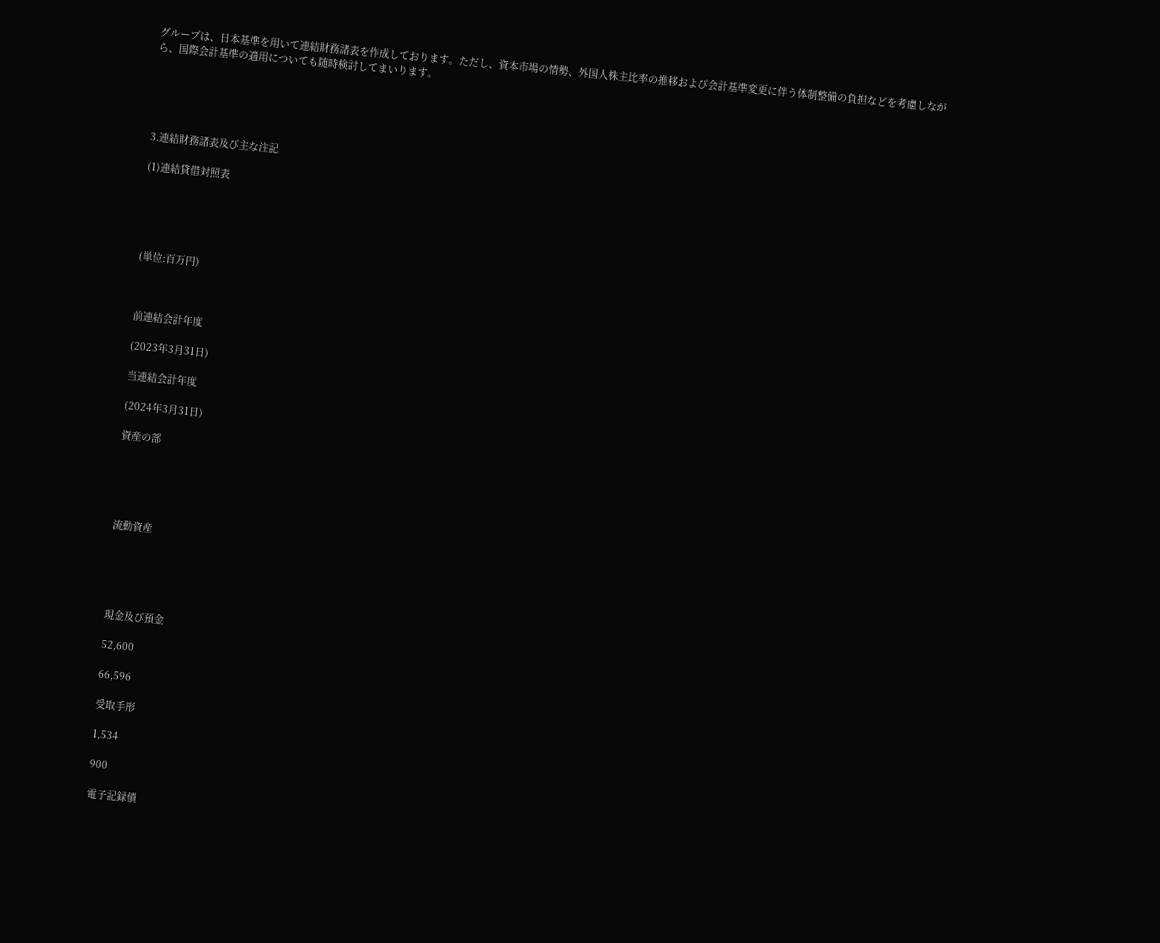グループは、日本基準を用いて連結財務諸表を作成しております。ただし、資本市場の情勢、外国人株主比率の推移および会計基準変更に伴う体制整備の負担などを考慮しながら、国際会計基準の適用についても随時検討してまいります。





3.連結財務諸表及び主な注記

(1)連結貸借対照表





(単位:百万円)



前連結会計年度

(2023年3月31日)

当連結会計年度

(2024年3月31日)

資産の部





流動資産





現金及び預金

52,600

66,596

受取手形

1,534

900

電子記録債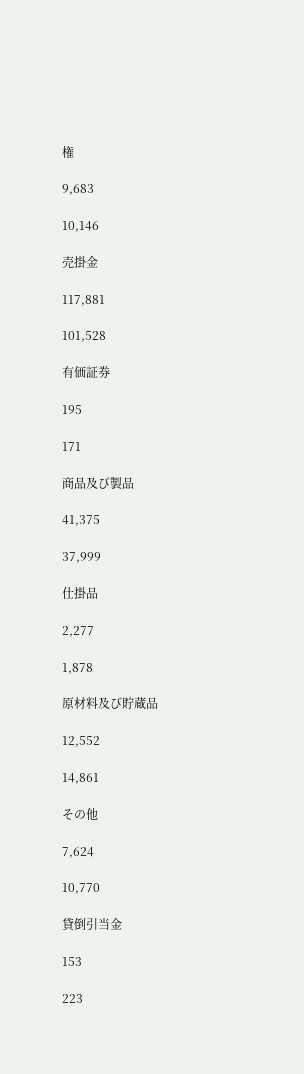権

9,683

10,146

売掛金

117,881

101,528

有価証券

195

171

商品及び製品

41,375

37,999

仕掛品

2,277

1,878

原材料及び貯蔵品

12,552

14,861

その他

7,624

10,770

貸倒引当金

153

223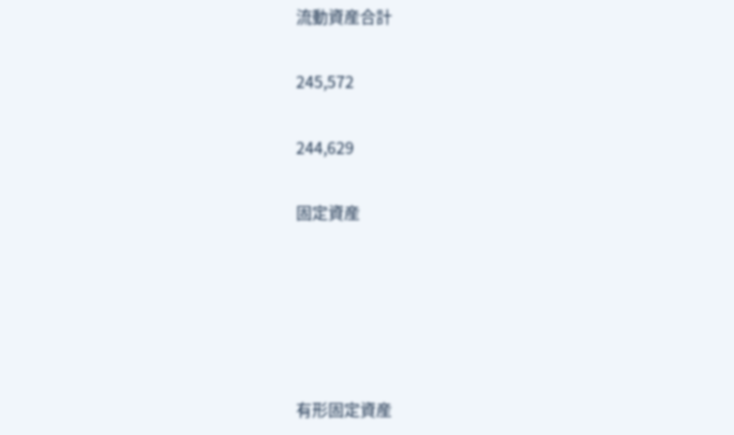流動資産合計

245,572

244,629

固定資産





有形固定資産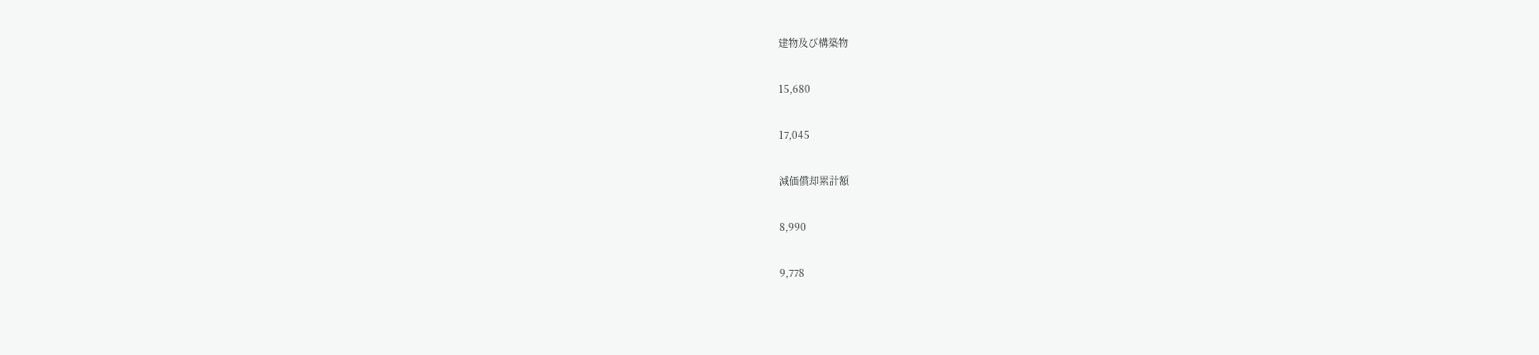建物及び構築物

15,680

17,045

減価償却累計額

8,990

9,778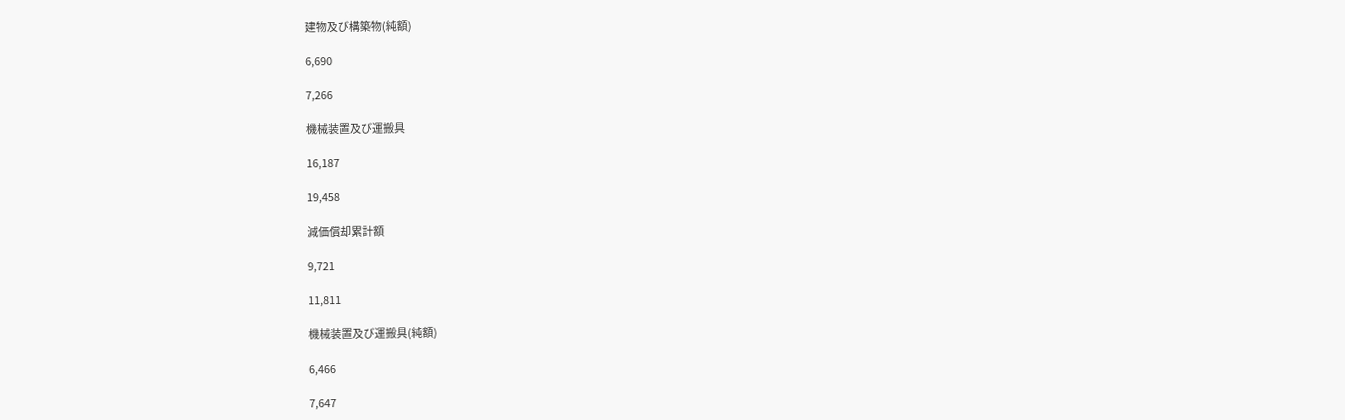建物及び構築物(純額)

6,690

7,266

機械装置及び運搬具

16,187

19,458

減価償却累計額

9,721

11,811

機械装置及び運搬具(純額)

6,466

7,647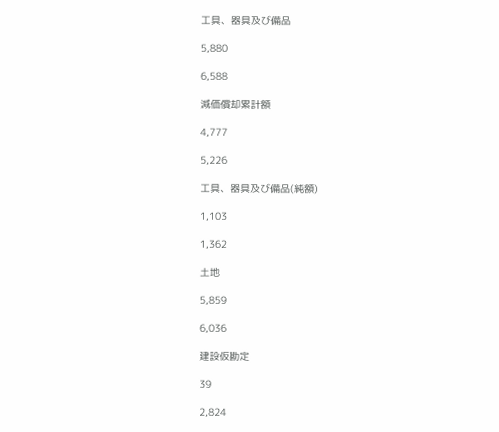工具、器具及び備品

5,880

6,588

減価償却累計額

4,777

5,226

工具、器具及び備品(純額)

1,103

1,362

土地

5,859

6,036

建設仮勘定

39

2,824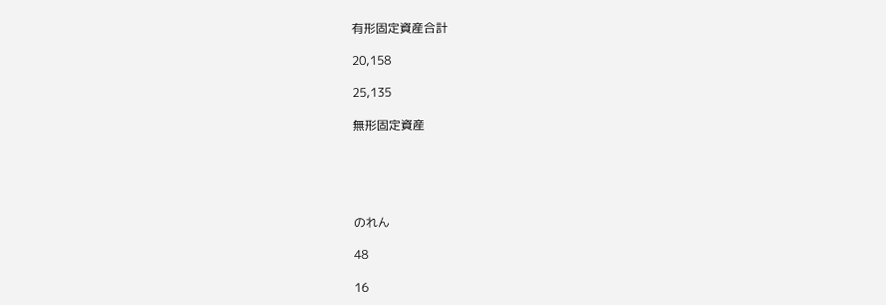有形固定資産合計

20,158

25,135

無形固定資産





のれん

48

16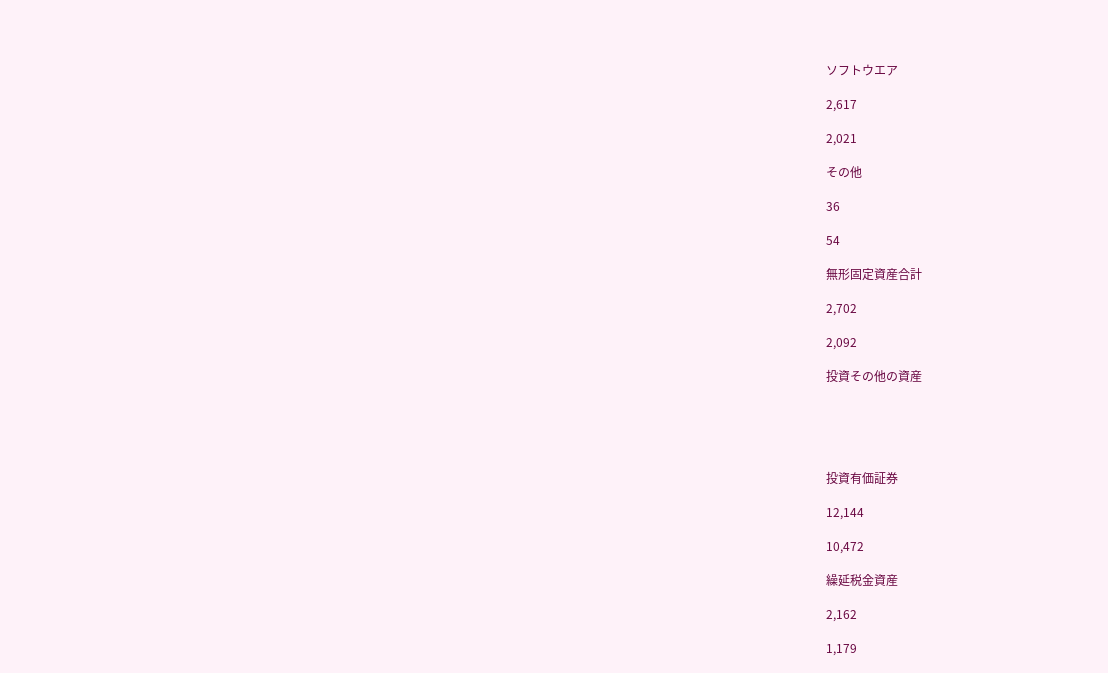ソフトウエア

2,617

2,021

その他

36

54

無形固定資産合計

2,702

2,092

投資その他の資産





投資有価証券

12,144

10,472

繰延税金資産

2,162

1,179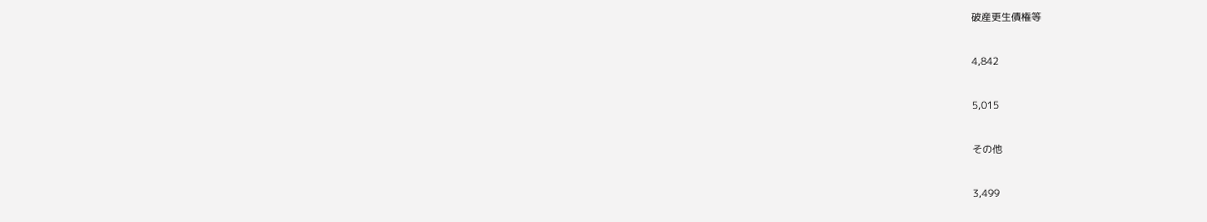破産更生債権等

4,842

5,015

その他

3,499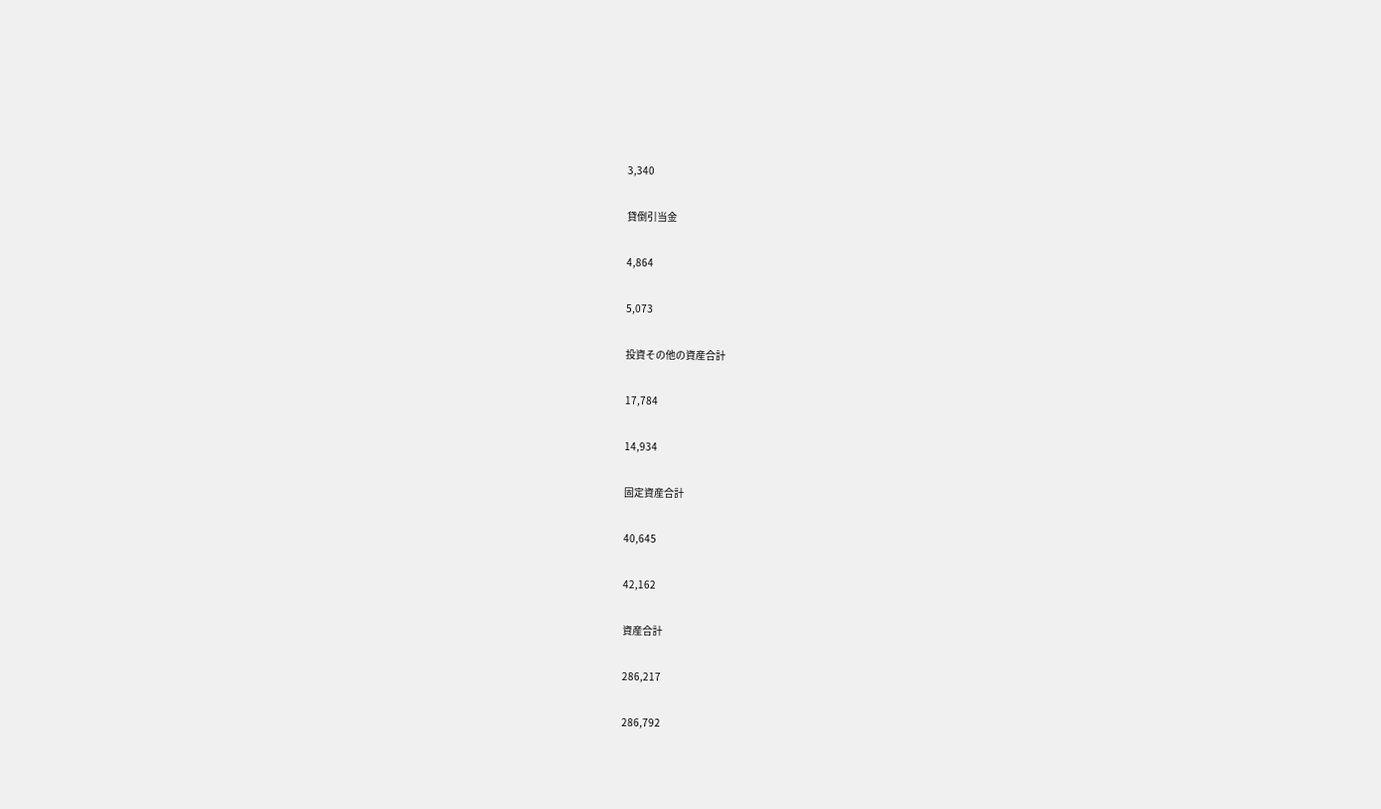3,340

貸倒引当金

4,864

5,073

投資その他の資産合計

17,784

14,934

固定資産合計

40,645

42,162

資産合計

286,217

286,792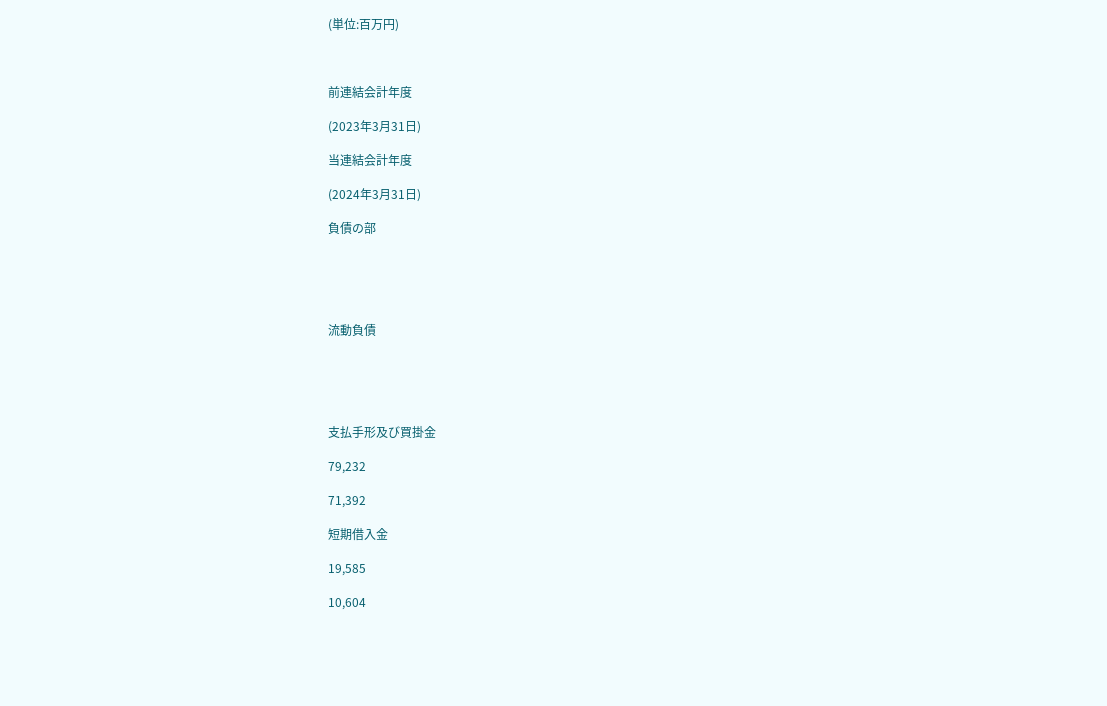(単位:百万円)



前連結会計年度

(2023年3月31日)

当連結会計年度

(2024年3月31日)

負債の部





流動負債





支払手形及び買掛金

79,232

71,392

短期借入金

19,585

10,604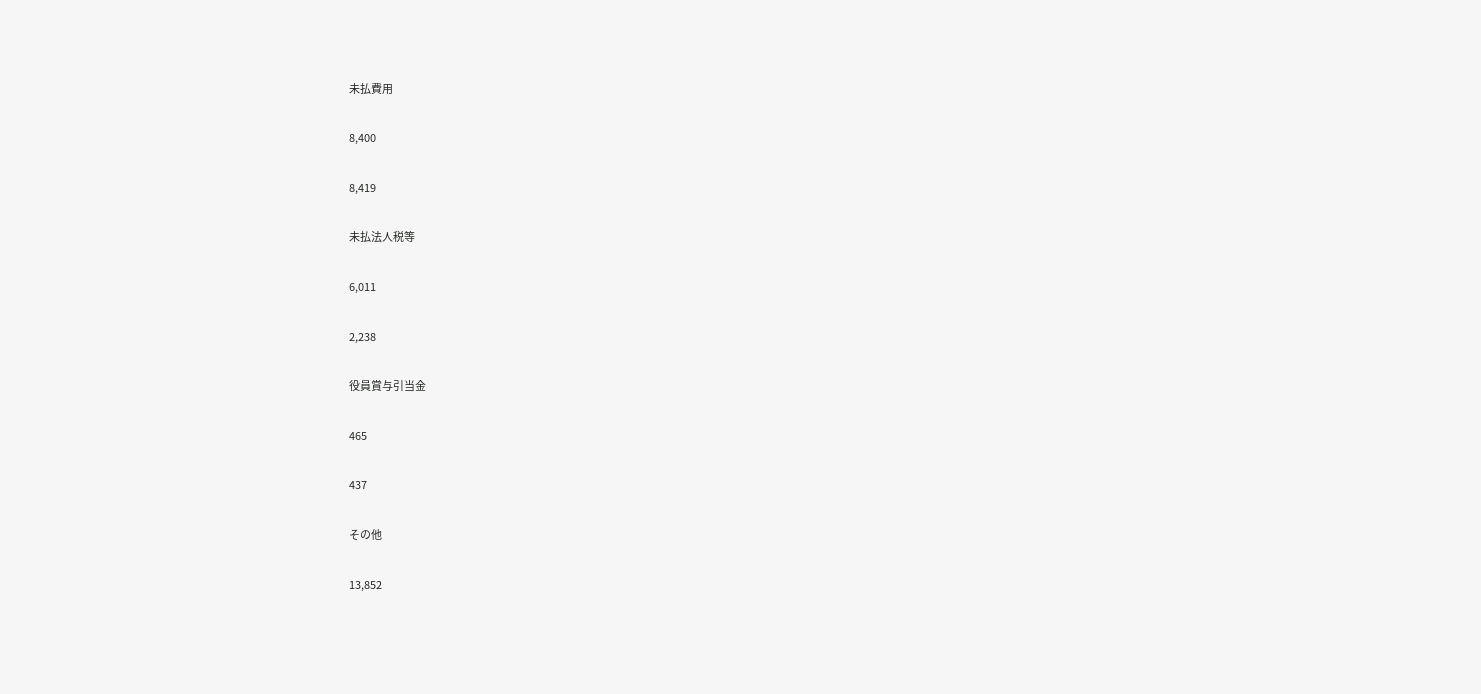未払費用

8,400

8,419

未払法人税等

6,011

2,238

役員賞与引当金

465

437

その他

13,852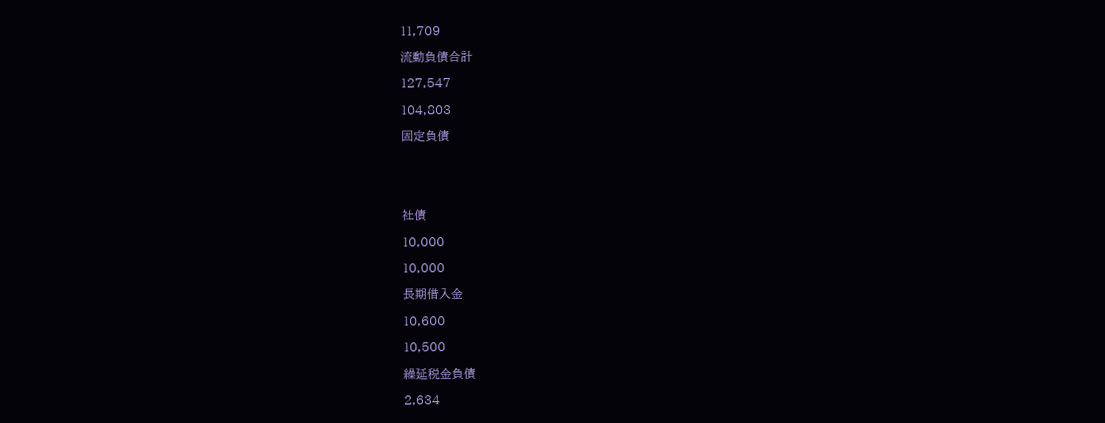11,709

流動負債合計

127,547

104,803

固定負債





社債

10,000

10,000

長期借入金

10,600

10,500

繰延税金負債

2,634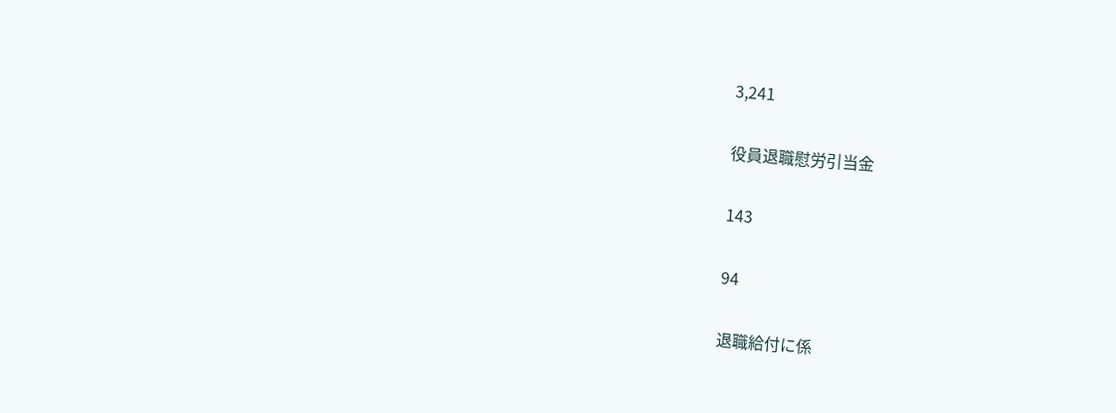3,241

役員退職慰労引当金

143

94

退職給付に係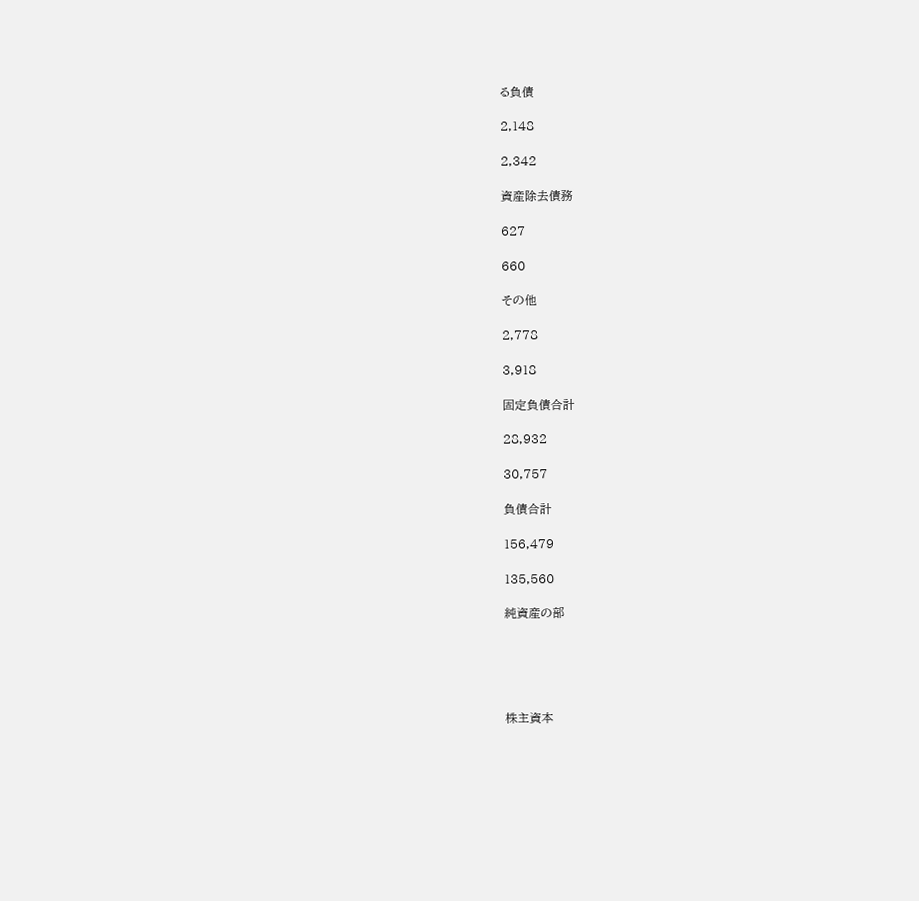る負債

2,148

2,342

資産除去債務

627

660

その他

2,778

3,918

固定負債合計

28,932

30,757

負債合計

156,479

135,560

純資産の部





株主資本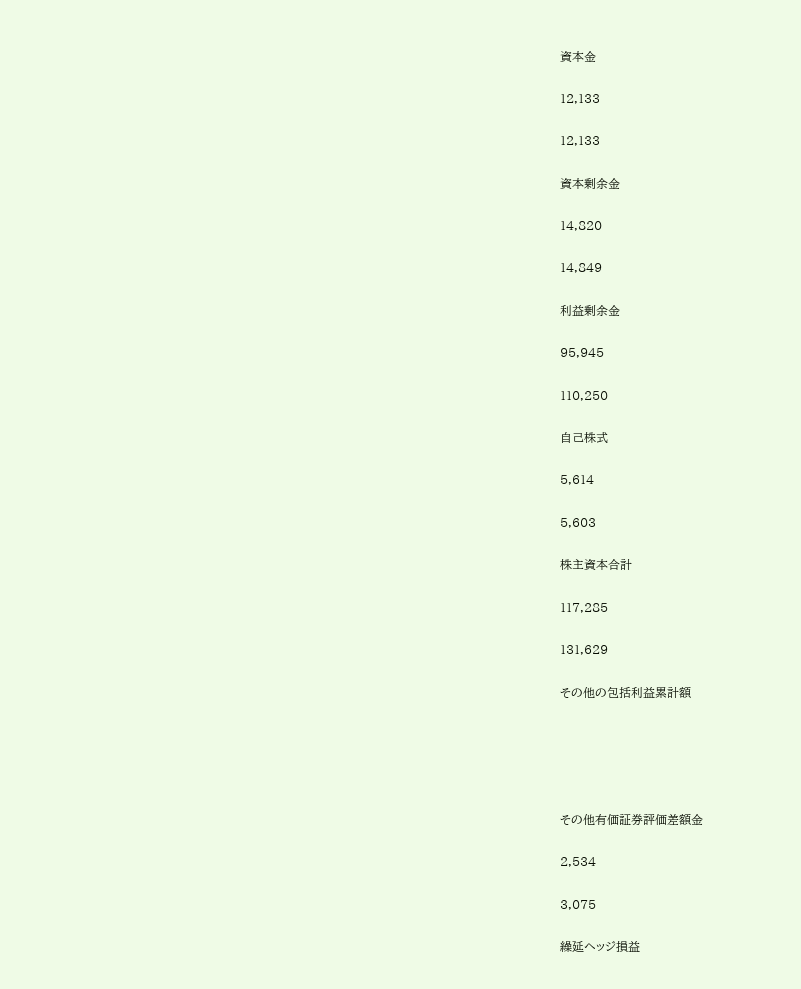資本金

12,133

12,133

資本剰余金

14,820

14,849

利益剰余金

95,945

110,250

自己株式

5,614

5,603

株主資本合計

117,285

131,629

その他の包括利益累計額





その他有価証券評価差額金

2,534

3,075

繰延ヘッジ損益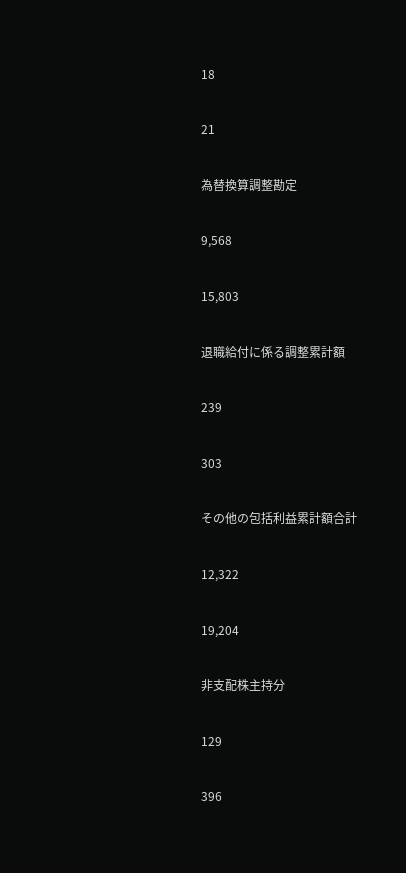18

21

為替換算調整勘定

9,568

15,803

退職給付に係る調整累計額

239

303

その他の包括利益累計額合計

12,322

19,204

非支配株主持分

129

396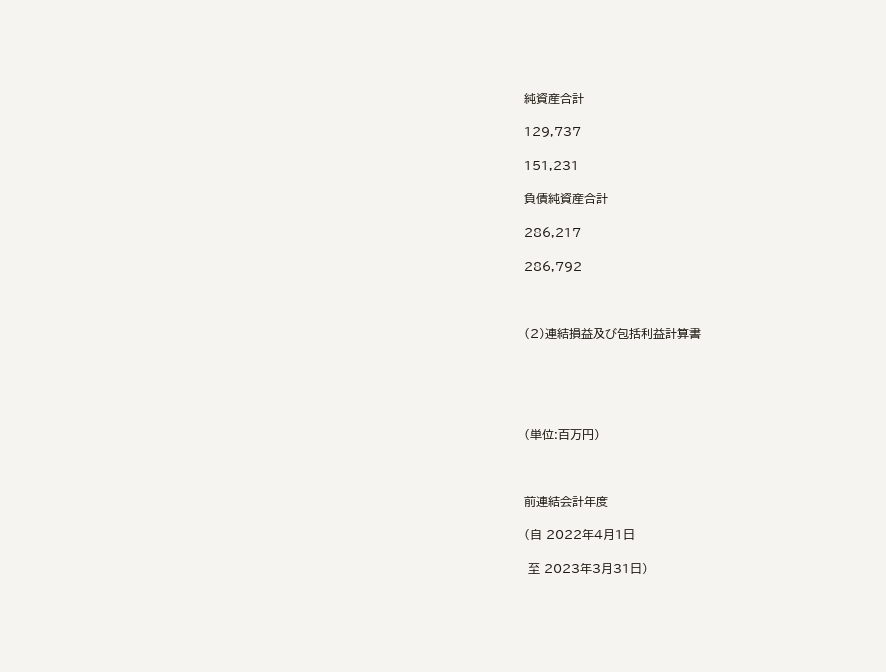純資産合計

129,737

151,231

負債純資産合計

286,217

286,792



(2)連結損益及び包括利益計算書





(単位:百万円)



前連結会計年度

(自 2022年4月1日

 至 2023年3月31日)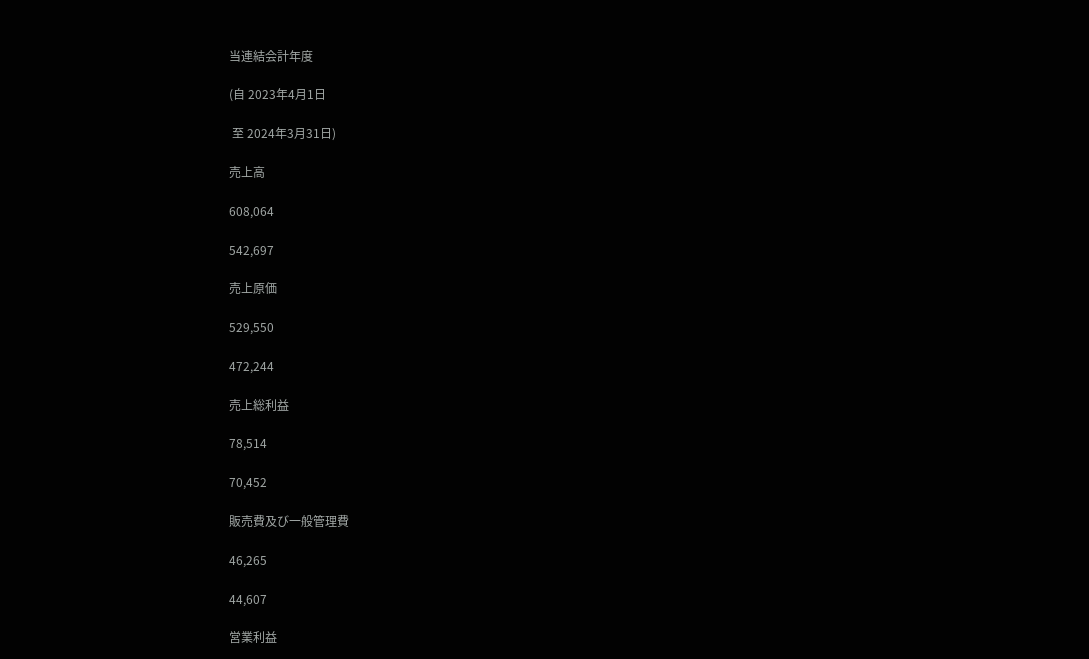当連結会計年度

(自 2023年4月1日

 至 2024年3月31日)

売上高

608,064

542,697

売上原価

529,550

472,244

売上総利益

78,514

70,452

販売費及び一般管理費

46,265

44,607

営業利益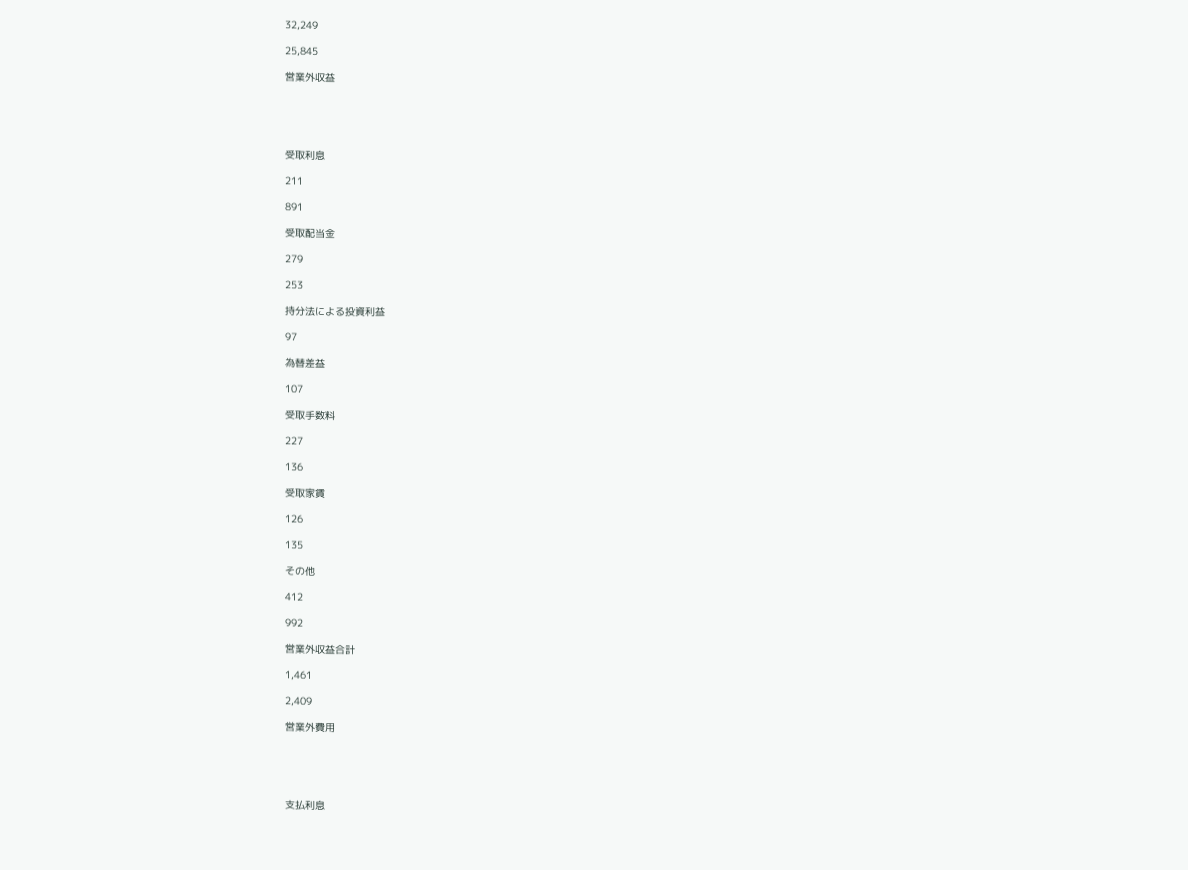32,249

25,845

営業外収益





受取利息

211

891

受取配当金

279

253

持分法による投資利益

97

為替差益

107

受取手数料

227

136

受取家賃

126

135

その他

412

992

営業外収益合計

1,461

2,409

営業外費用





支払利息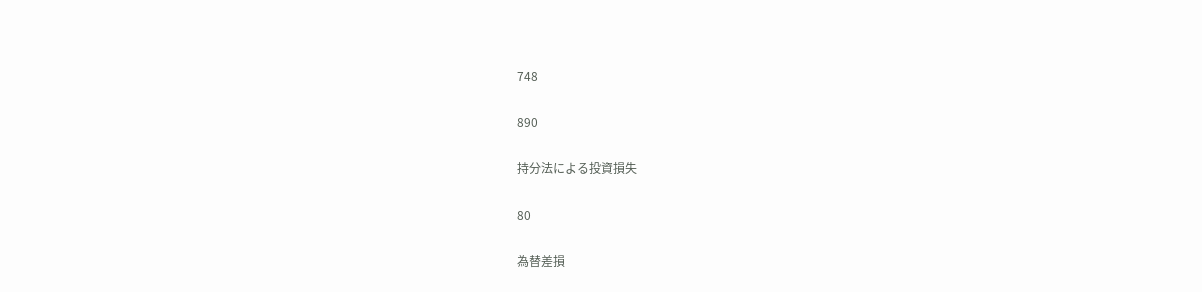748

890

持分法による投資損失

80

為替差損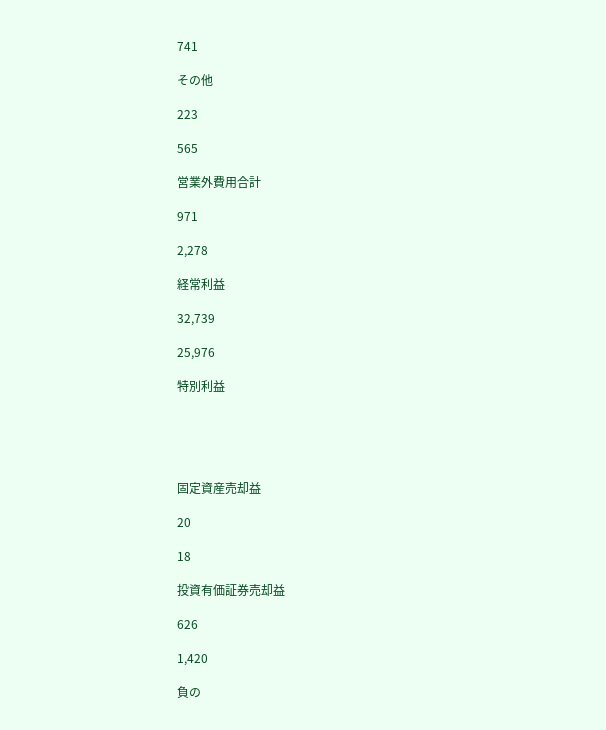741

その他

223

565

営業外費用合計

971

2,278

経常利益

32,739

25,976

特別利益





固定資産売却益

20

18

投資有価証券売却益

626

1,420

負の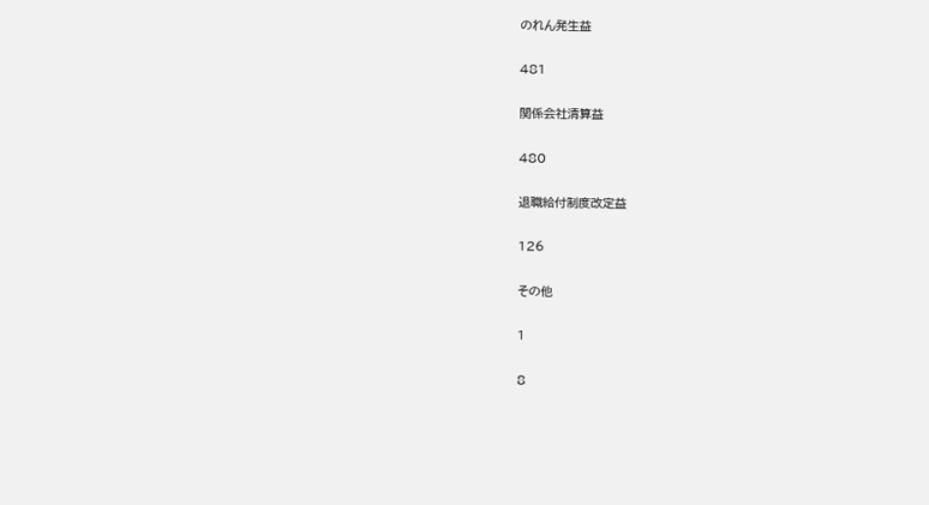のれん発生益

481

関係会社清算益

480

退職給付制度改定益

126

その他

1

8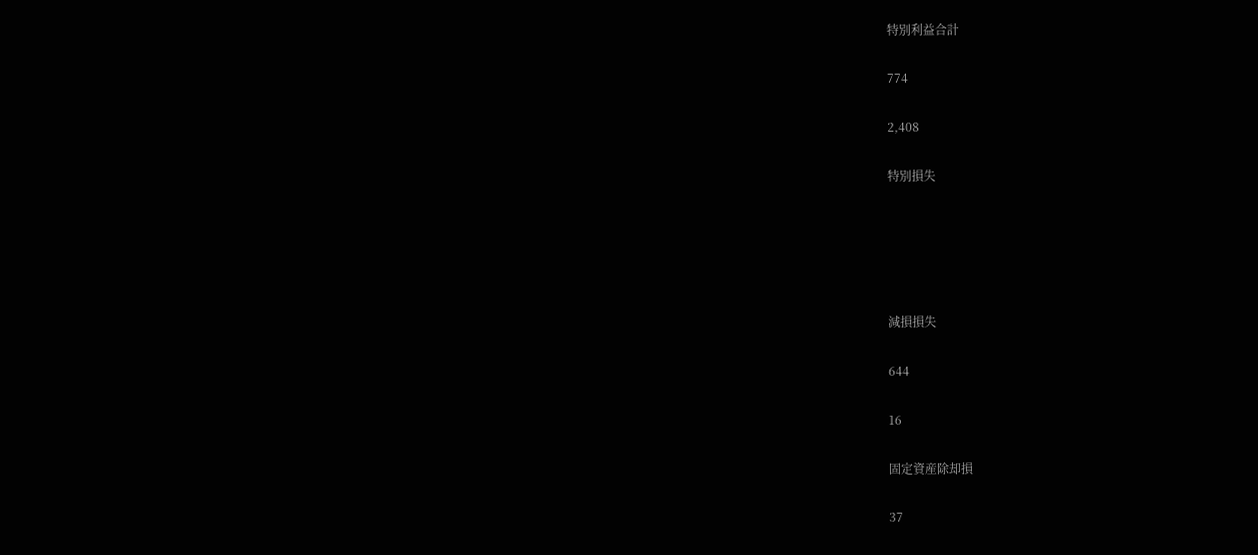特別利益合計

774

2,408

特別損失





減損損失

644

16

固定資産除却損

37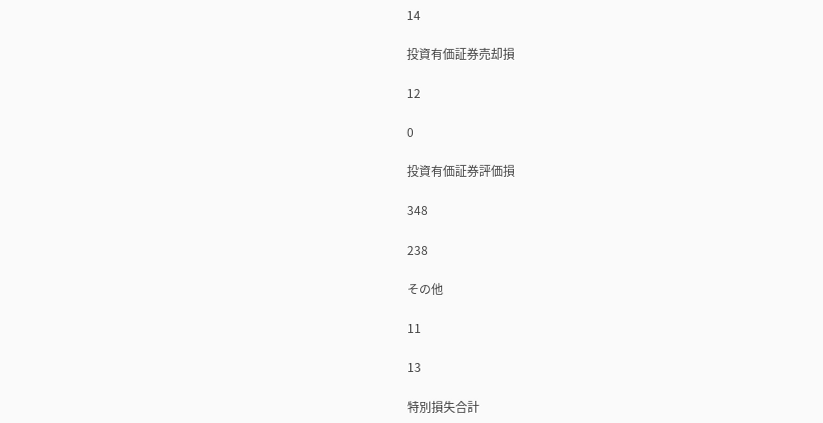14

投資有価証券売却損

12

0

投資有価証券評価損

348

238

その他

11

13

特別損失合計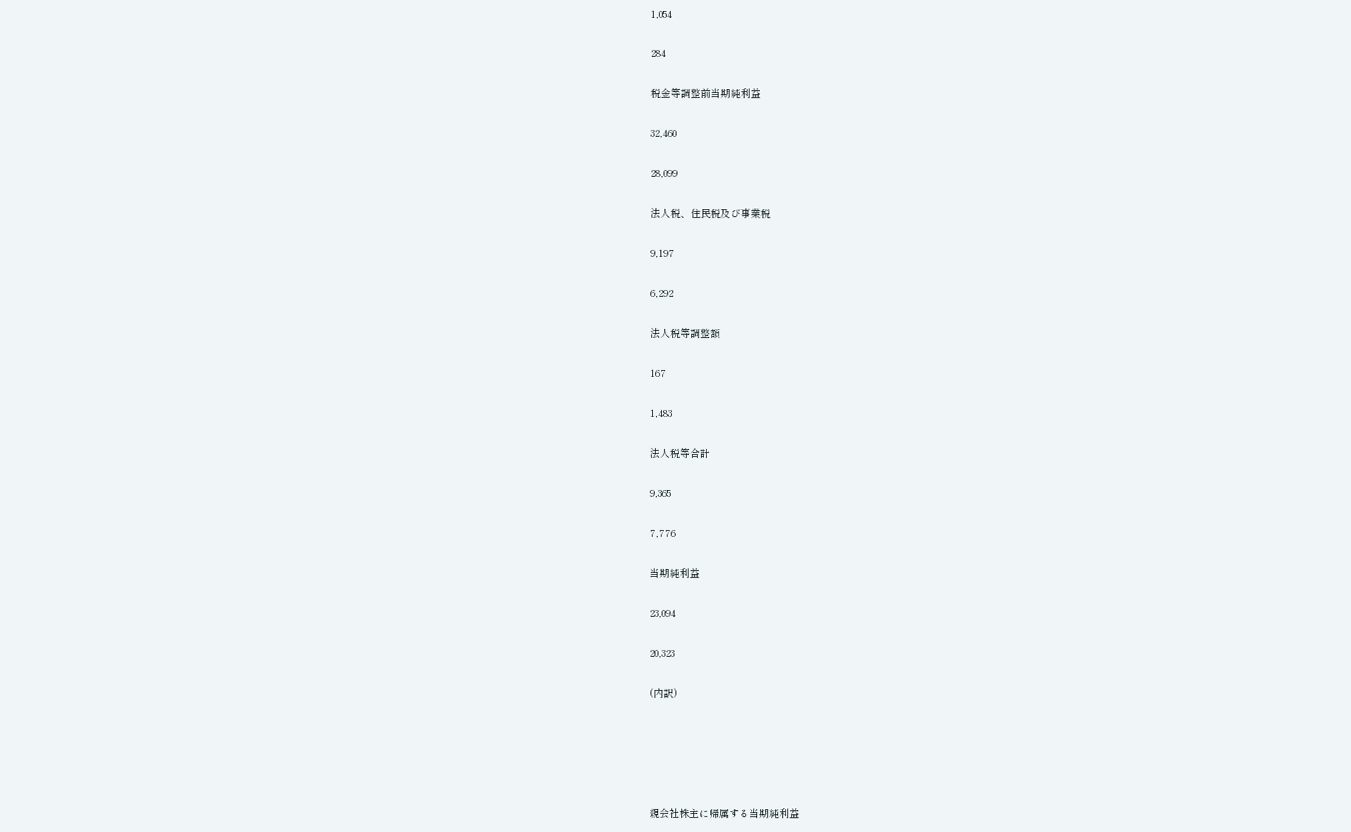1,054

284

税金等調整前当期純利益

32,460

28,099

法人税、住民税及び事業税

9,197

6,292

法人税等調整額

167

1,483

法人税等合計

9,365

7,776

当期純利益

23,094

20,323

(内訳)





親会社株主に帰属する当期純利益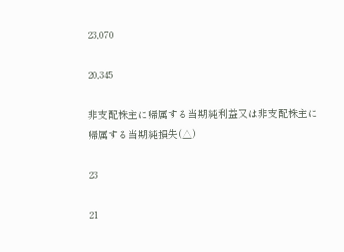23,070

20,345

非支配株主に帰属する当期純利益又は非支配株主に帰属する当期純損失(△)

23

21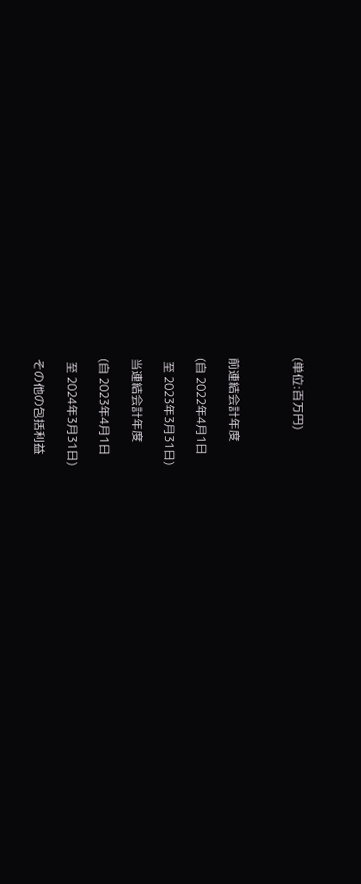(単位:百万円)



前連結会計年度

(自 2022年4月1日

 至 2023年3月31日)

当連結会計年度

(自 2023年4月1日

 至 2024年3月31日)

その他の包括利益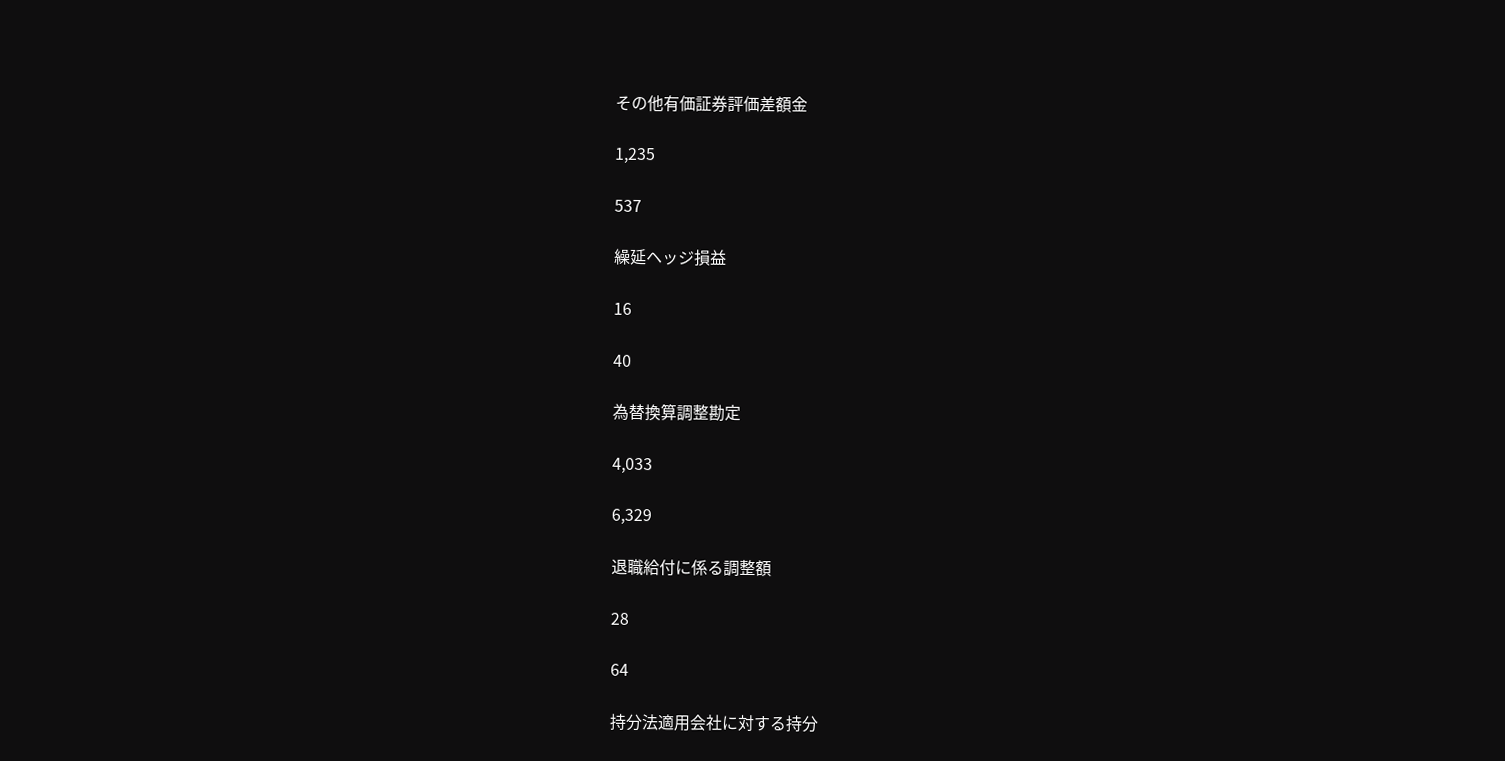その他有価証券評価差額金

1,235

537

繰延ヘッジ損益

16

40

為替換算調整勘定

4,033

6,329

退職給付に係る調整額

28

64

持分法適用会社に対する持分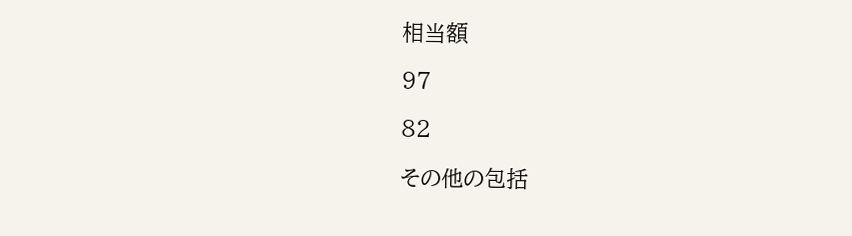相当額

97

82

その他の包括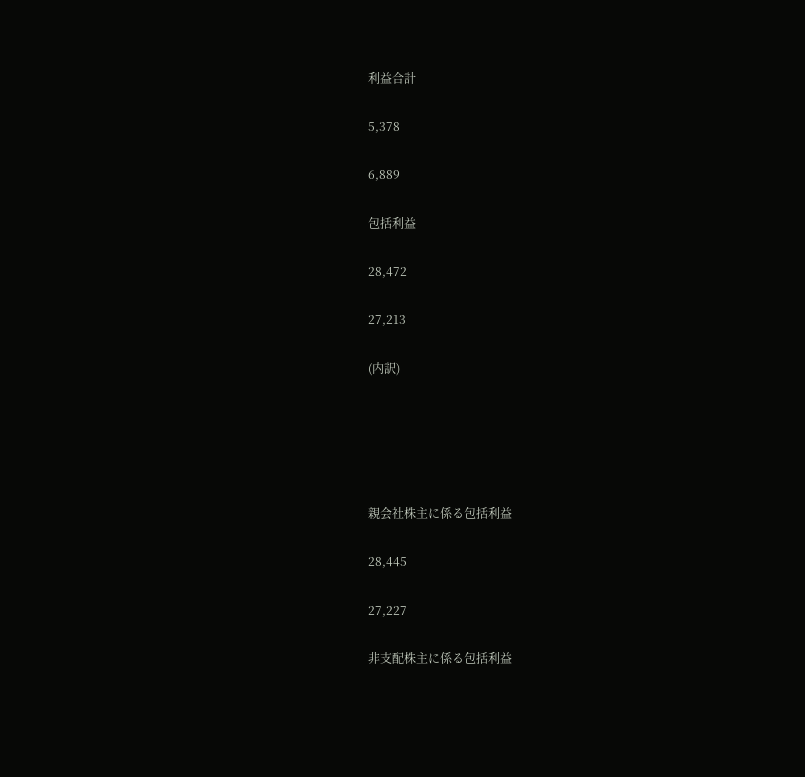利益合計

5,378

6,889

包括利益

28,472

27,213

(内訳)





親会社株主に係る包括利益

28,445

27,227

非支配株主に係る包括利益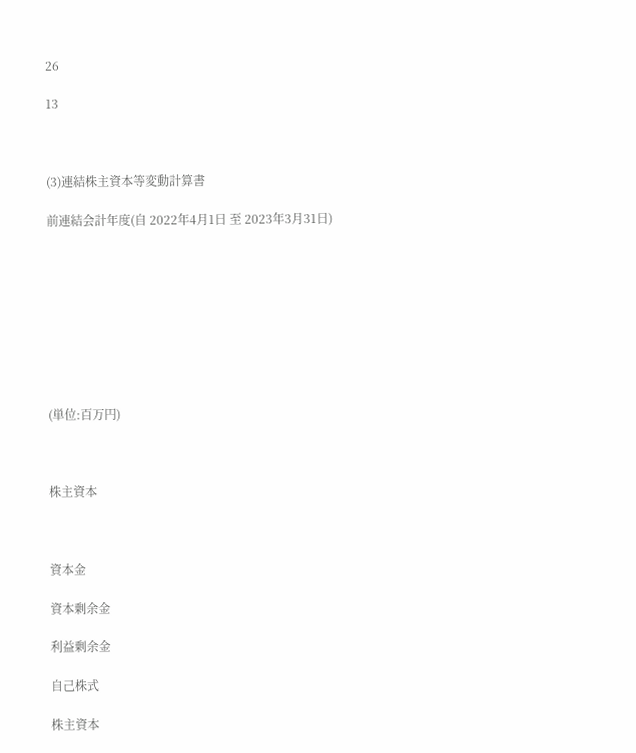26

13



(3)連結株主資本等変動計算書

前連結会計年度(自 2022年4月1日 至 2023年3月31日)









(単位:百万円)



株主資本



資本金

資本剰余金

利益剰余金

自己株式

株主資本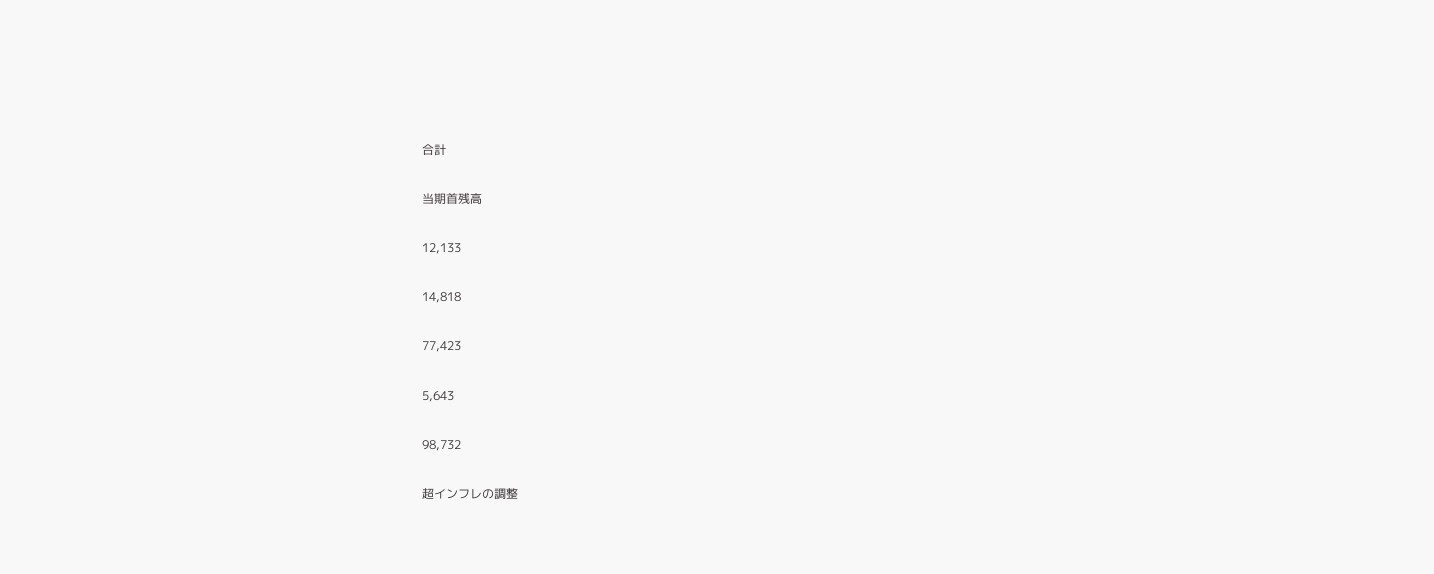合計

当期首残高

12,133

14,818

77,423

5,643

98,732

超インフレの調整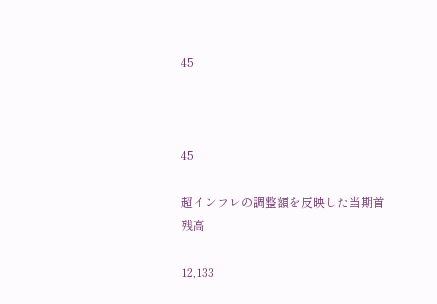45



45

超インフレの調整額を反映した当期首残高

12,133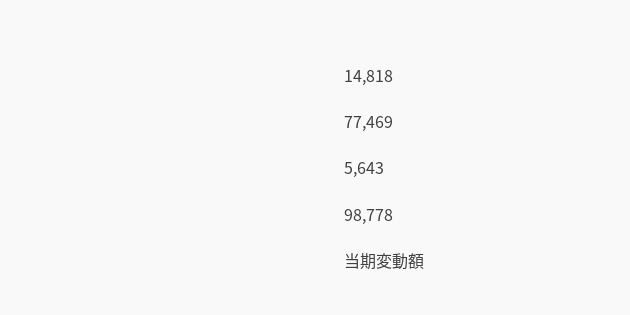14,818

77,469

5,643

98,778

当期変動額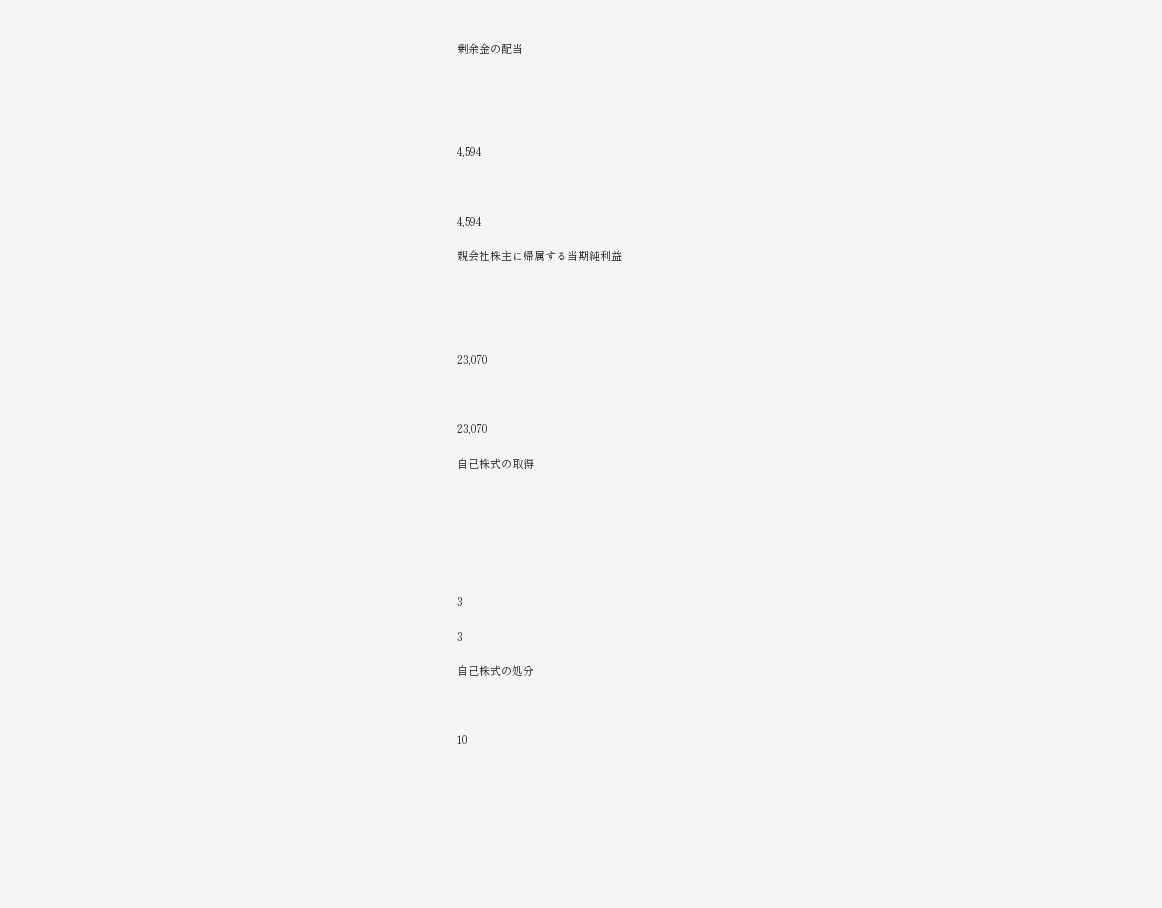剰余金の配当





4,594



4,594

親会社株主に帰属する当期純利益





23,070



23,070

自己株式の取得







3

3

自己株式の処分



10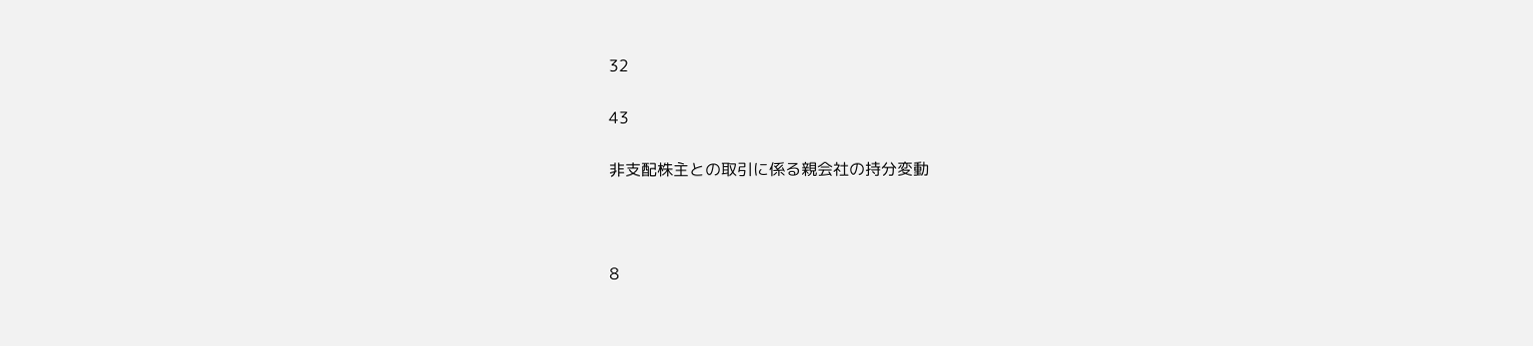32

43

非支配株主との取引に係る親会社の持分変動



8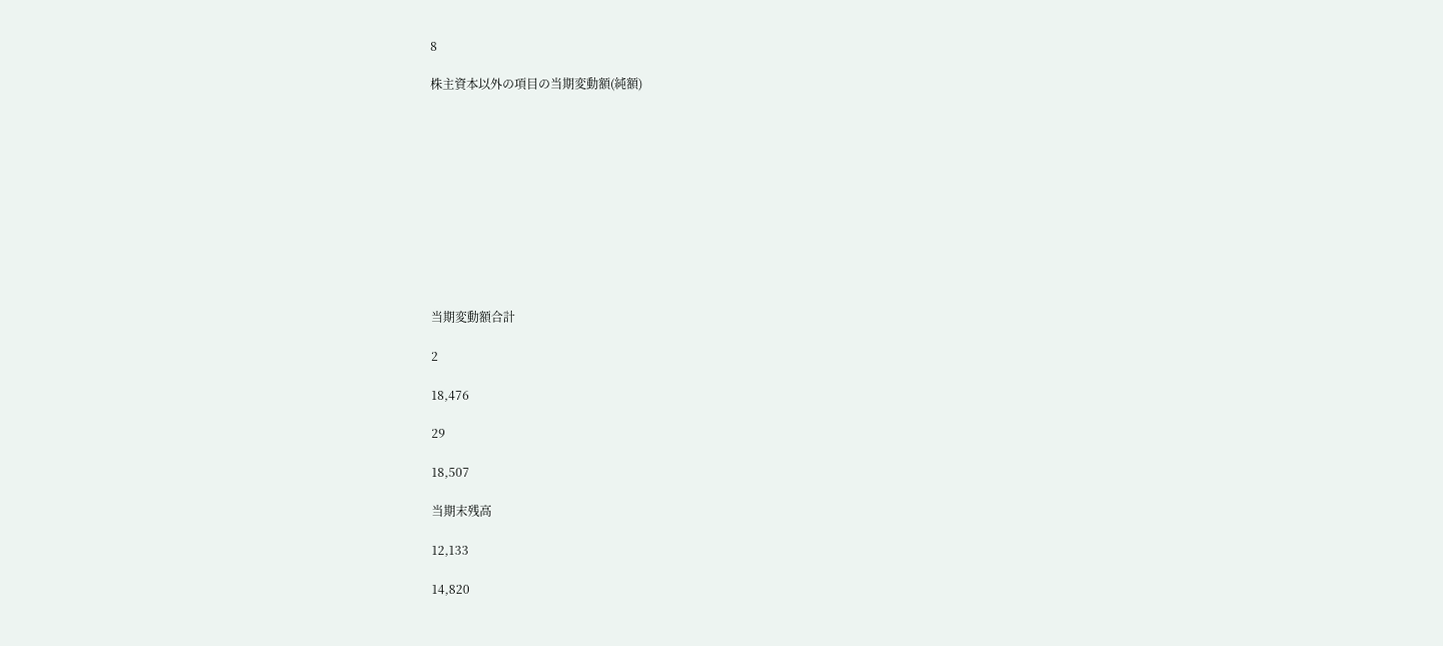8

株主資本以外の項目の当期変動額(純額)











当期変動額合計

2

18,476

29

18,507

当期末残高

12,133

14,820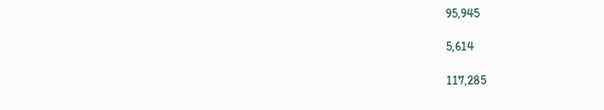95,945

5,614

117,285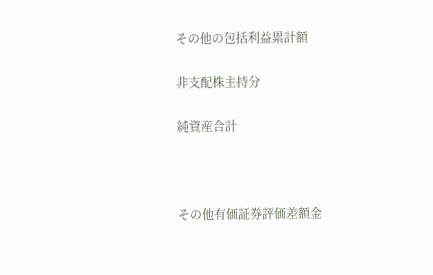その他の包括利益累計額

非支配株主持分

純資産合計



その他有価証券評価差額金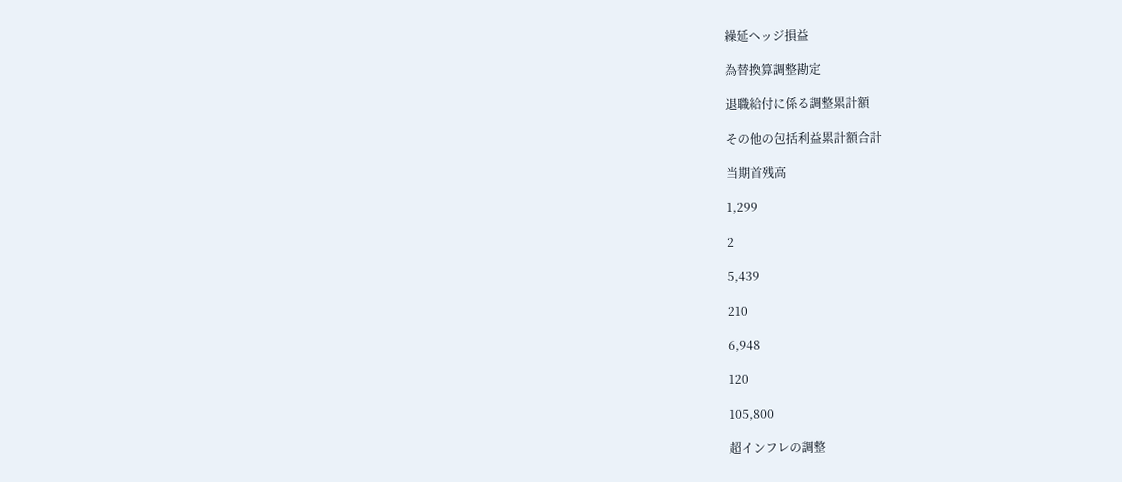繰延ヘッジ損益

為替換算調整勘定

退職給付に係る調整累計額

その他の包括利益累計額合計

当期首残高

1,299

2

5,439

210

6,948

120

105,800

超インフレの調整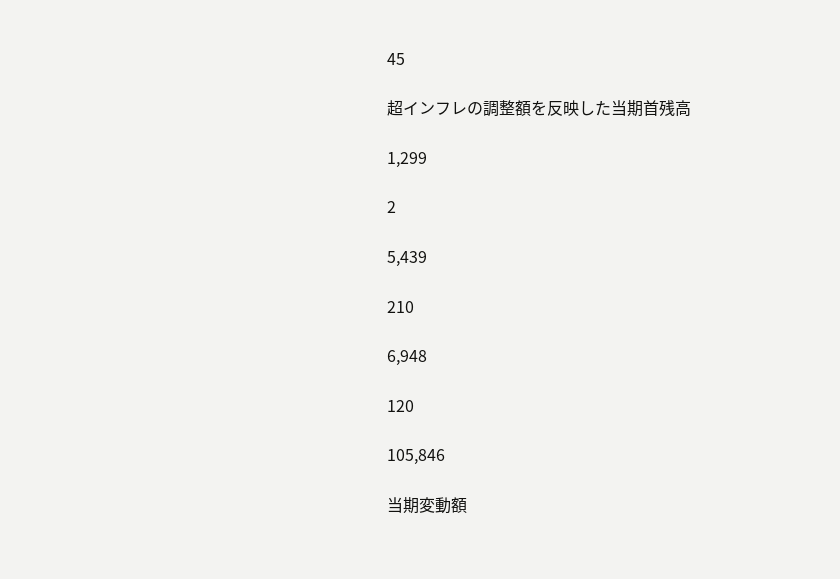45

超インフレの調整額を反映した当期首残高

1,299

2

5,439

210

6,948

120

105,846

当期変動額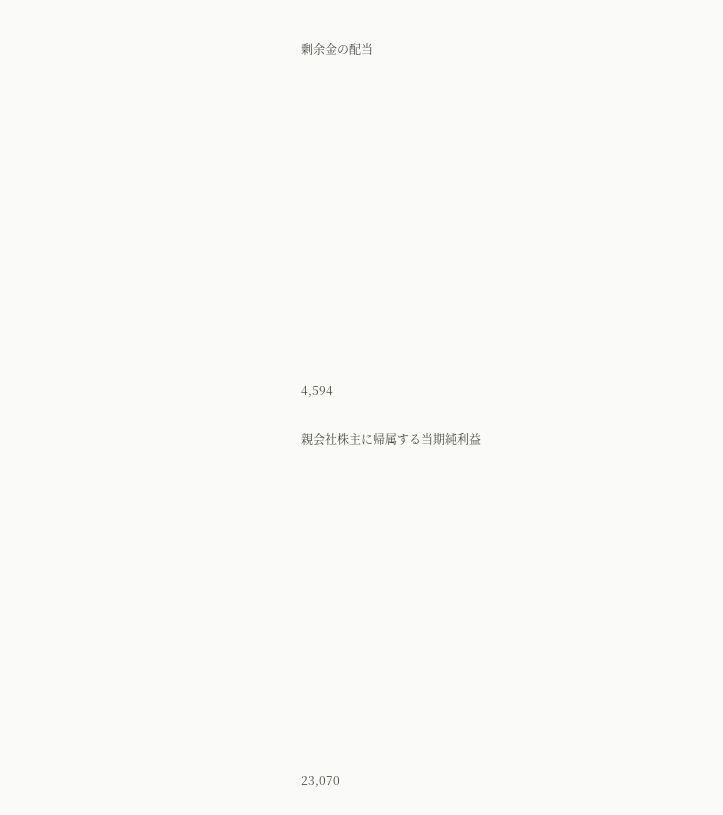剰余金の配当













4,594

親会社株主に帰属する当期純利益













23,070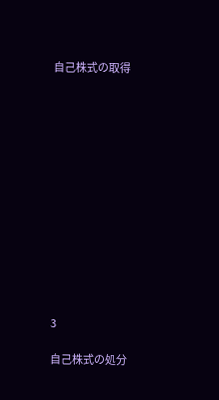自己株式の取得













3

自己株式の処分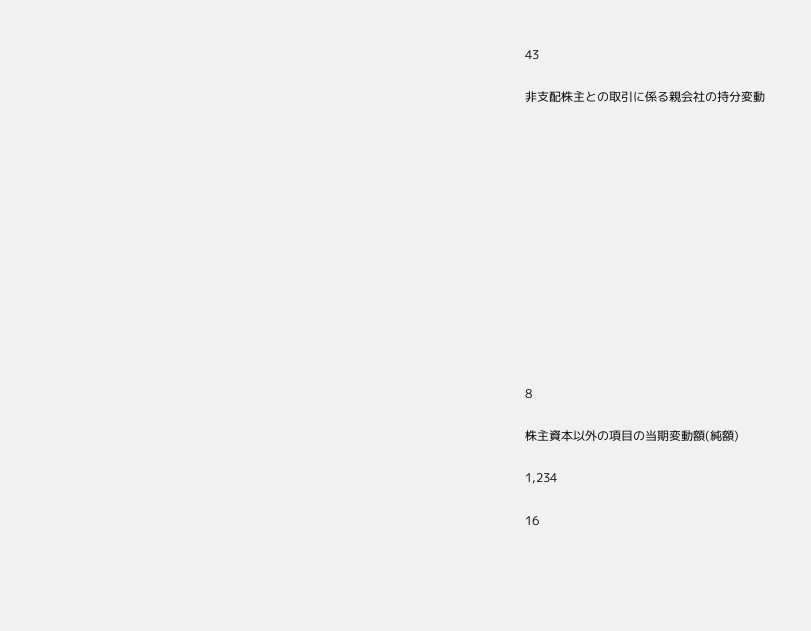43

非支配株主との取引に係る親会社の持分変動













8

株主資本以外の項目の当期変動額(純額)

1,234

16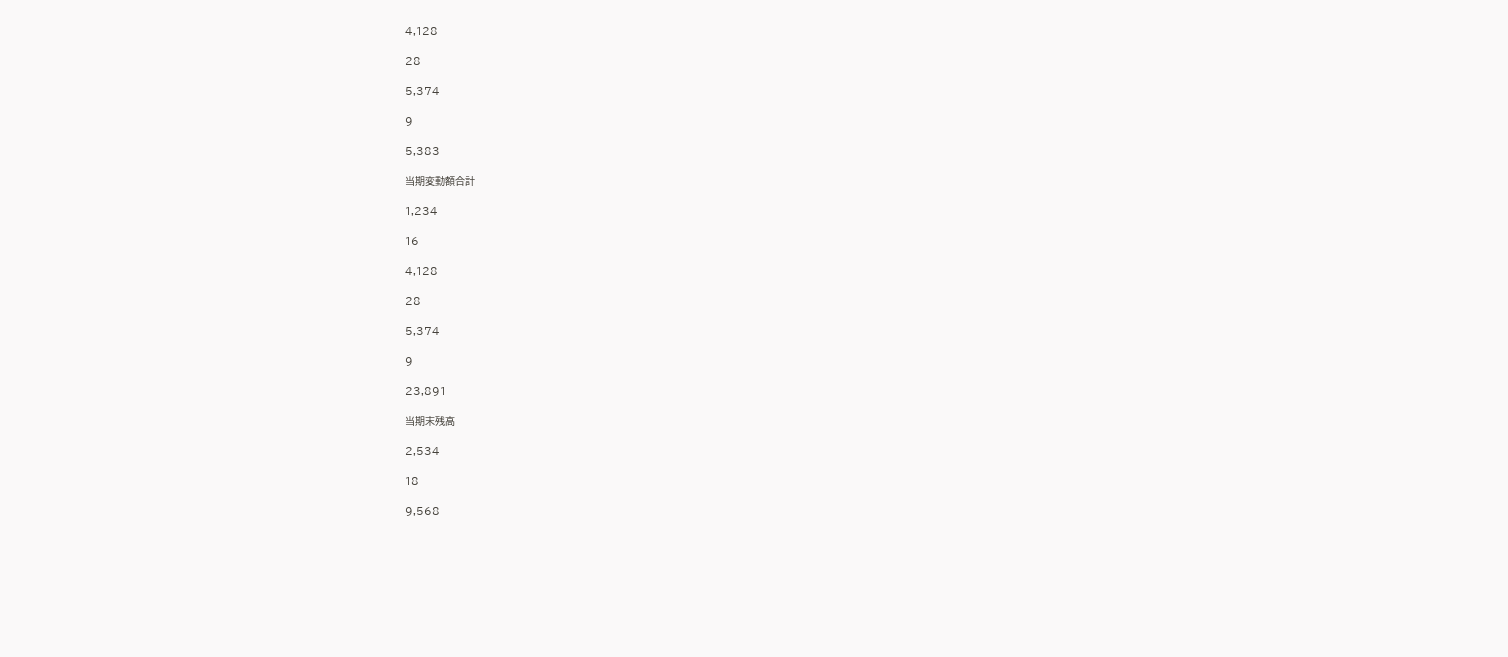4,128

28

5,374

9

5,383

当期変動額合計

1,234

16

4,128

28

5,374

9

23,891

当期末残高

2,534

18

9,568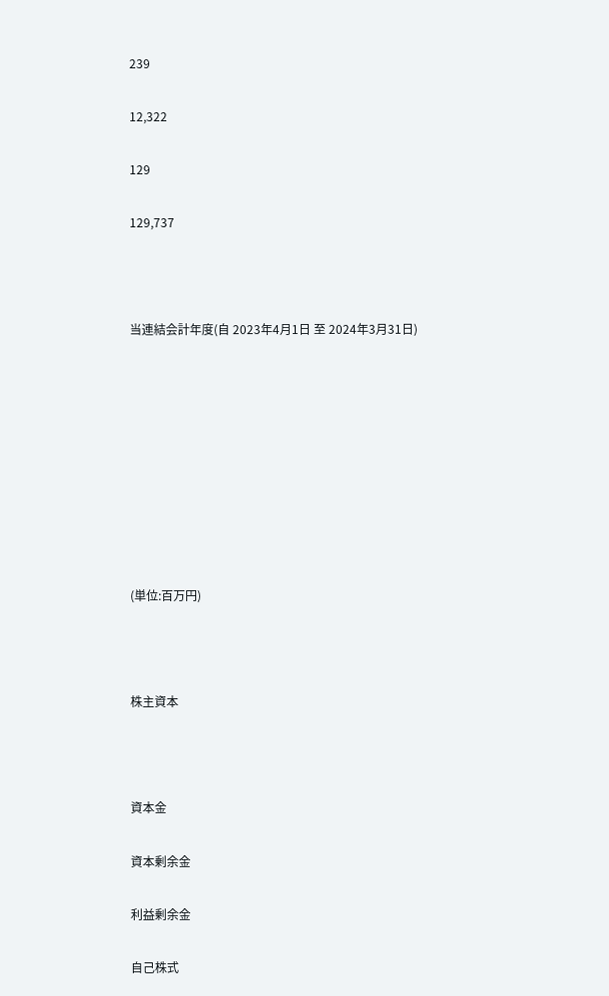239

12,322

129

129,737



当連結会計年度(自 2023年4月1日 至 2024年3月31日)









(単位:百万円)



株主資本



資本金

資本剰余金

利益剰余金

自己株式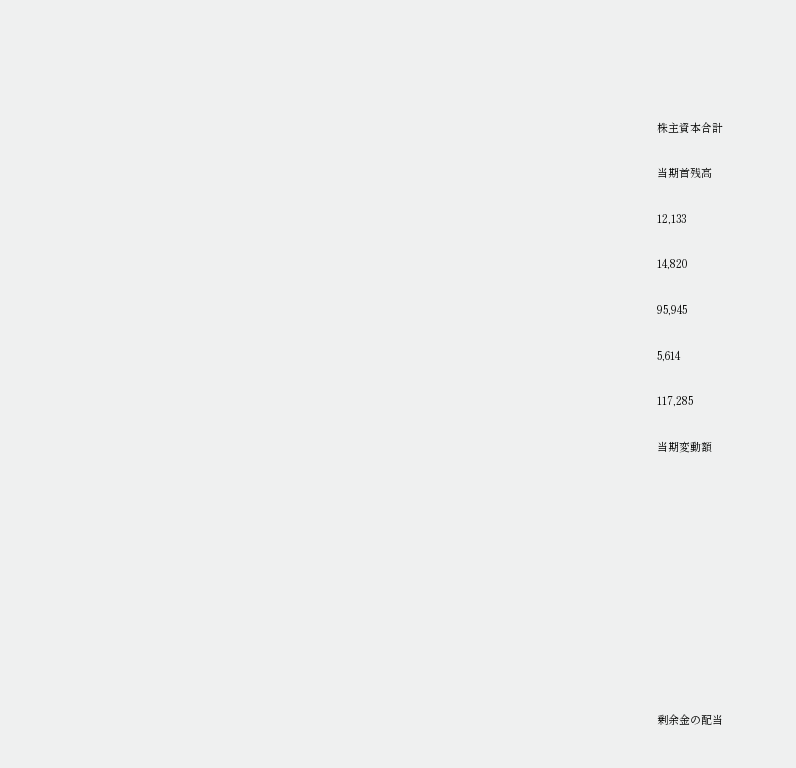株主資本合計

当期首残高

12,133

14,820

95,945

5,614

117,285

当期変動額











剰余金の配当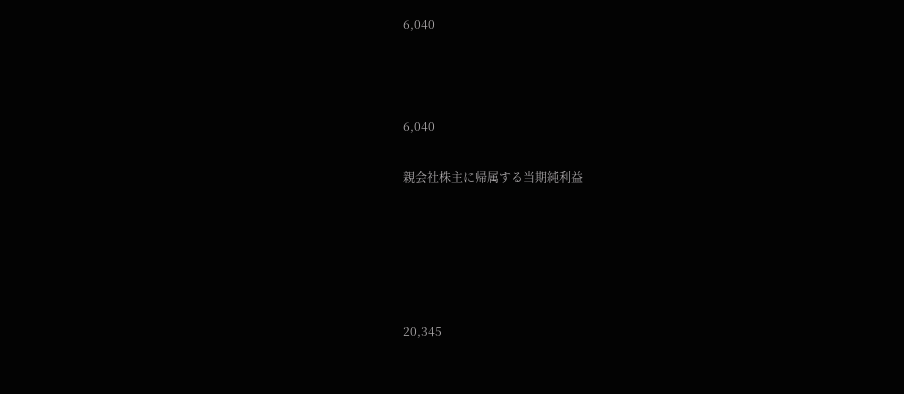6,040



6,040

親会社株主に帰属する当期純利益





20,345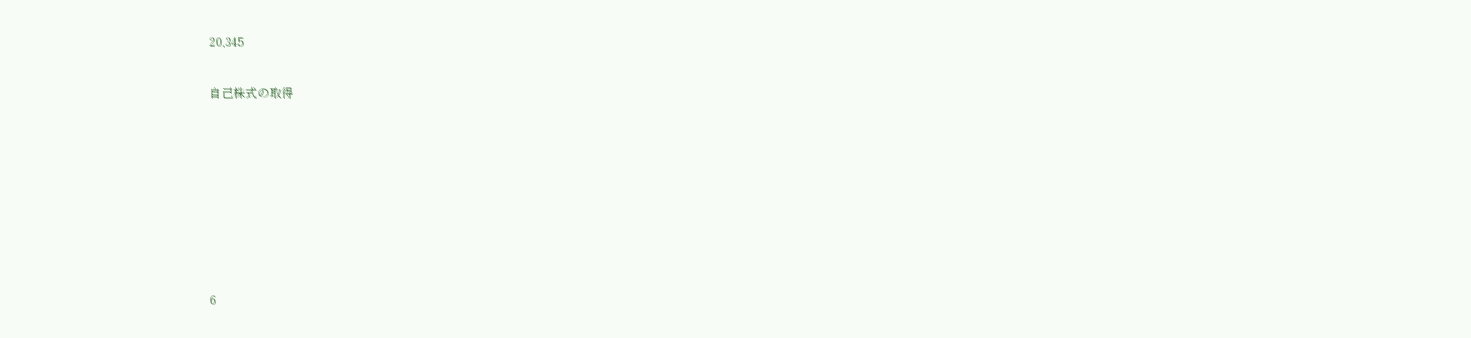20,345

自己株式の取得







6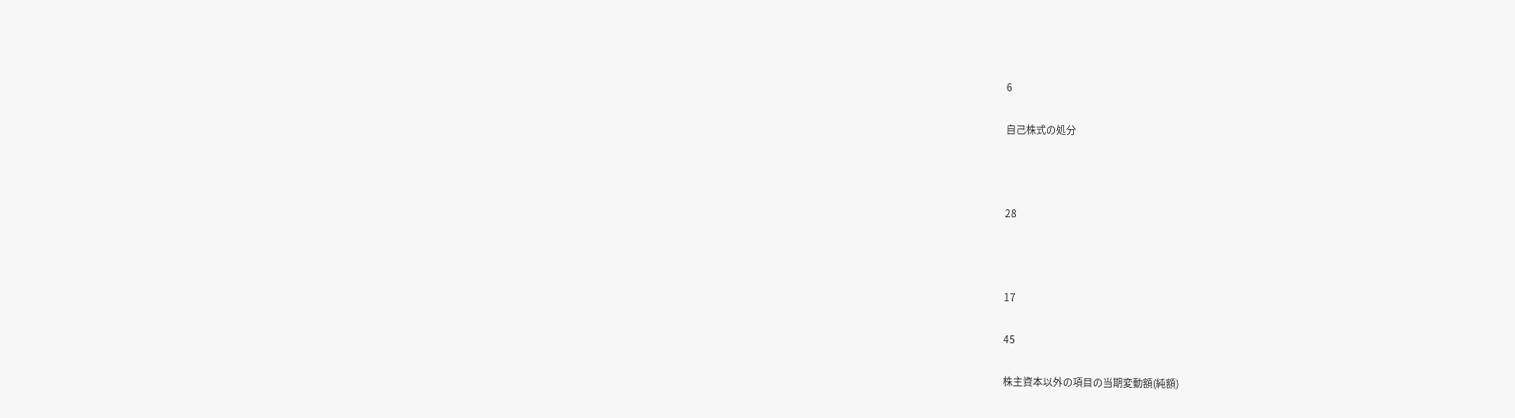6

自己株式の処分



28



17

45

株主資本以外の項目の当期変動額(純額)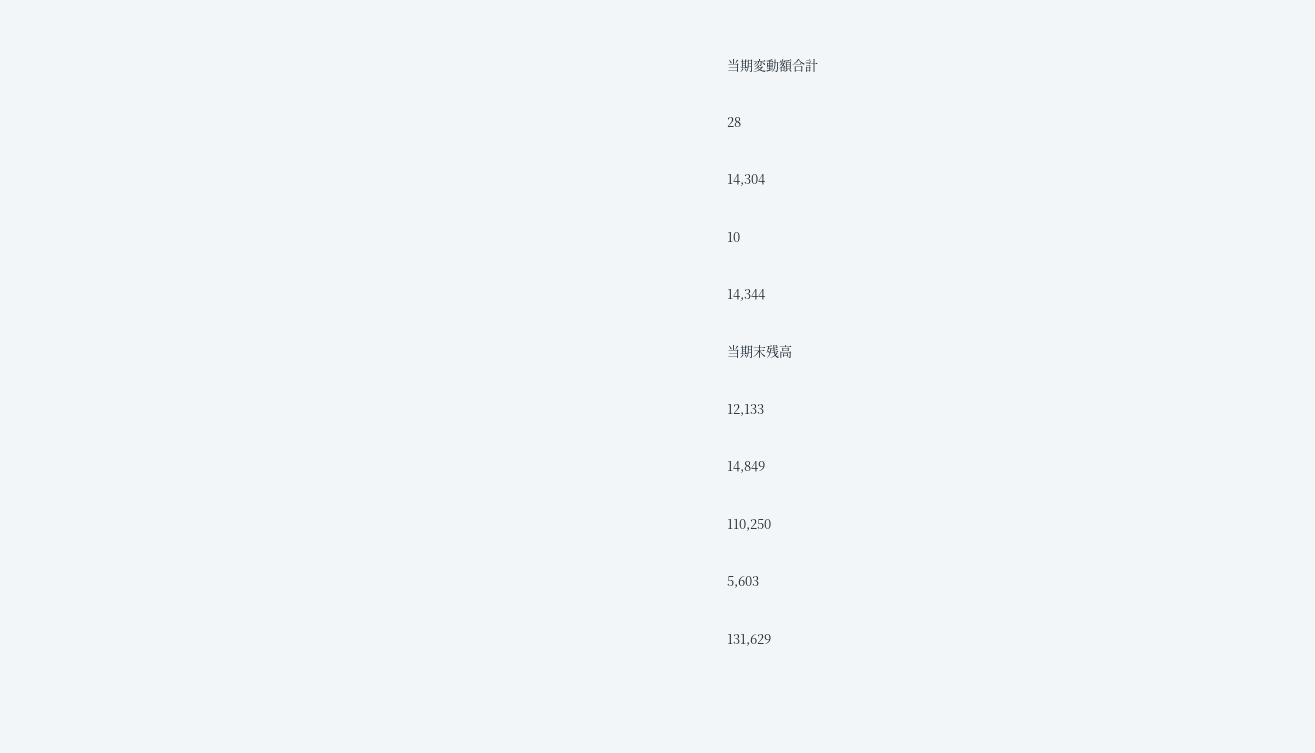当期変動額合計

28

14,304

10

14,344

当期末残高

12,133

14,849

110,250

5,603

131,629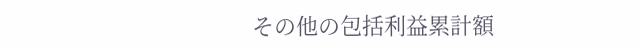その他の包括利益累計額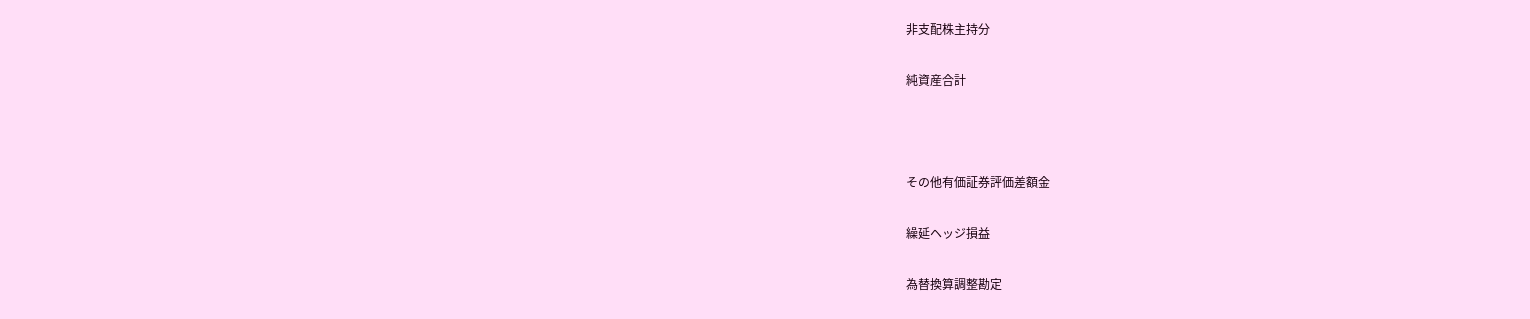非支配株主持分

純資産合計



その他有価証券評価差額金

繰延ヘッジ損益

為替換算調整勘定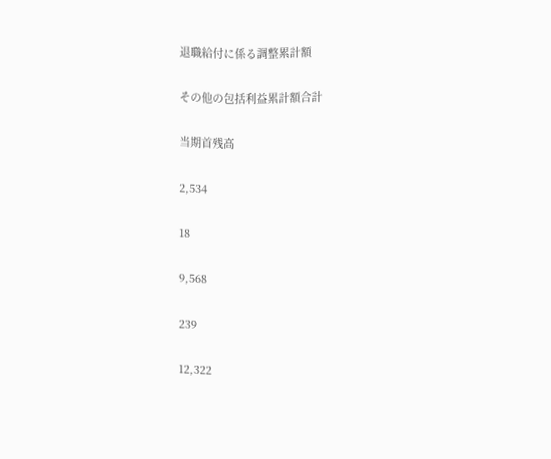退職給付に係る調整累計額

その他の包括利益累計額合計

当期首残高

2,534

18

9,568

239

12,322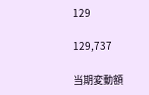129

129,737

当期変動額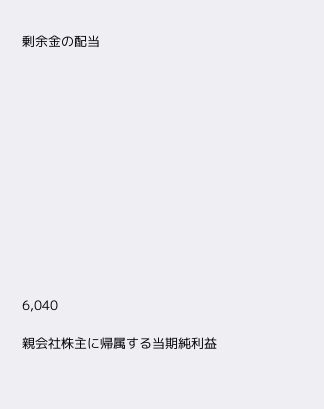剰余金の配当













6,040

親会社株主に帰属する当期純利益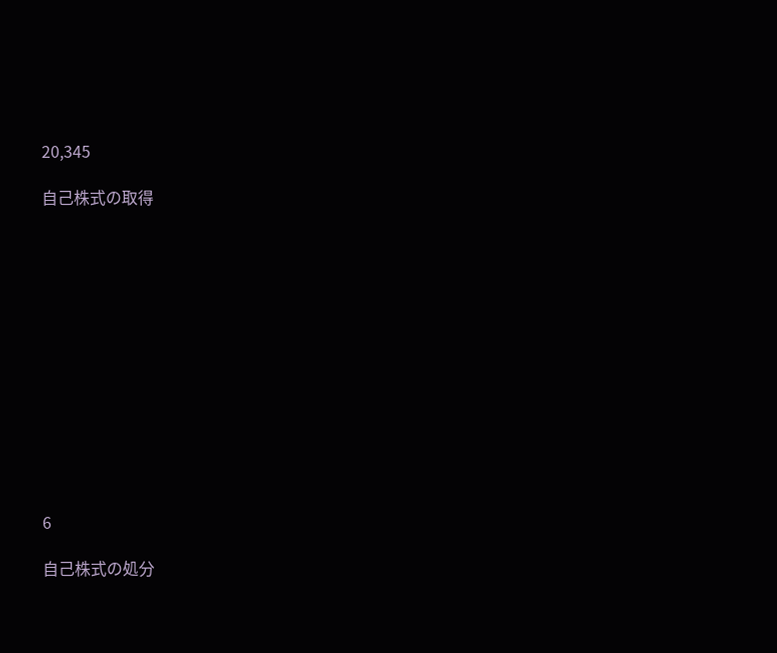20,345

自己株式の取得













6

自己株式の処分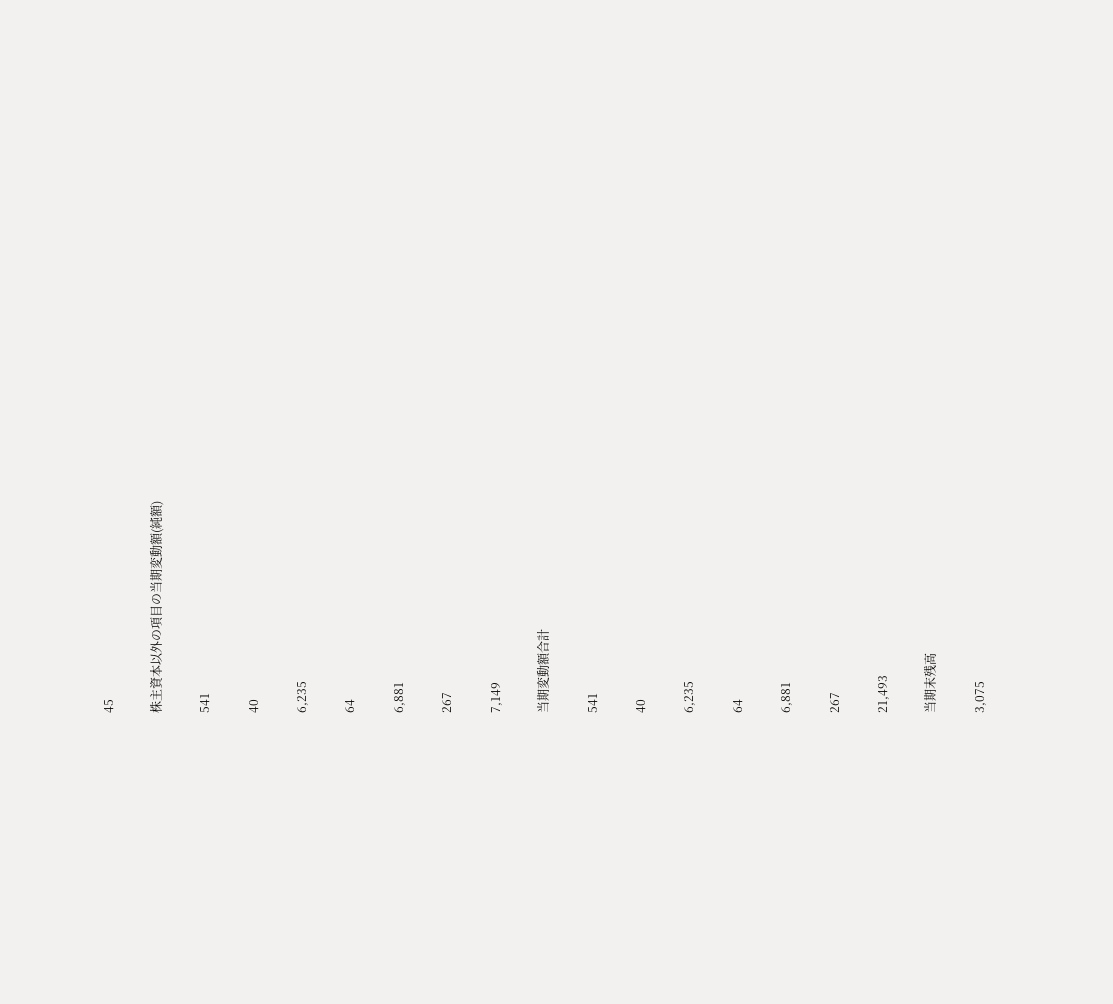45

株主資本以外の項目の当期変動額(純額)

541

40

6,235

64

6,881

267

7,149

当期変動額合計

541

40

6,235

64

6,881

267

21,493

当期末残高

3,075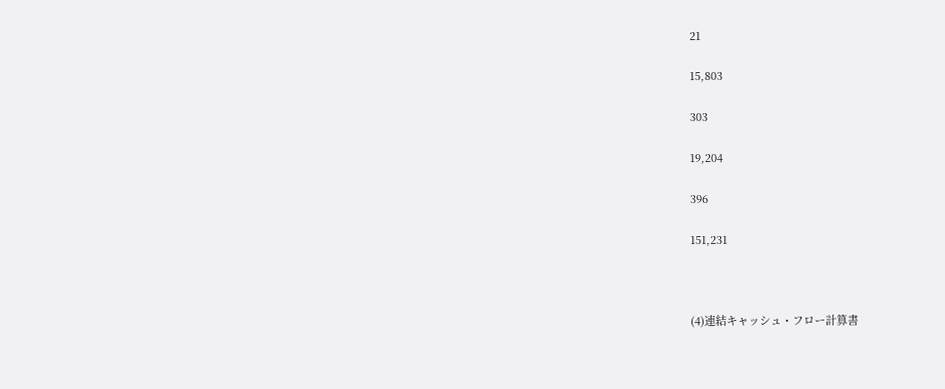21

15,803

303

19,204

396

151,231



(4)連結キャッシュ・フロー計算書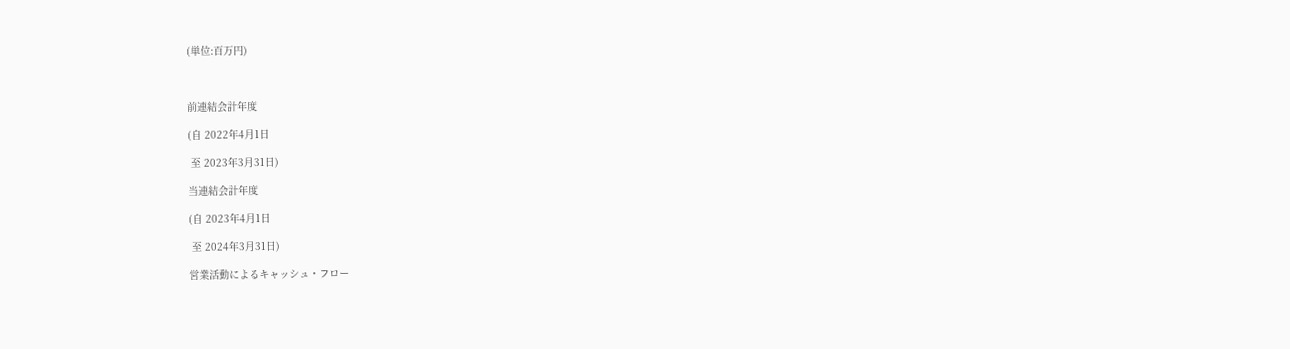(単位:百万円)



前連結会計年度

(自 2022年4月1日

 至 2023年3月31日)

当連結会計年度

(自 2023年4月1日

 至 2024年3月31日)

営業活動によるキャッシュ・フロー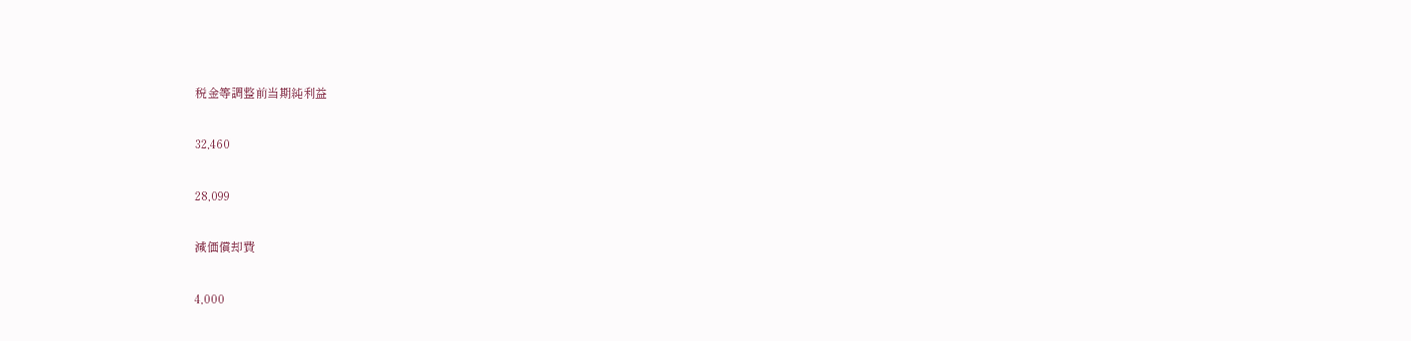税金等調整前当期純利益

32,460

28,099

減価償却費

4,000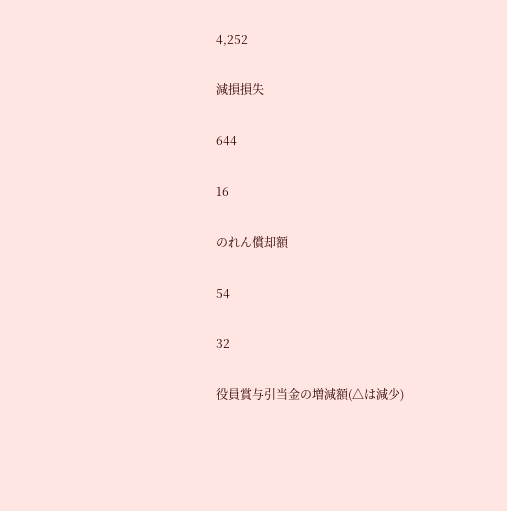4,252

減損損失

644

16

のれん償却額

54

32

役員賞与引当金の増減額(△は減少)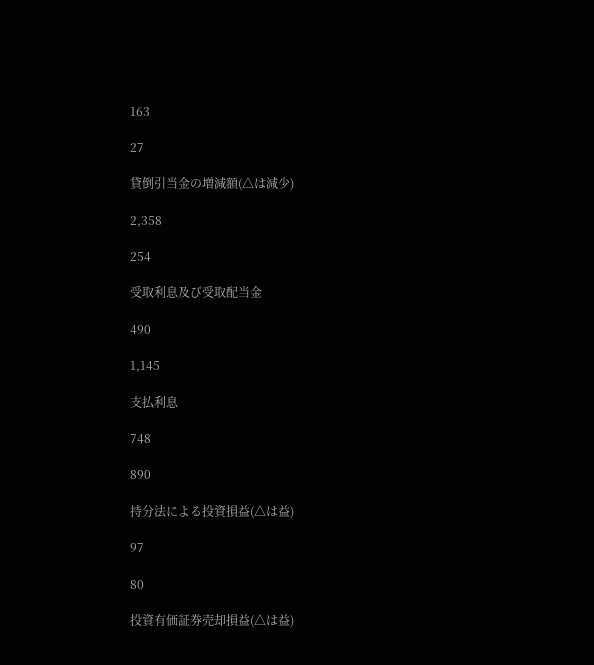163

27

貸倒引当金の増減額(△は減少)

2,358

254

受取利息及び受取配当金

490

1,145

支払利息

748

890

持分法による投資損益(△は益)

97

80

投資有価証券売却損益(△は益)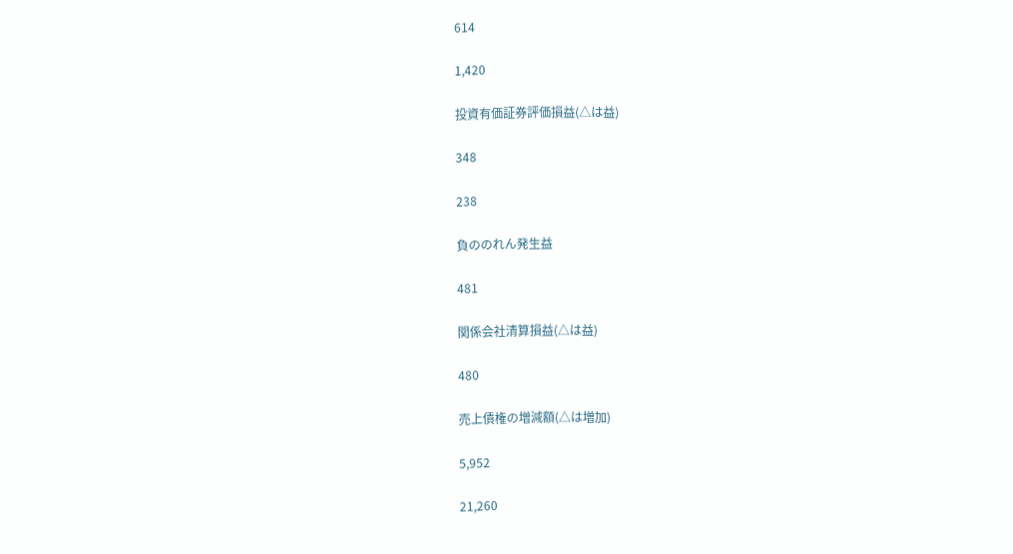614

1,420

投資有価証券評価損益(△は益)

348

238

負ののれん発生益

481

関係会社清算損益(△は益)

480

売上債権の増減額(△は増加)

5,952

21,260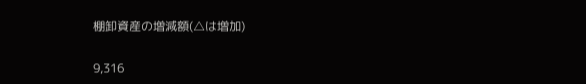棚卸資産の増減額(△は増加)

9,316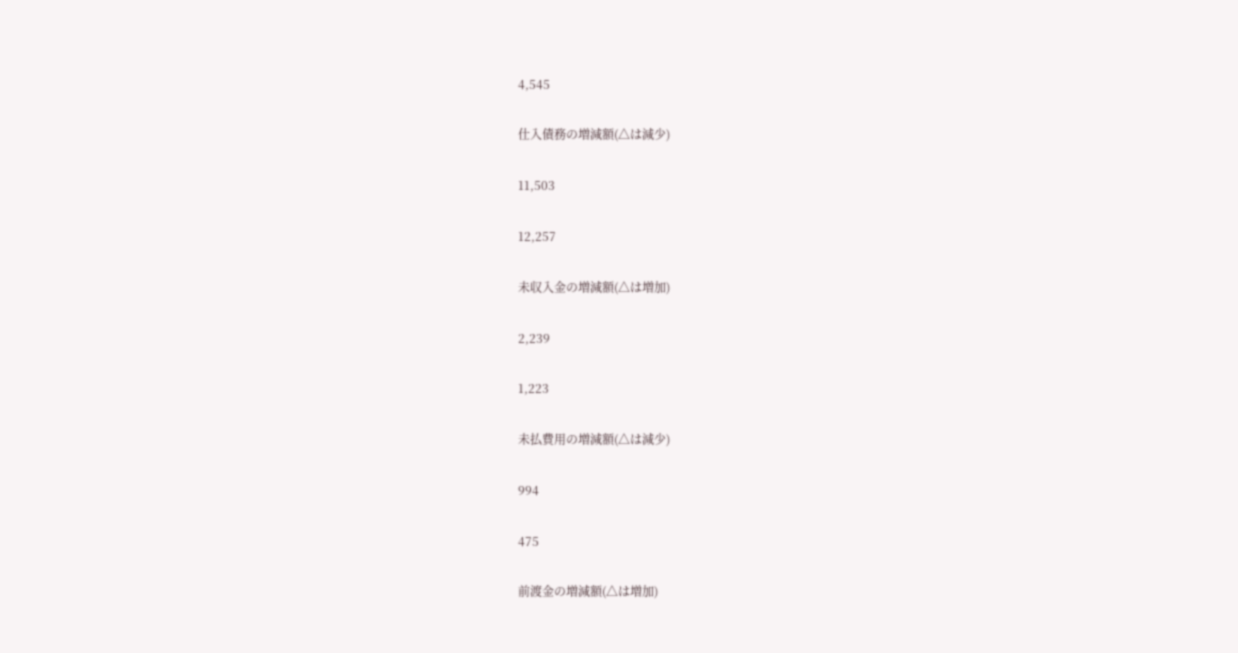4,545

仕入債務の増減額(△は減少)

11,503

12,257

未収入金の増減額(△は増加)

2,239

1,223

未払費用の増減額(△は減少)

994

475

前渡金の増減額(△は増加)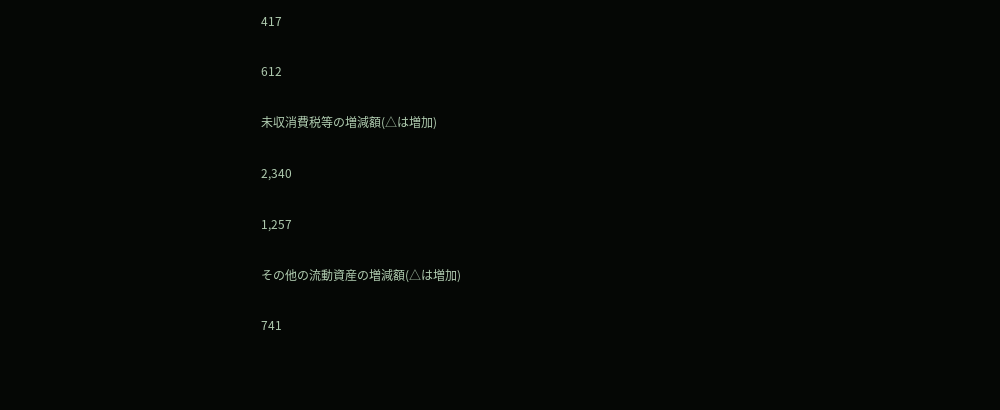417

612

未収消費税等の増減額(△は増加)

2,340

1,257

その他の流動資産の増減額(△は増加)

741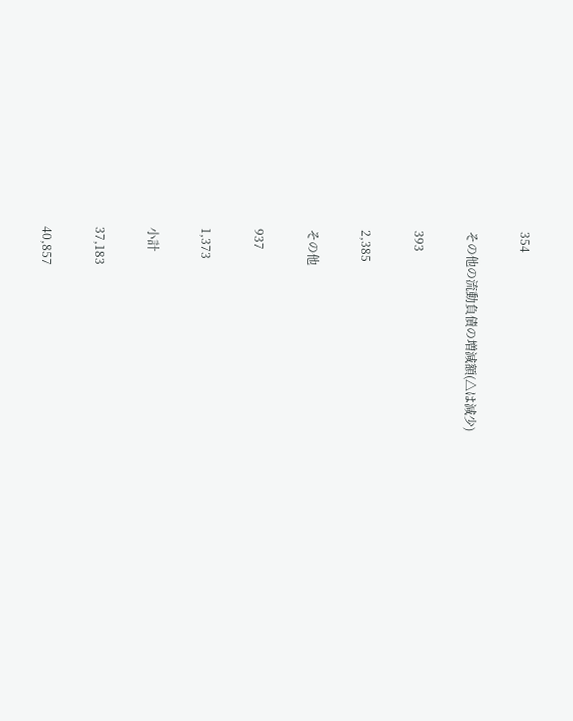354

その他の流動負債の増減額(△は減少)

393

2,385

その他

937

1,373

小計

37,183

40,857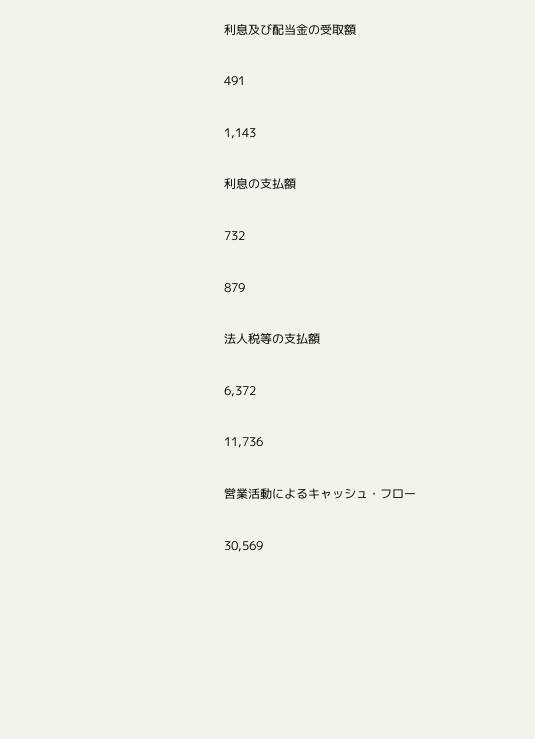利息及び配当金の受取額

491

1,143

利息の支払額

732

879

法人税等の支払額

6,372

11,736

営業活動によるキャッシュ・フロー

30,569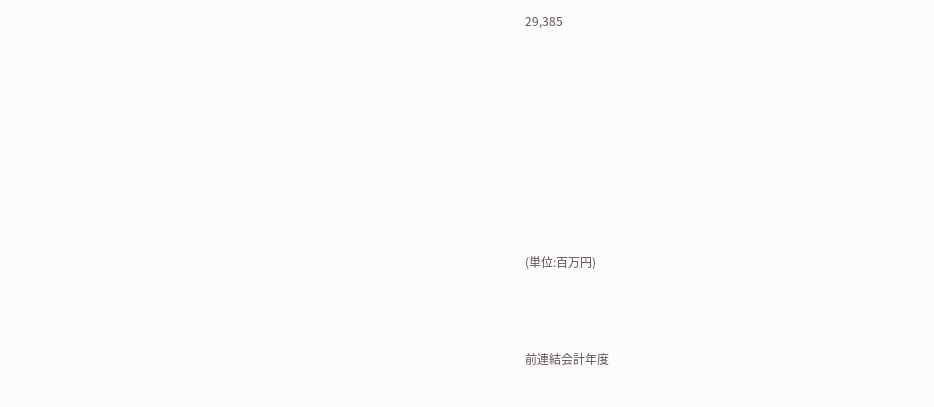29,385









(単位:百万円)



前連結会計年度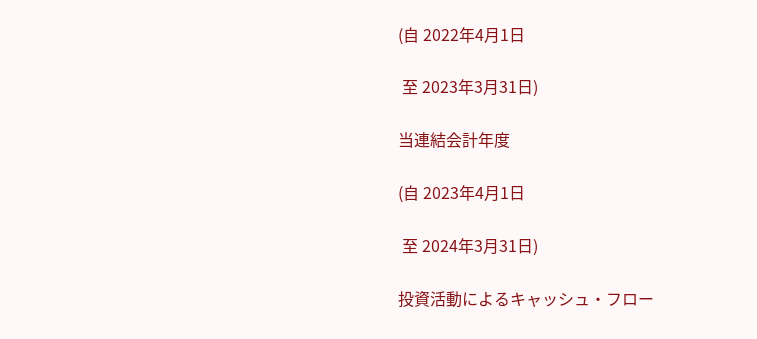(自 2022年4月1日

 至 2023年3月31日)

当連結会計年度

(自 2023年4月1日

 至 2024年3月31日)

投資活動によるキャッシュ・フロー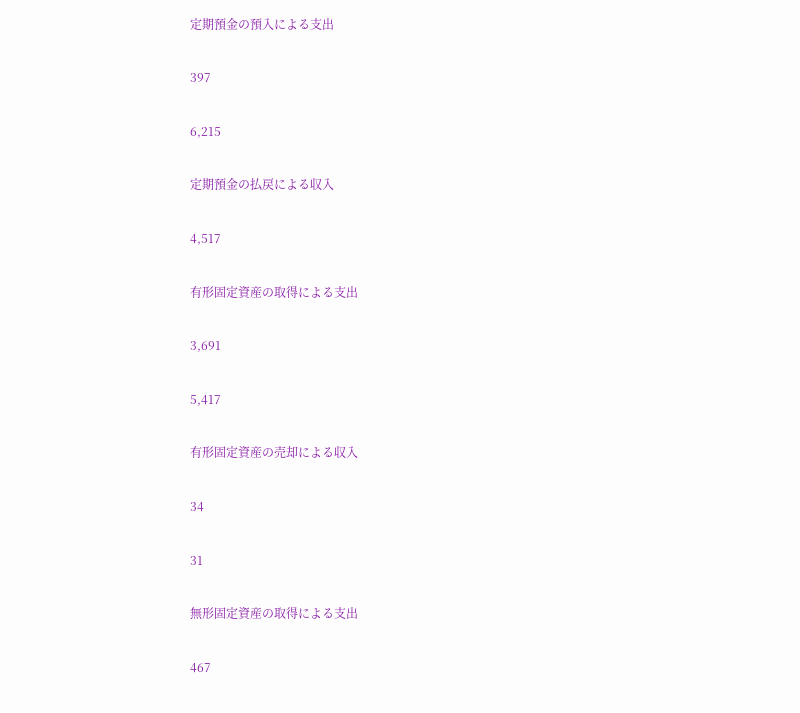定期預金の預入による支出

397

6,215

定期預金の払戻による収入

4,517

有形固定資産の取得による支出

3,691

5,417

有形固定資産の売却による収入

34

31

無形固定資産の取得による支出

467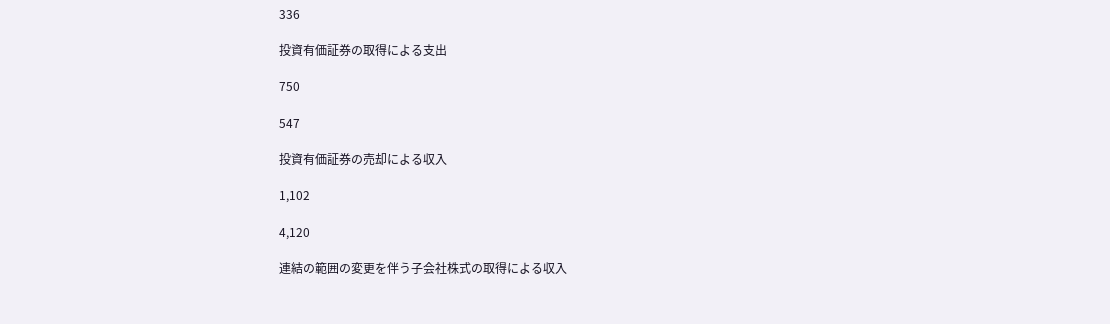336

投資有価証券の取得による支出

750

547

投資有価証券の売却による収入

1,102

4,120

連結の範囲の変更を伴う子会社株式の取得による収入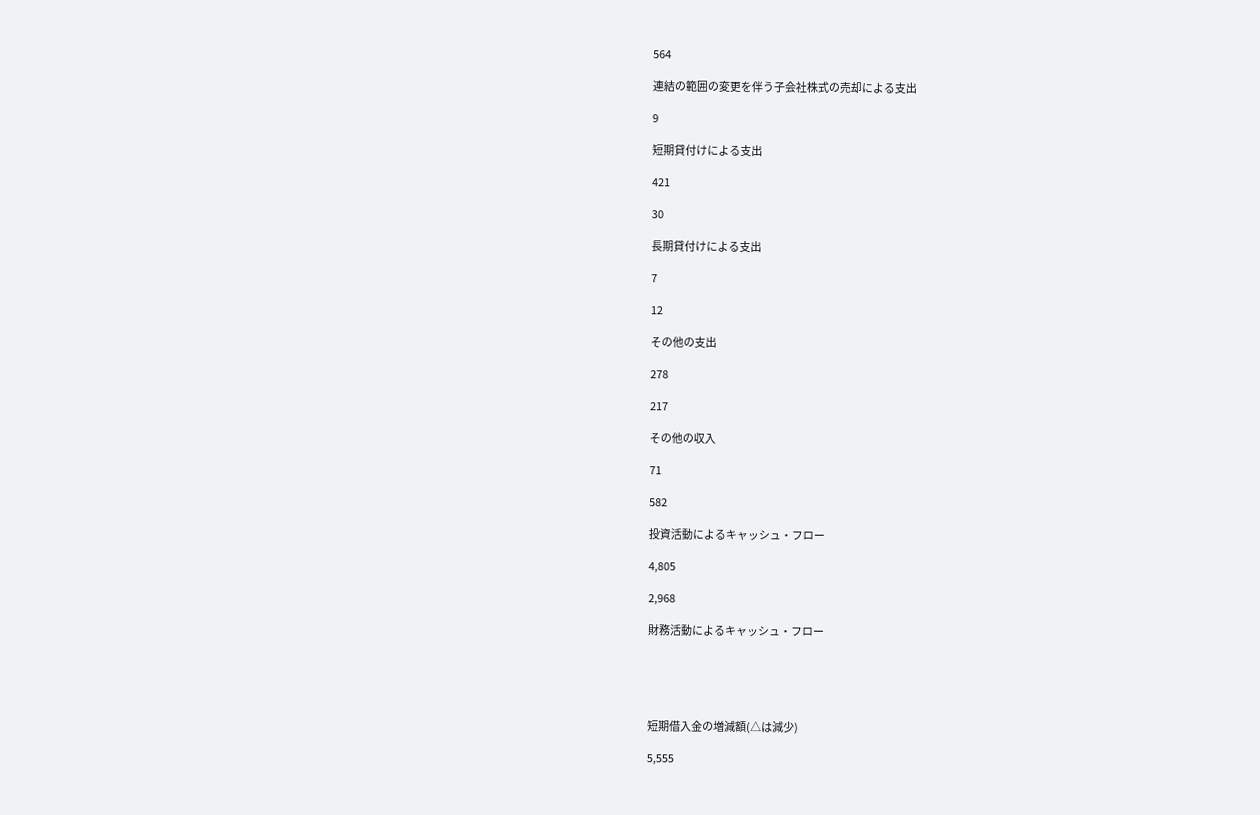564

連結の範囲の変更を伴う子会社株式の売却による支出

9

短期貸付けによる支出

421

30

長期貸付けによる支出

7

12

その他の支出

278

217

その他の収入

71

582

投資活動によるキャッシュ・フロー

4,805

2,968

財務活動によるキャッシュ・フロー





短期借入金の増減額(△は減少)

5,555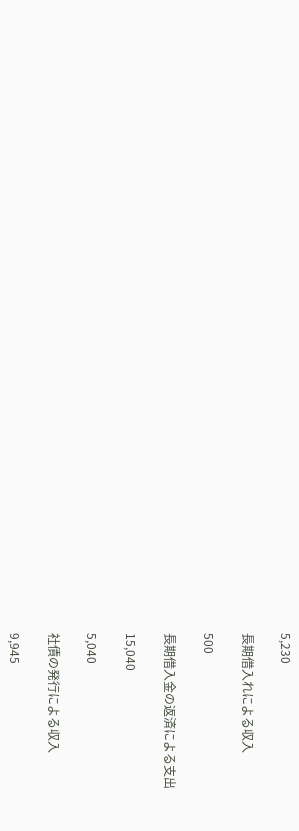5,230

長期借入れによる収入

500

長期借入金の返済による支出

15,040

5,040

社債の発行による収入

9,945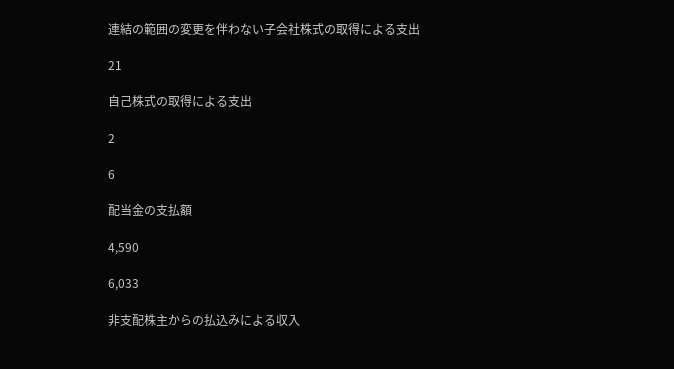連結の範囲の変更を伴わない子会社株式の取得による支出

21

自己株式の取得による支出

2

6

配当金の支払額

4,590

6,033

非支配株主からの払込みによる収入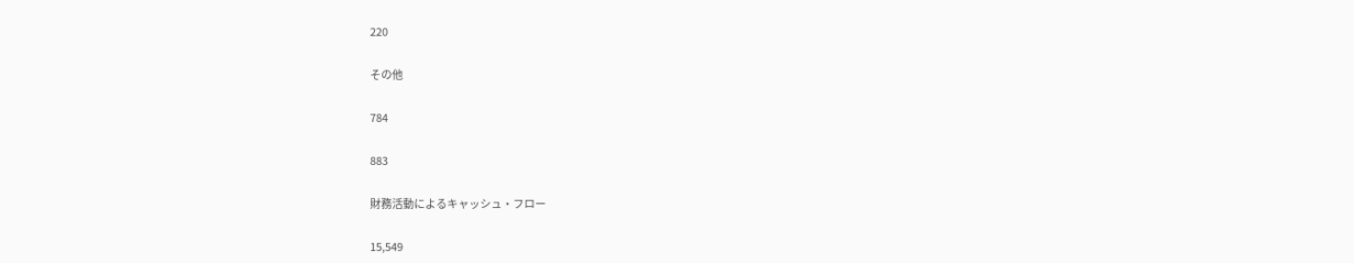220

その他

784

883

財務活動によるキャッシュ・フロー

15,549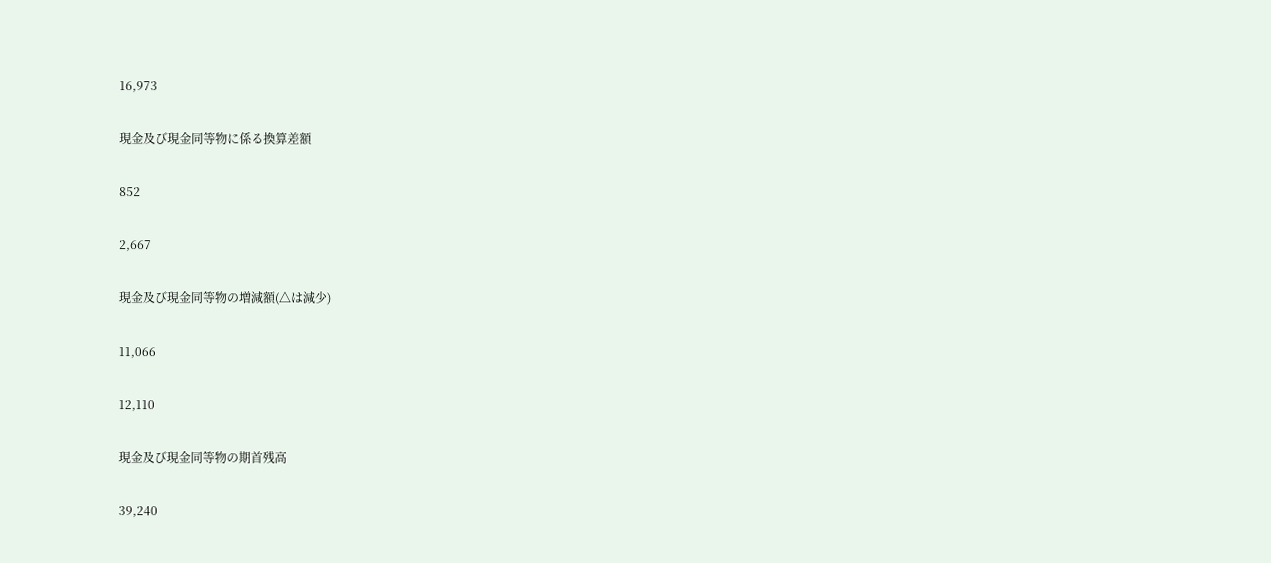16,973

現金及び現金同等物に係る換算差額

852

2,667

現金及び現金同等物の増減額(△は減少)

11,066

12,110

現金及び現金同等物の期首残高

39,240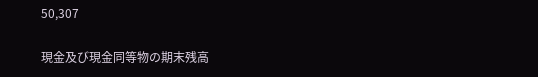50,307

現金及び現金同等物の期末残高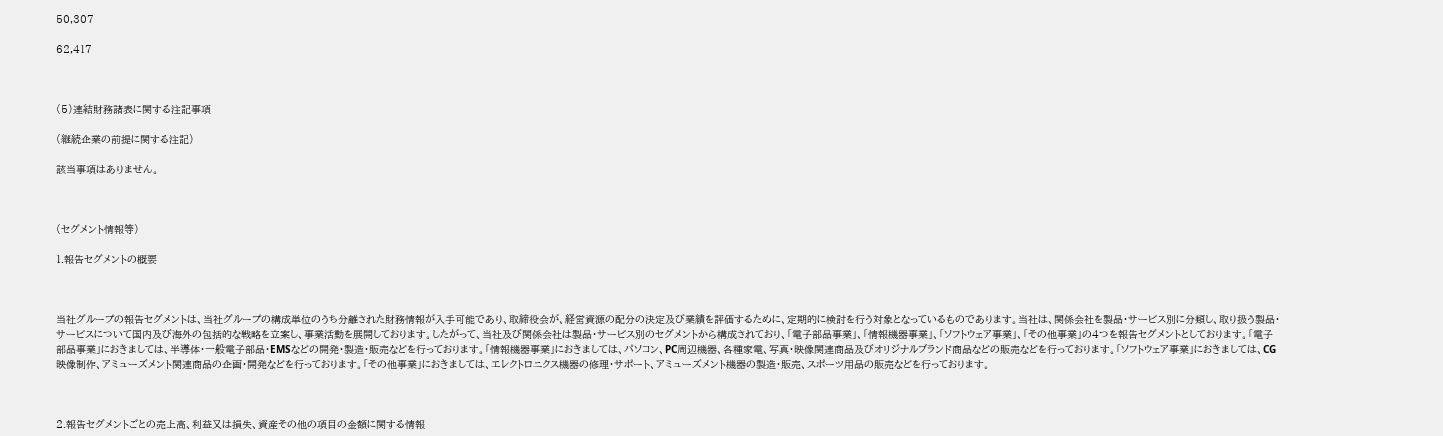50,307

62,417



(5)連結財務諸表に関する注記事項

(継続企業の前提に関する注記)

該当事項はありません。



(セグメント情報等)

1.報告セグメントの概要



当社グループの報告セグメントは、当社グループの構成単位のうち分離された財務情報が入手可能であり、取締役会が、経営資源の配分の決定及び業績を評価するために、定期的に検討を行う対象となっているものであります。当社は、関係会社を製品・サービス別に分類し、取り扱う製品・サービスについて国内及び海外の包括的な戦略を立案し、事業活動を展開しております。したがって、当社及び関係会社は製品・サービス別のセグメントから構成されており、「電子部品事業」、「情報機器事業」、「ソフトウェア事業」、「その他事業」の4つを報告セグメントとしております。「電子部品事業」におきましては、半導体・一般電子部品・EMSなどの開発・製造・販売などを行っております。「情報機器事業」におきましては、パソコン、PC周辺機器、各種家電、写真・映像関連商品及びオリジナルブランド商品などの販売などを行っております。「ソフトウェア事業」におきましては、CG映像制作、アミューズメント関連商品の企画・開発などを行っております。「その他事業」におきましては、エレクトロニクス機器の修理・サポート、アミューズメント機器の製造・販売、スポーツ用品の販売などを行っております。



2.報告セグメントごとの売上高、利益又は損失、資産その他の項目の金額に関する情報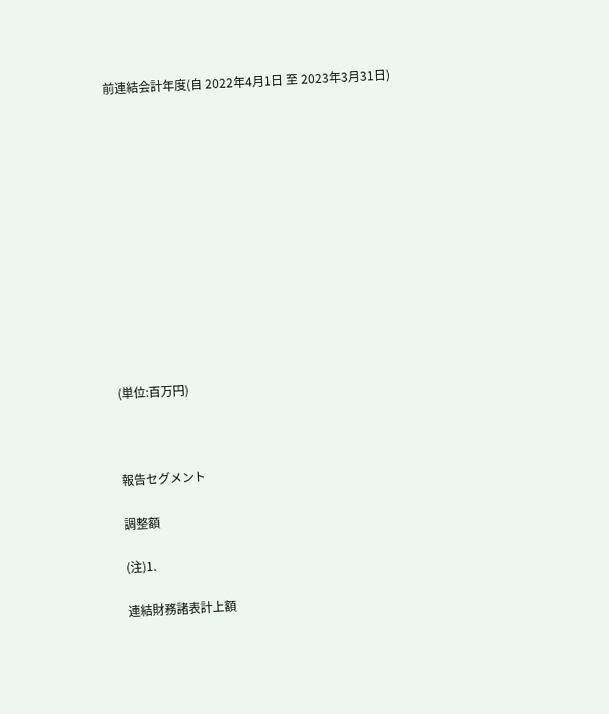前連結会計年度(自 2022年4月1日 至 2023年3月31日)













(単位:百万円)



報告セグメント

調整額

(注)1.

連結財務諸表計上額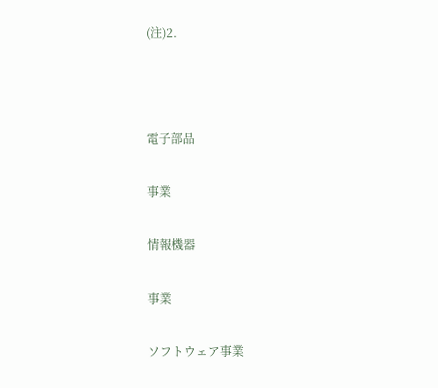(注)2.



電子部品

事業

情報機器

事業

ソフトウェア事業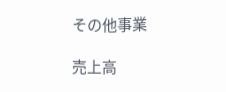その他事業

売上高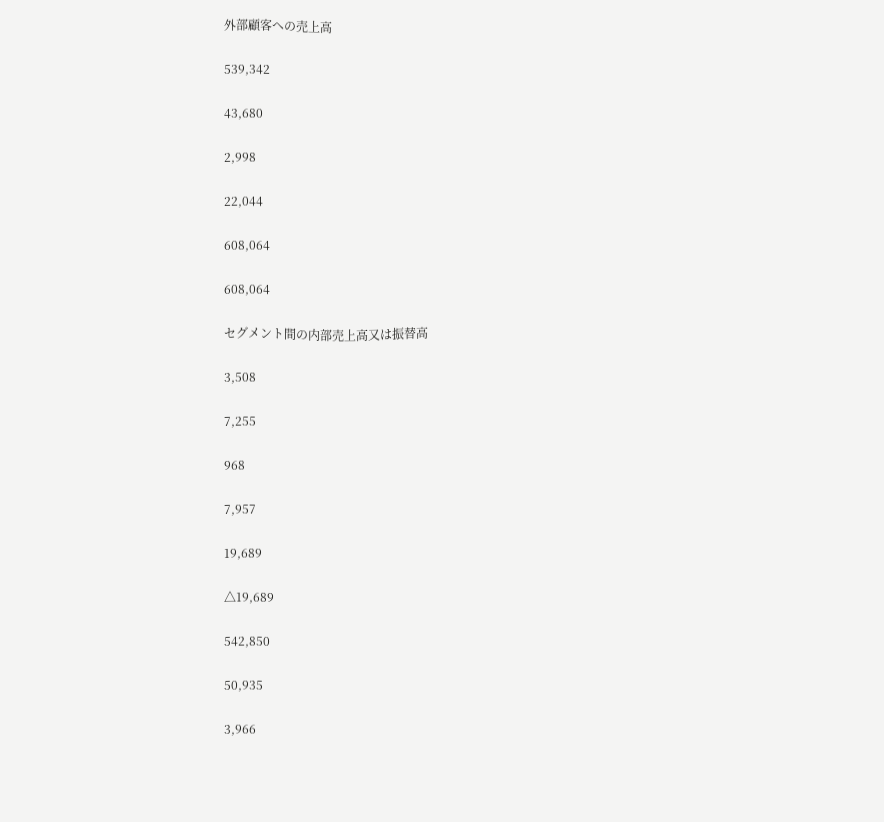外部顧客への売上高

539,342

43,680

2,998

22,044

608,064

608,064

セグメント間の内部売上高又は振替高

3,508

7,255

968

7,957

19,689

△19,689

542,850

50,935

3,966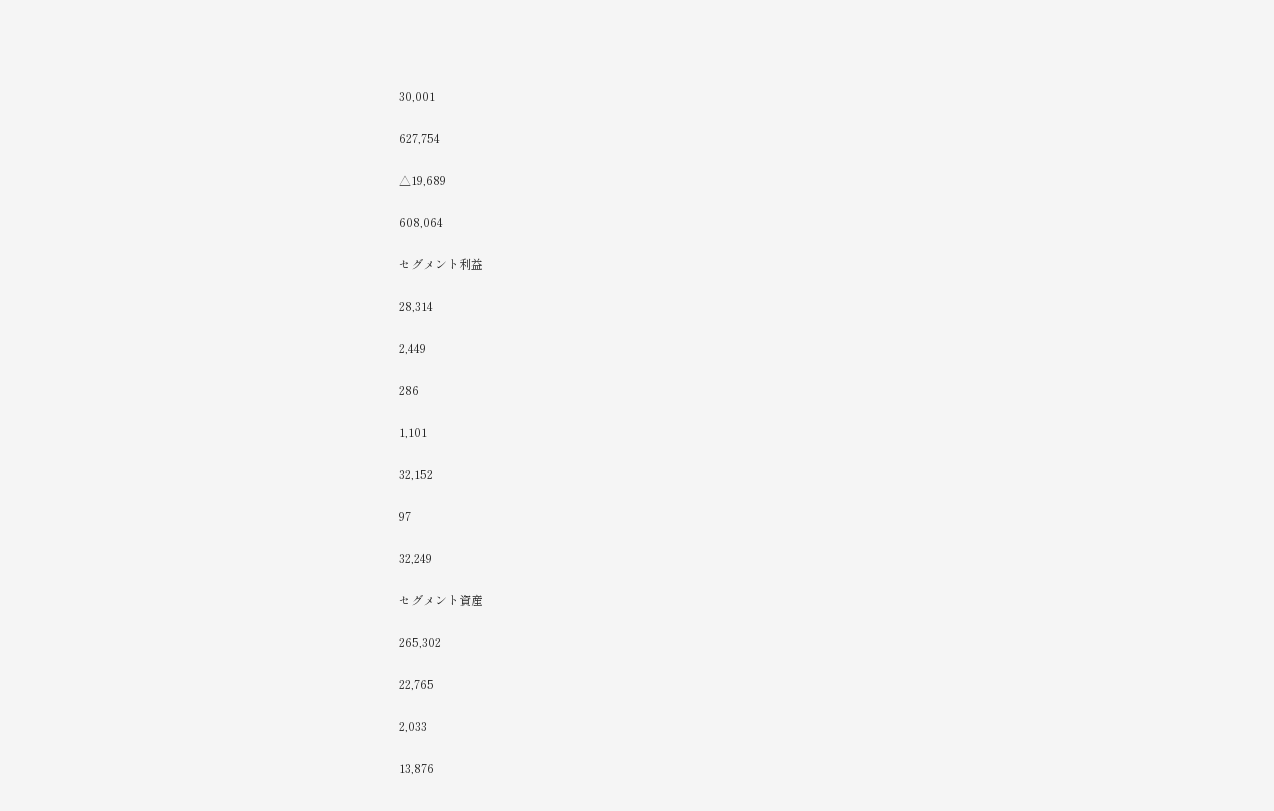30,001

627,754

△19,689

608,064

セグメント利益

28,314

2,449

286

1,101

32,152

97

32,249

セグメント資産

265,302

22,765

2,033

13,876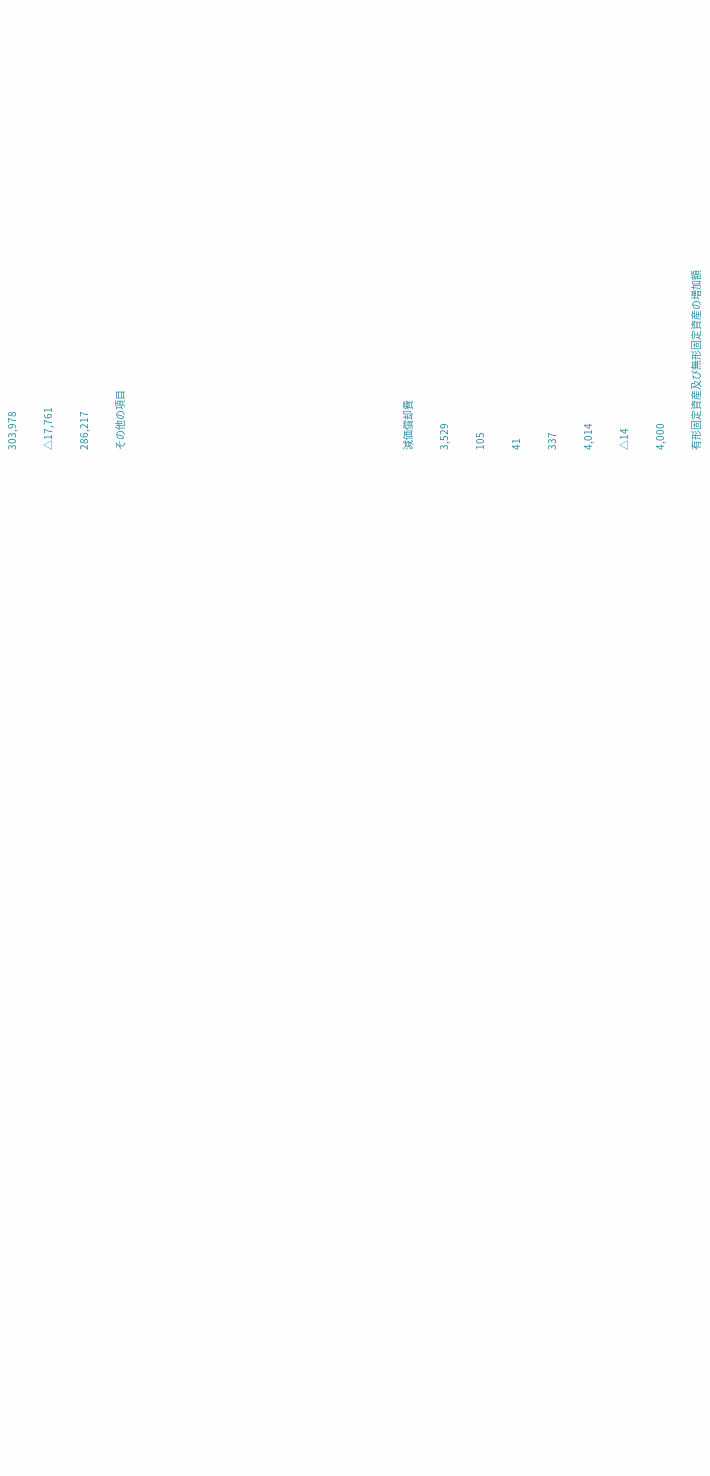303,978

△17,761

286,217

その他の項目















減価償却費

3,529

105

41

337

4,014

△14

4,000

有形固定資産及び無形固定資産の増加額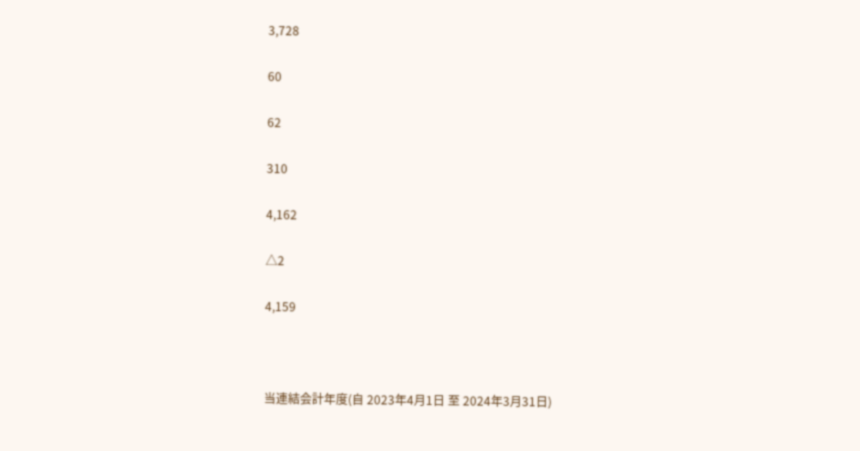3,728

60

62

310

4,162

△2

4,159



当連結会計年度(自 2023年4月1日 至 2024年3月31日)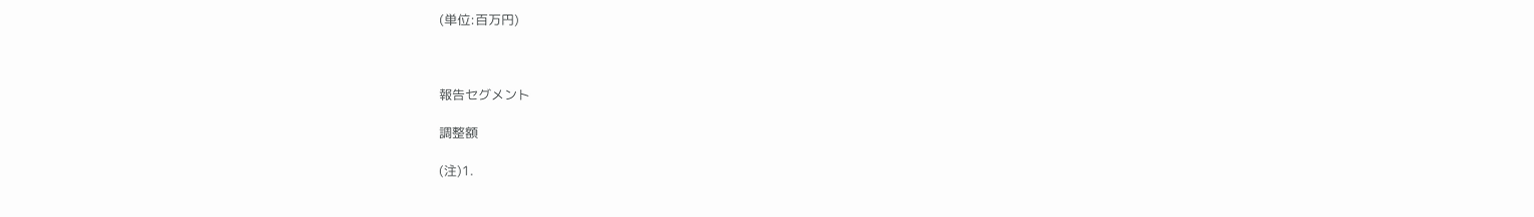(単位:百万円)



報告セグメント

調整額

(注)1.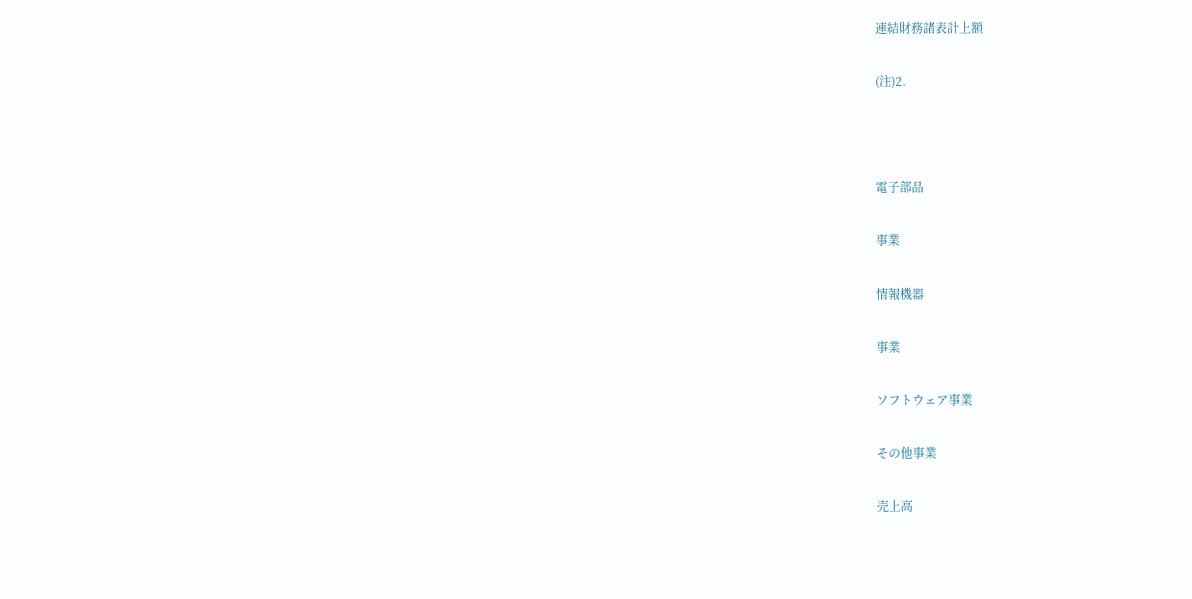連結財務諸表計上額

(注)2.



電子部品

事業

情報機器

事業

ソフトウェア事業

その他事業

売上高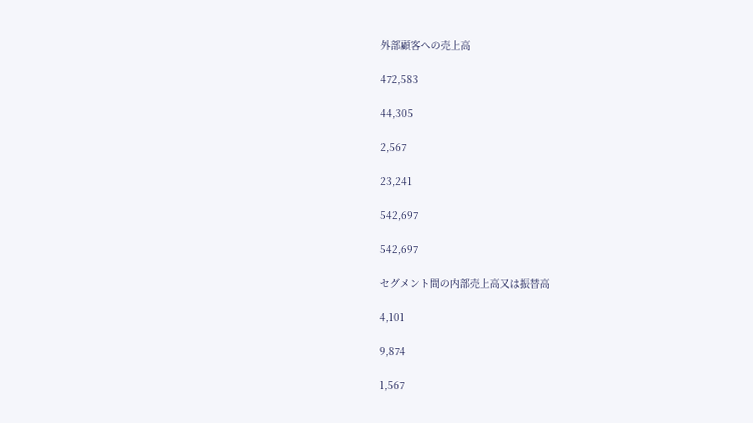外部顧客への売上高

472,583

44,305

2,567

23,241

542,697

542,697

セグメント間の内部売上高又は振替高

4,101

9,874

1,567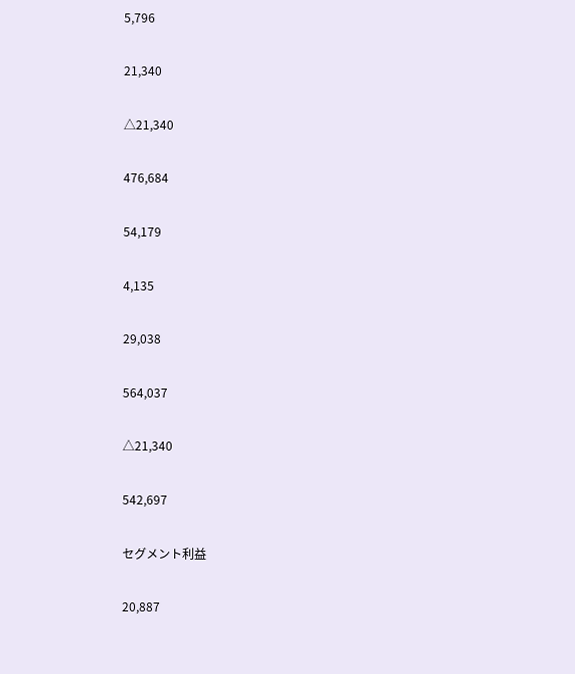5,796

21,340

△21,340

476,684

54,179

4,135

29,038

564,037

△21,340

542,697

セグメント利益

20,887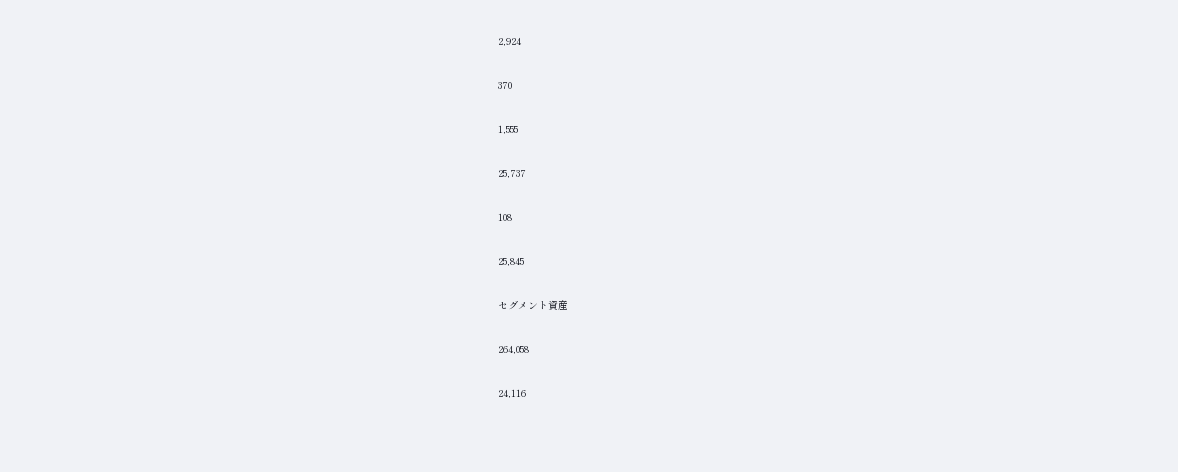2,924

370

1,555

25,737

108

25,845

セグメント資産

264,058

24,116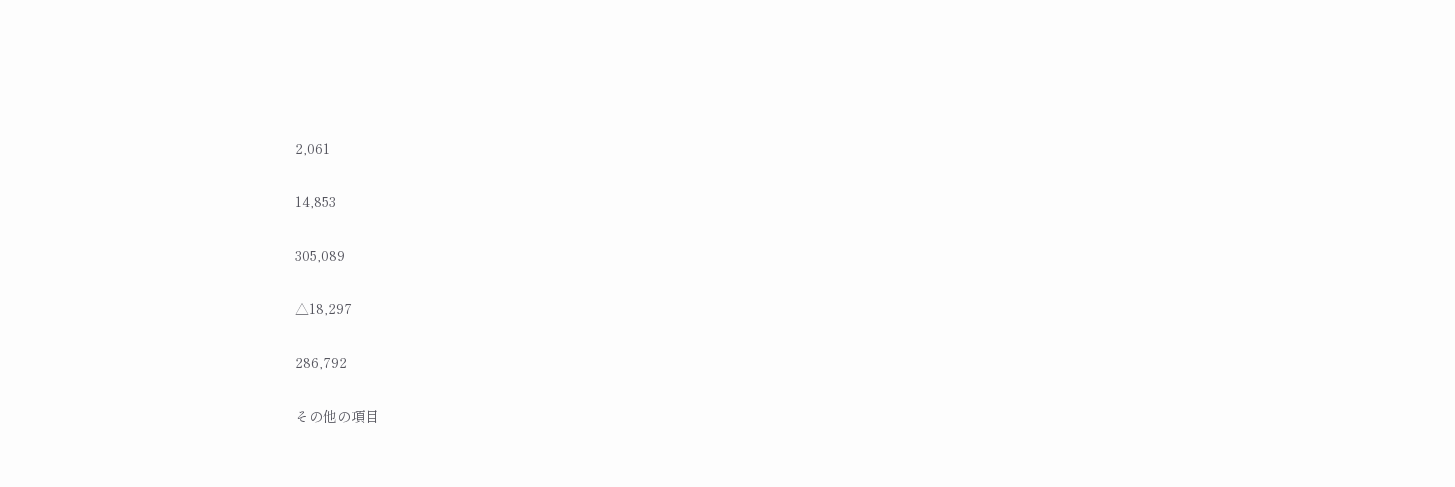2,061

14,853

305,089

△18,297

286,792

その他の項目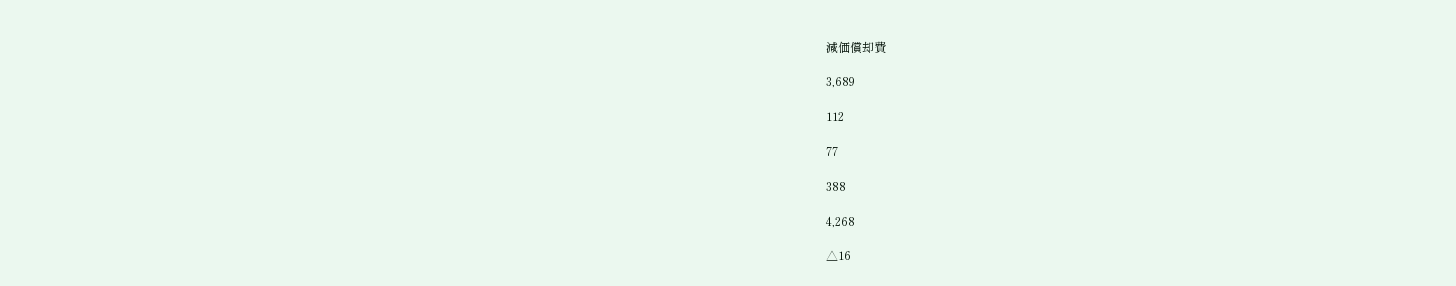減価償却費

3,689

112

77

388

4,268

△16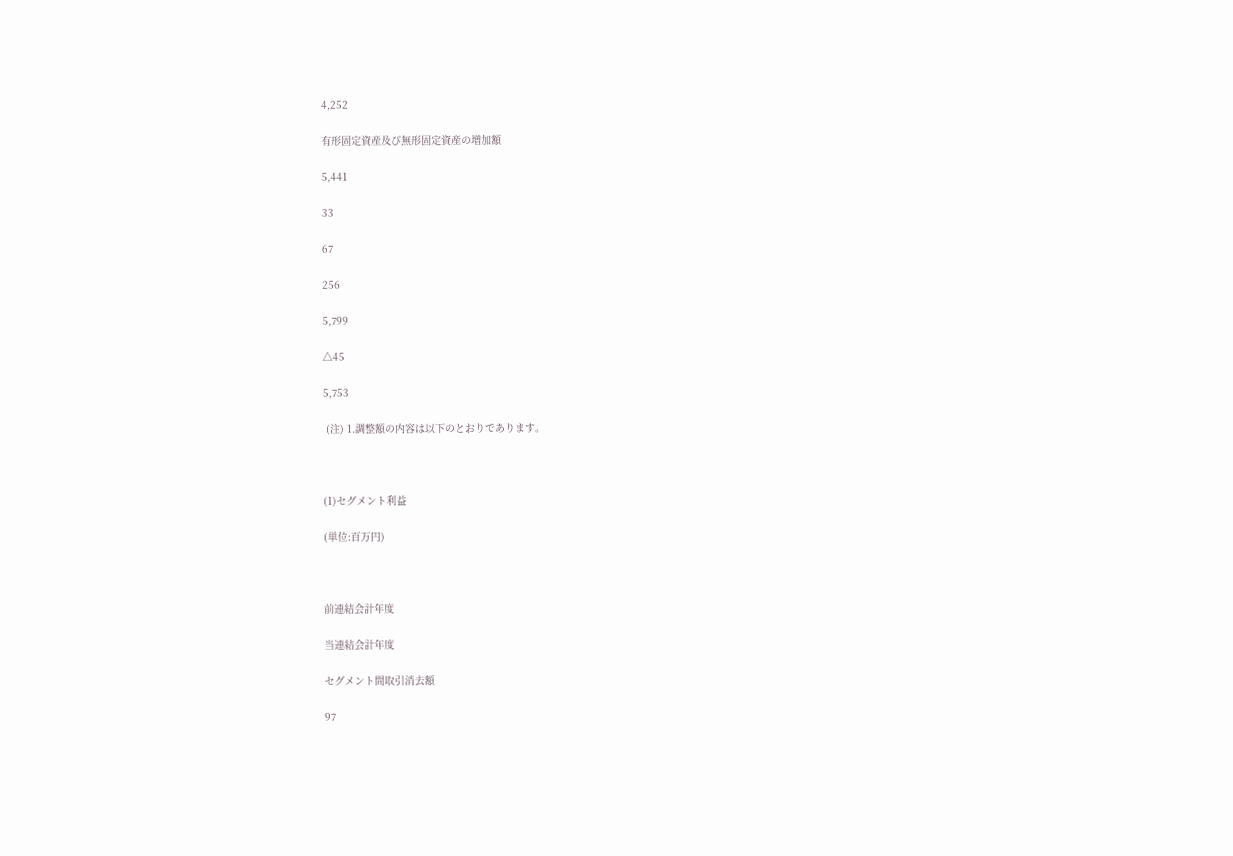4,252

有形固定資産及び無形固定資産の増加額

5,441

33

67

256

5,799

△45

5,753

 (注) 1.調整額の内容は以下のとおりであります。



(1)セグメント利益

(単位:百万円)



前連結会計年度

当連結会計年度

セグメント間取引消去額

97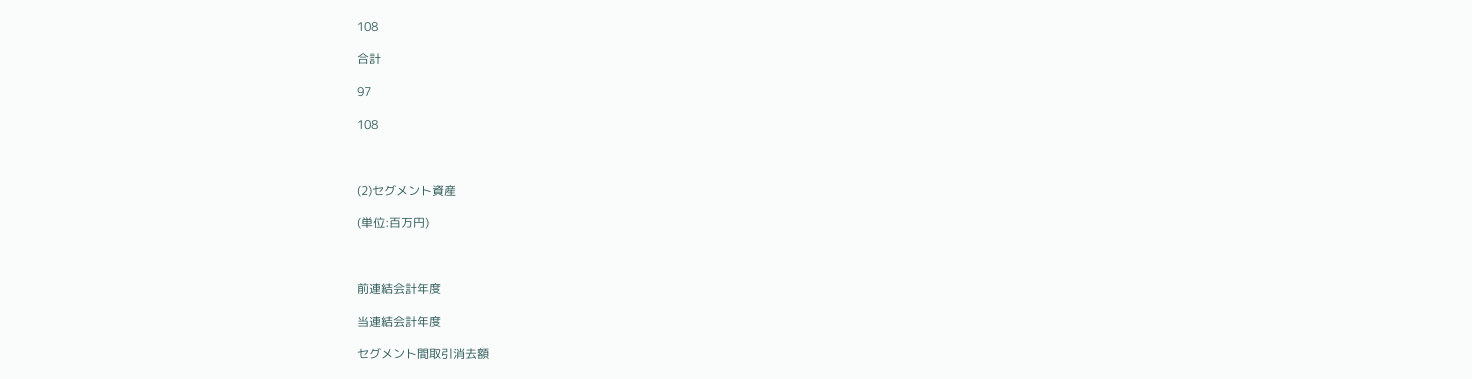108

合計

97

108



(2)セグメント資産

(単位:百万円)



前連結会計年度

当連結会計年度

セグメント間取引消去額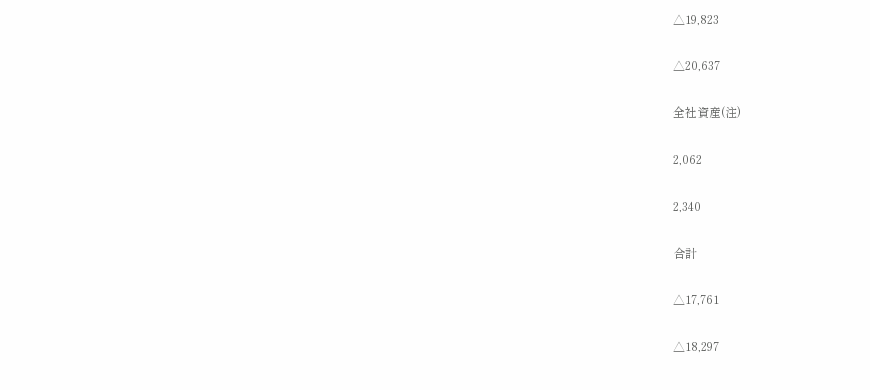△19,823

△20,637

全社資産(注)

2,062

2,340

合計

△17,761

△18,297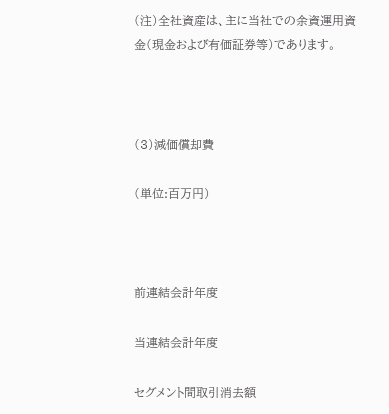(注)全社資産は、主に当社での余資運用資金(現金および有価証券等)であります。



(3)減価償却費

(単位:百万円)



前連結会計年度

当連結会計年度

セグメント間取引消去額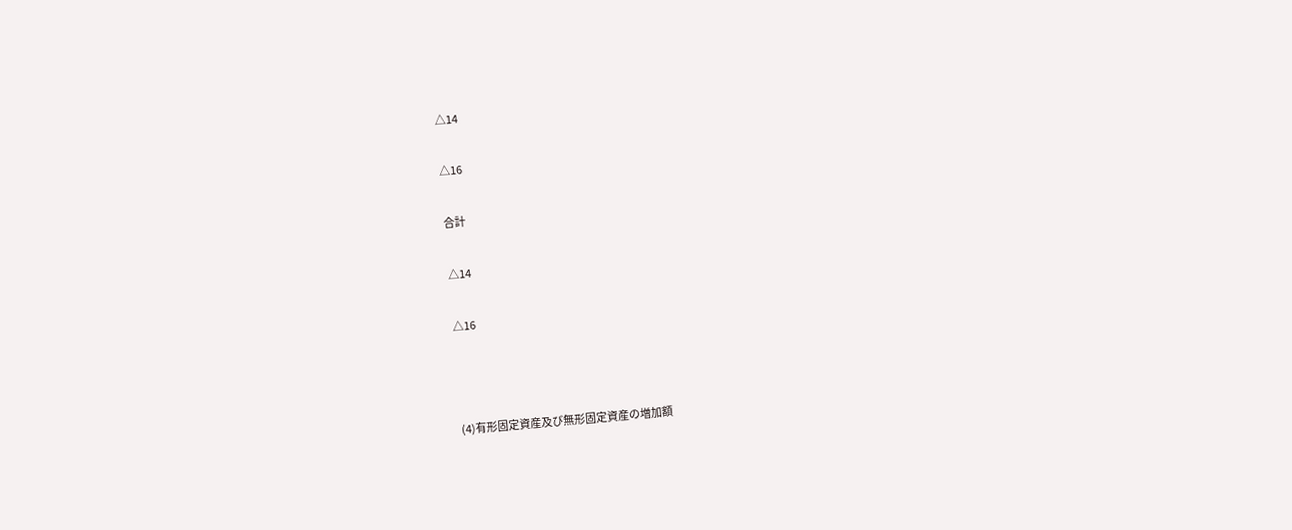△14

△16

合計

△14

△16



(4)有形固定資産及び無形固定資産の増加額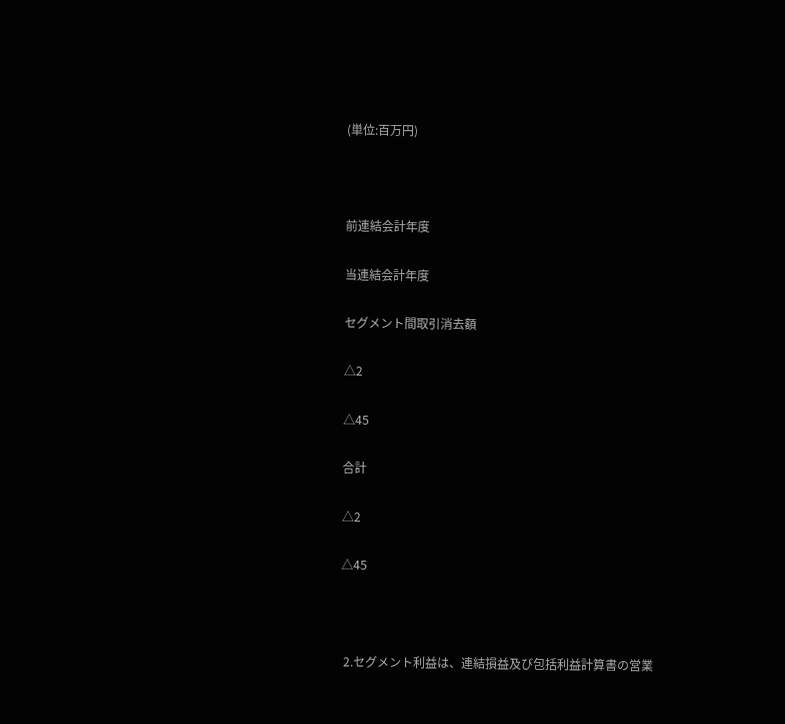(単位:百万円)



前連結会計年度

当連結会計年度

セグメント間取引消去額

△2

△45

合計

△2

△45



 2.セグメント利益は、連結損益及び包括利益計算書の営業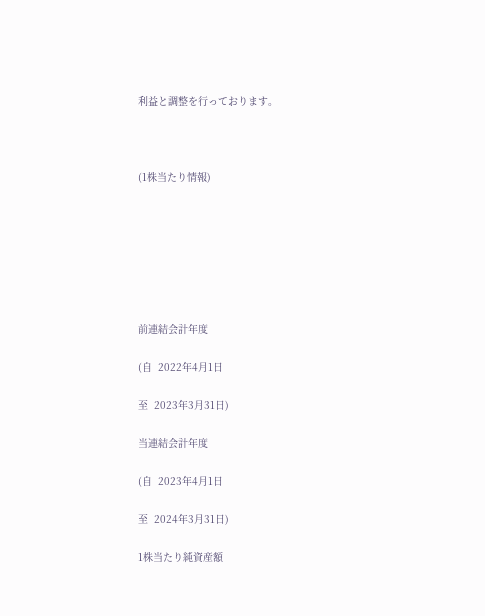利益と調整を行っております。



(1株当たり情報)







前連結会計年度

(自  2022年4月1日

至  2023年3月31日)

当連結会計年度

(自  2023年4月1日

至  2024年3月31日)

1株当たり純資産額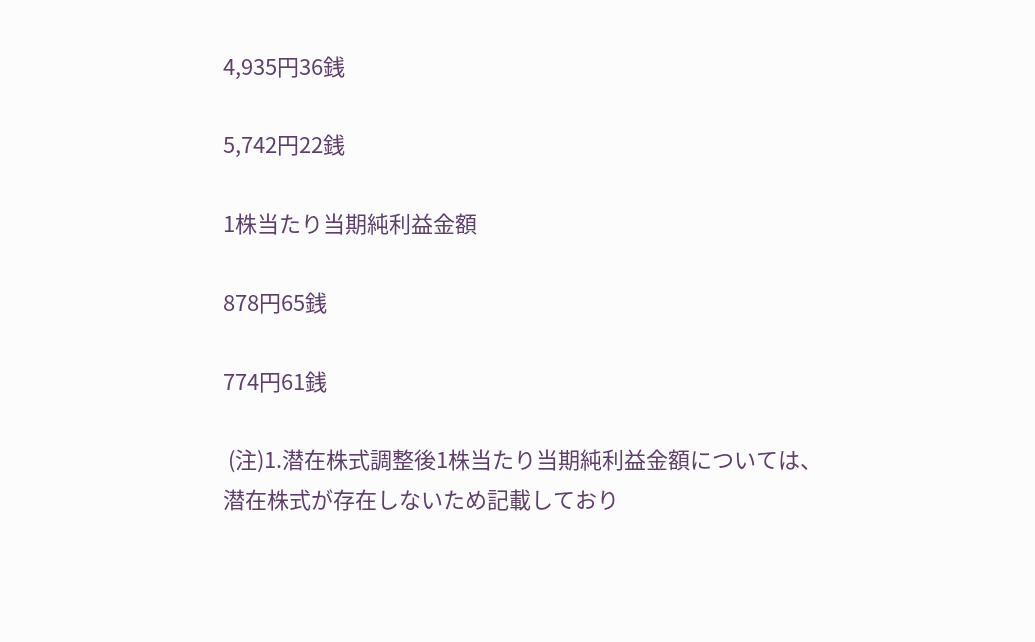4,935円36銭

5,742円22銭

1株当たり当期純利益金額

878円65銭

774円61銭

 (注)1.潜在株式調整後1株当たり当期純利益金額については、潜在株式が存在しないため記載しており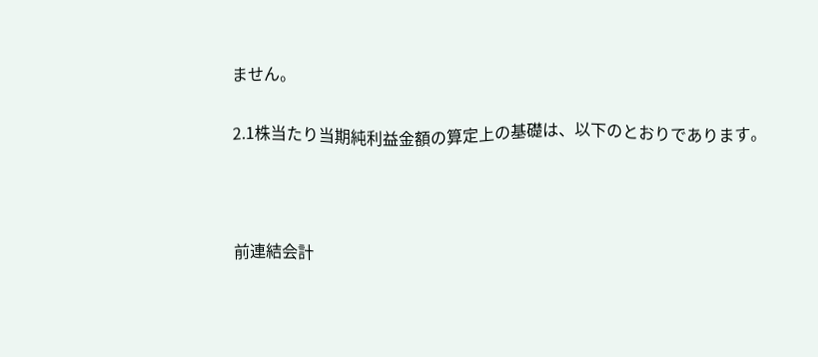ません。

2.1株当たり当期純利益金額の算定上の基礎は、以下のとおりであります。



前連結会計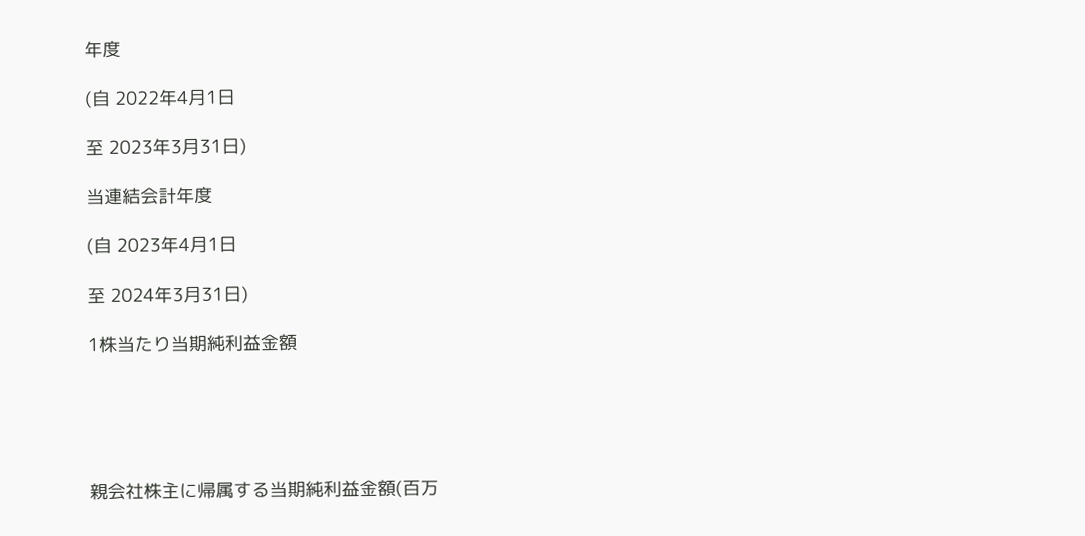年度

(自 2022年4月1日

至 2023年3月31日)

当連結会計年度

(自 2023年4月1日

至 2024年3月31日)

1株当たり当期純利益金額





親会社株主に帰属する当期純利益金額(百万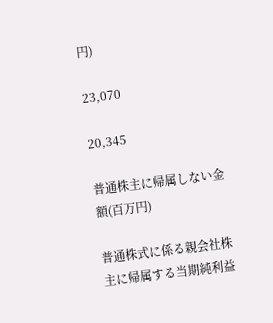円)

23,070

20,345

普通株主に帰属しない金額(百万円)

普通株式に係る親会社株主に帰属する当期純利益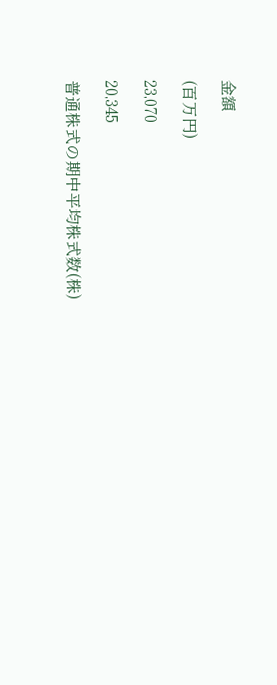金額

(百万円)

23,070

20,345

普通株式の期中平均株式数(株)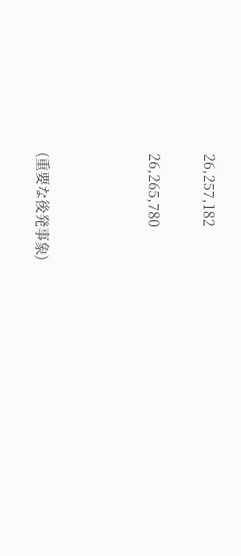26,257,182

26,265,780



(重要な後発事象)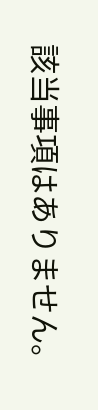該当事項はありません。